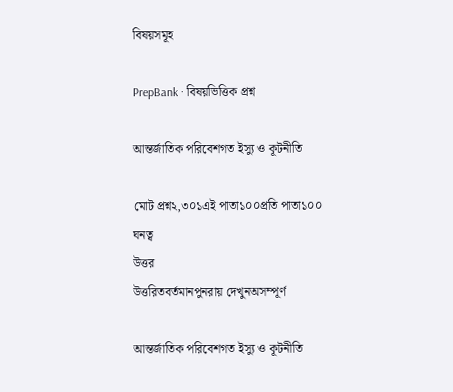বিষয়সমূহ

PrepBank · বিষয়ভিত্তিক প্রশ্ন

আন্তর্জাতিক পরিবেশগত ইস্যু ও কূটনীতি

মোট প্রশ্ন২,৩০১এই পাতা১০০প্রতি পাতা১০০
ঘনত্ব
উত্তর
উত্তরিতবর্তমানপুনরায় দেখুনঅসম্পূর্ণ

আন্তর্জাতিক পরিবেশগত ইস্যু ও কূটনীতি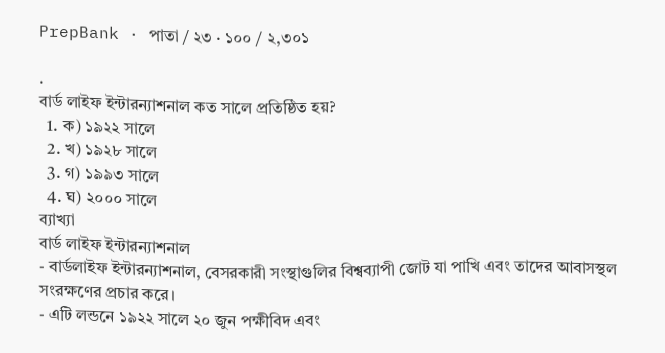PrepBank · পাতা / ২৩ · ১০০ / ২,৩০১

.
বার্ড লাইফ ইন্টারন্যাশনাল কত সালে প্রতিষ্ঠিত হয়?
  1. ক) ১৯২২ সালে
  2. খ) ১৯২৮ সালে
  3. গ) ১৯৯৩ সালে
  4. ঘ) ২০০০ সালে
ব্যাখ্যা
বার্ড লাইফ ইন্টারন্যাশনাল
- বার্ডলাইফ ইন্টারন্যাশনাল, বেসরকারী সংস্থাগুলির বিশ্বব্যাপী জোট যা পাখি এবং তাদের আবাসস্থল সংরক্ষণের প্রচার করে।
- এটি লন্ডনে ১৯২২ সালে ২০ জুন পক্ষীবিদ এবং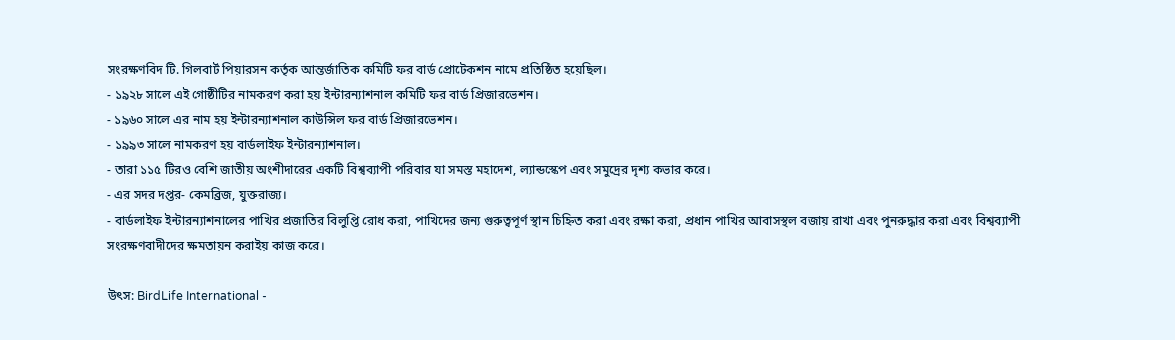সংরক্ষণবিদ টি. গিলবার্ট পিয়ারসন কর্তৃক আন্তর্জাতিক কমিটি ফর বার্ড প্রোটেকশন নামে প্রতিষ্ঠিত হয়েছিল।
- ১৯২৮ সালে এই গোষ্ঠীটির নামকরণ করা হয় ইন্টারন্যাশনাল কমিটি ফর বার্ড প্রিজারভেশন।
- ১৯৬০ সালে এর নাম হয় ইন্টারন্যাশনাল কাউন্সিল ফর বার্ড প্রিজারভেশন।
- ১৯৯৩ সালে নামকরণ হয় বার্ডলাইফ ইন্টারন্যাশনাল।
- তারা ১১৫ টিরও বেশি জাতীয় অংশীদারের একটি বিশ্বব্যাপী পরিবার যা সমস্ত মহাদেশ, ল্যান্ডস্কেপ এবং সমুদ্রের দৃশ্য কভার করে।
- এর সদর দপ্তর- কেমব্রিজ, যুক্তরাজ্য।
- বার্ডলাইফ ইন্টারন্যাশনালের পাখির প্রজাতির বিলুপ্তি রোধ করা, পাখিদের জন্য গুরুত্বপূর্ণ স্থান চিহ্নিত করা এবং রক্ষা করা, প্রধান পাখির আবাসস্থল বজায় রাখা এবং পুনরুদ্ধার করা এবং বিশ্বব্যাপী সংরক্ষণবাদীদের ক্ষমতায়ন করাইয় কাজ করে।

উৎস: BirdLife International -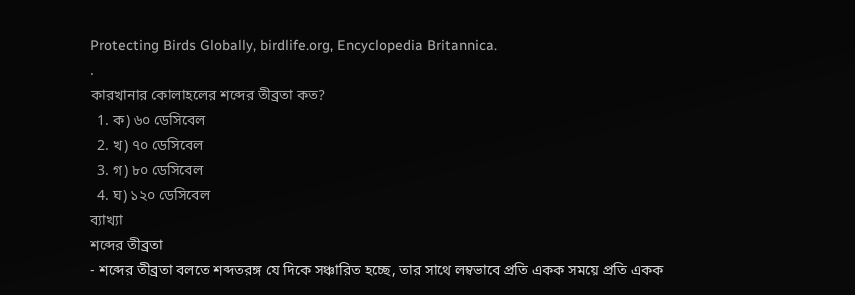Protecting Birds Globally, birdlife.org, Encyclopedia Britannica.
.
কারখানার কোলাহলের শব্দের তীব্রতা কত?
  1. ক) ৬০ ডেসিবেল
  2. খ) ৭০ ডেসিবেল
  3. গ) ৮০ ডেসিবেল
  4. ঘ) ১২০ ডেসিবেল
ব্যাখ্যা
শব্দের তীব্রতা
- শব্দের তীব্রতা বলতে শব্দতরঙ্গ যে দিকে সঞ্চারিত হচ্ছে, তার সাথে লম্বভাবে প্রতি একক সময়ে প্রতি একক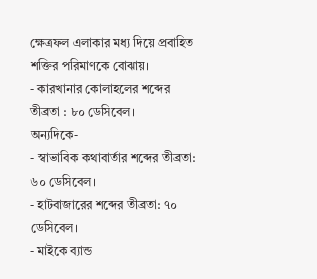ক্ষেত্রফল এলাকার মধ্য দিয়ে প্রবাহিত শক্তির পরিমাণকে বোঝায়।
- কারখানার কোলাহলের শব্দের তীব্রতা : ৮০ ডেসিবেল।
অন্যদিকে-
- স্বাভাবিক কথাবার্তার শব্দের তীব্রতা: ৬০ ডেসিবেল।
- হাটবাজারের শব্দের তীব্রতা: ৭০ ডেসিবেল।
- মাইকে ব্যান্ড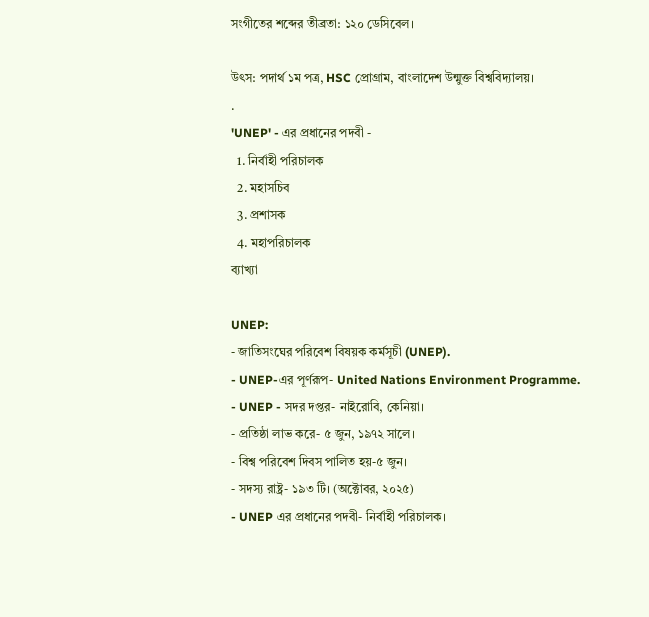সংগীতের শব্দের তীব্রতা: ১২০ ডেসিবেল।

উৎস: পদার্থ ১ম পত্র, HSC প্রোগ্রাম, বাংলাদেশ উন্মুক্ত বিশ্ববিদ্যালয়।
.
'UNEP' - এর প্রধানের পদবী -
  1. নির্বাহী পরিচালক
  2. মহাসচিব
  3. প্রশাসক
  4. মহাপরিচালক
ব্যাখ্যা

UNEP:
- জাতিসংঘের পরিবেশ বিষয়ক কর্মসূচী (UNEP).
- UNEP-এর পূর্ণরূপ- United Nations Environment Programme.
- UNEP - সদর দপ্তর- নাইরোবি, কেনিয়া।
- প্রতিষ্ঠা লাভ করে- ৫ জুন, ১৯৭২ সালে।
- বিশ্ব পরিবেশ দিবস পালিত হয়-৫ জুন।
- সদস্য রাষ্ট্র- ১৯৩ টি। (অক্টোবর, ২০২৫)
- UNEP এর প্রধানের পদবী- নির্বাহী পরিচালক।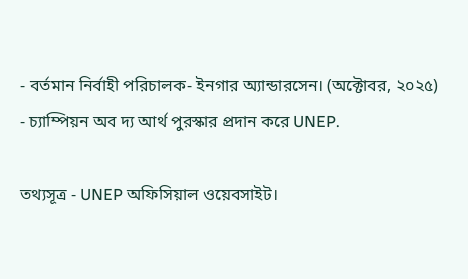- বর্তমান নির্বাহী পরিচালক- ইনগার অ্যান্ডারসেন। (অক্টোবর, ২০২৫)
- চ্যাম্পিয়ন অব দ্য আর্থ পুরস্কার প্রদান করে UNEP.

তথ্যসূত্র - UNEP অফিসিয়াল ওয়েবসাইট।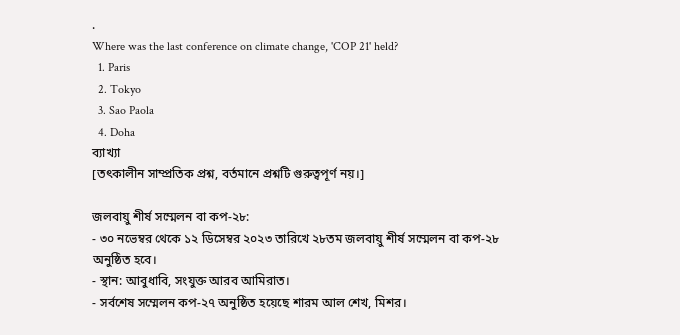.
Where was the last conference on climate change, 'COP 21' held?
  1. Paris
  2. Tokyo
  3. Sao Paola
  4. Doha
ব্যাখ্যা
[তৎকালীন সাম্প্রতিক প্রশ্ন, বর্তমানে প্রশ্নটি গুরুত্বপূর্ণ নয়।]

জলবায়ু শীর্ষ সম্মেলন বা কপ-২৮:
- ৩০ নভেম্বর থেকে ১২ ডিসেম্বর ২০২৩ তারিখে ২৮তম জলবায়ু শীর্ষ সম্মেলন বা কপ-২৮ অনুষ্ঠিত হবে।
- স্থান: আবুধাবি, সংযুক্ত আরব আমিরাত।
- সর্বশেষ সম্মেলন কপ-২৭ অনুষ্ঠিত হয়েছে শারম আল শেখ, মিশর।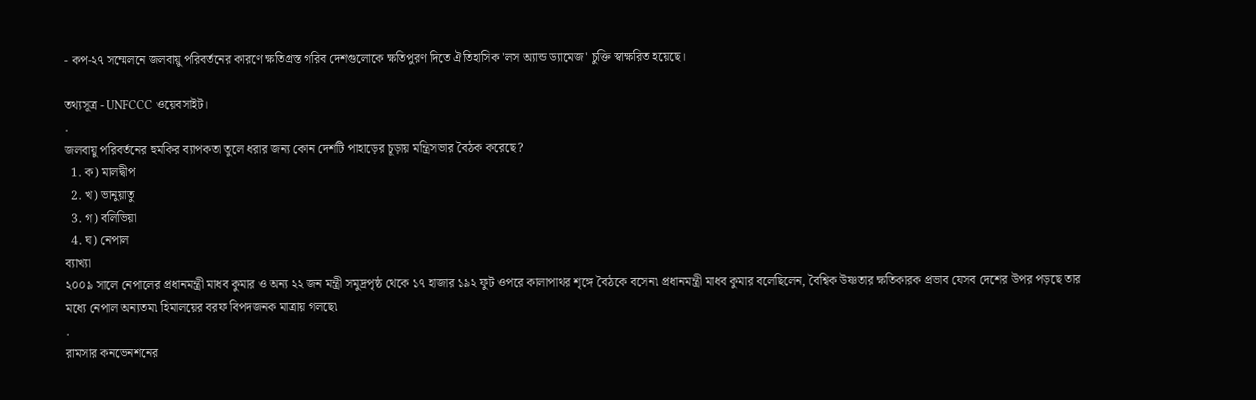- কপ-২৭ সম্মেলনে জলবায়ু পরিবর্তনের কারণে ক্ষতিগ্রস্ত গরিব দেশগুলোকে ক্ষতিপুরণ দিতে ঐতিহাসিক 'লস অ্যান্ড ড্যামেজ' চুক্তি স্বাক্ষরিত হয়েছে।

তথ্যসূত্র - UNFCCC ওয়েবসাইট।
.
জলবায়ু পরিবর্তনের হুমকির ব্যাপকতা তুলে ধরার জন্য কোন দেশটি পাহাড়ের চূড়ায় মন্ত্রিসভার বৈঠক করেছে?
  1. ক) মালদ্বীপ
  2. খ) ভানুয়াতু
  3. গ) বলিভিয়া
  4. ঘ) নেপাল
ব্যাখ্যা
২০০৯ সালে নেপালের প্রধানমন্ত্রী মাধব কুমার ও অন্য ২২ জন মন্ত্রী সমুদ্রপৃষ্ঠ থেকে ১৭ হাজার ১৯২ ফুট ওপরে কালাপাথর শৃঙ্গে বৈঠকে বসেন৷ প্রধানমন্ত্রী মাধব কুমার বলেছিলেন, বৈশ্বিক উষ্ণতার ক্ষতিকারক প্রভাব যেসব দেশের উপর পড়ছে তার মধ্যে নেপাল অন্যতম৷ হিমালয়ের বরফ বিপদজনক মাত্রায় গলছে৷
.
রামসার কনভেনশনের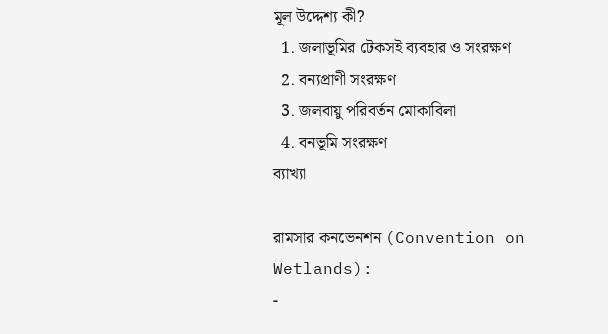মূল উদ্দেশ্য কী?
  1. জলাভূমির টেকসই ব্যবহার ও সংরক্ষণ
  2. বন্যপ্রাণী সংরক্ষণ
  3. জলবায়ু পরিবর্তন মোকাবিলা
  4. বনভূমি সংরক্ষণ
ব্যাখ্যা

রামসার কনভেনশন (Convention on Wetlands):
-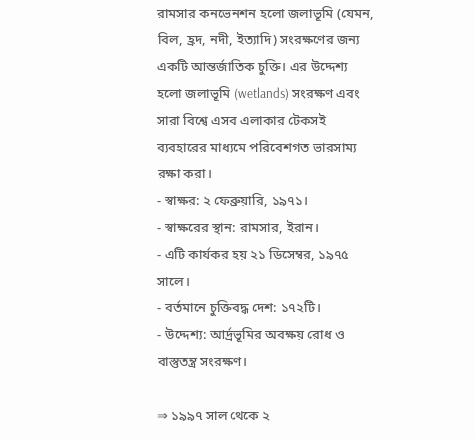রামসার কনভেনশন হলো জলাভূমি (যেমন, বিল, হ্রদ, নদী, ইত্যাদি) সংরক্ষণের জন্য একটি আন্তর্জাতিক চুক্তি। এর উদ্দেশ্য হলো জলাভূমি (wetlands) সংরক্ষণ এবং সারা বিশ্বে এসব এলাকার টেকসই ব্যবহারের মাধ্যমে পরিবেশগত ভারসাম্য রক্ষা করা।
- স্বাক্ষর: ২ ফেব্রুয়ারি, ১৯৭১।
- স্বাক্ষরের স্থান: রামসার, ইরান।
- এটি কার্যকর হয় ২১ ডিসেম্বর, ১৯৭৫ সালে।
- বর্তমানে চুক্তিবদ্ধ দেশ: ১৭২টি।
- উদ্দেশ্য: আর্দ্রভূমির অবক্ষয় রোধ ও বাস্তুতন্ত্র সংরক্ষণ।

⇒ ১৯৯৭ সাল থেকে ২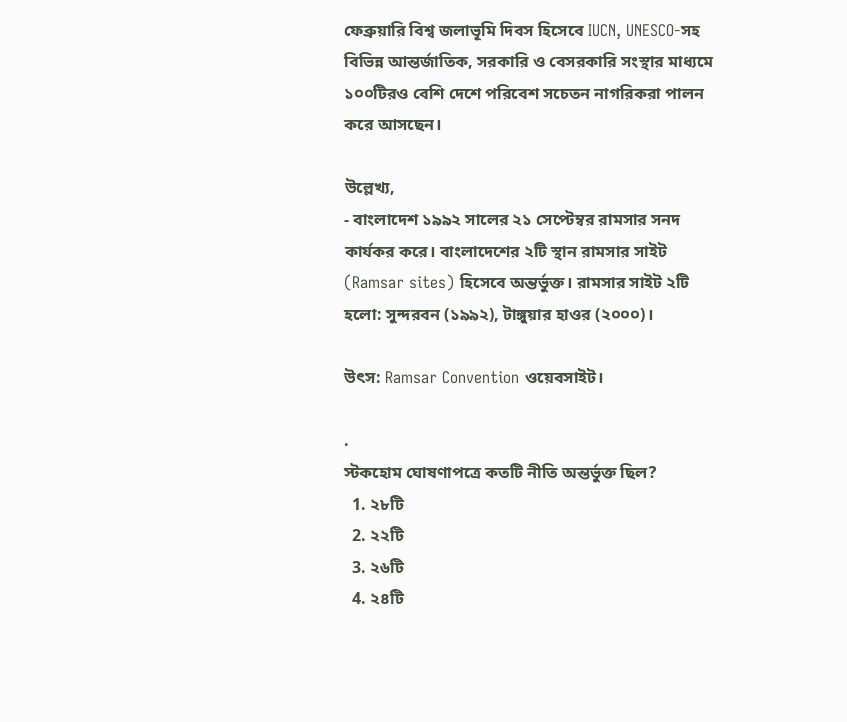ফেব্রুয়ারি বিশ্ব জলাভূমি দিবস হিসেবে IUCN, UNESCO-সহ বিভিন্ন আন্তর্জাতিক, সরকারি ও বেসরকারি সংস্থার মাধ্যমে ১০০টিরও বেশি দেশে পরিবেশ সচেতন নাগরিকরা পালন করে আসছেন।

উল্লেখ্য,
- বাংলাদেশ ১৯৯২ সালের ২১ সেপ্টেম্বর রামসার সনদ কার্যকর করে। বাংলাদেশের ২টি স্থান রামসার সাইট (Ramsar sites) হিসেবে অন্তর্ভুক্ত। রামসার সাইট ২টি হলো: সুন্দরবন (১৯৯২), টাঙ্গুয়ার হাওর (২০০০)।

উৎস: Ramsar Convention ওয়েবসাইট।

.
স্টকহোম ঘোষণাপত্রে কতটি নীতি অন্তর্ভুক্ত ছিল?
  1. ২৮টি
  2. ২২টি
  3. ২৬টি
  4. ২৪টি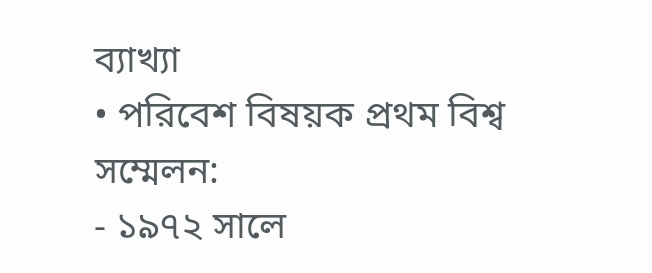ব্যাখ্যা
• পরিবেশ বিষয়ক প্রথম বিশ্ব সম্মেলন:
- ১৯৭২ সালে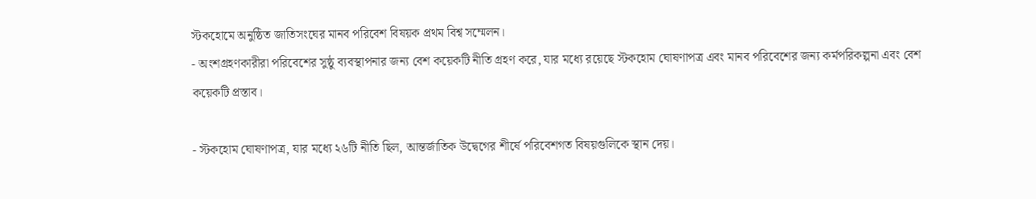স্টকহোমে অনুষ্ঠিত জাতিসংঘের মানব পরিবেশ বিষয়ক প্রথম বিশ্ব সম্মেলন।
- অংশগ্রহণকারীরা পরিবেশের সুষ্ঠু ব্যবস্থাপনার জন্য বেশ কয়েকটি নীতি গ্রহণ করে, যার মধ্যে রয়েছে স্টকহোম ঘোষণাপত্র এবং মানব পরিবেশের জন্য কর্মপরিকল্পনা এবং বেশ কয়েকটি প্রস্তাব।

- স্টকহোম ঘোষণাপত্র, যার মধ্যে ২৬টি নীতি ছিল, আন্তর্জাতিক উদ্বেগের শীর্ষে পরিবেশগত বিষয়গুলিকে স্থান দেয়।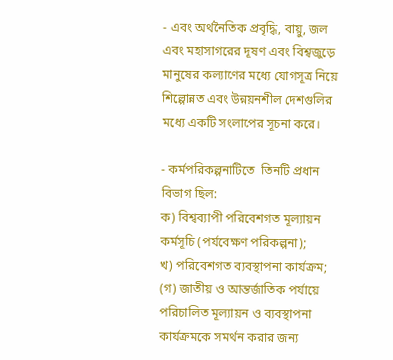- এবং অর্থনৈতিক প্রবৃদ্ধি, বায়ু, জল এবং মহাসাগরের দূষণ এবং বিশ্বজুড়ে মানুষের কল্যাণের মধ্যে যোগসূত্র নিয়ে শিল্পোন্নত এবং উন্নয়নশীল দেশগুলির মধ্যে একটি সংলাপের সূচনা করে।

- কর্মপরিকল্পনাটিতে  তিনটি প্রধান বিভাগ ছিল:
ক) বিশ্বব্যাপী পরিবেশগত মূল্যায়ন কর্মসূচি (পর্যবেক্ষণ পরিকল্পনা);
খ) পরিবেশগত ব্যবস্থাপনা কার্যক্রম;
(গ) জাতীয় ও আন্তর্জাতিক পর্যায়ে পরিচালিত মূল্যায়ন ও ব্যবস্থাপনা কার্যক্রমকে সমর্থন করার জন্য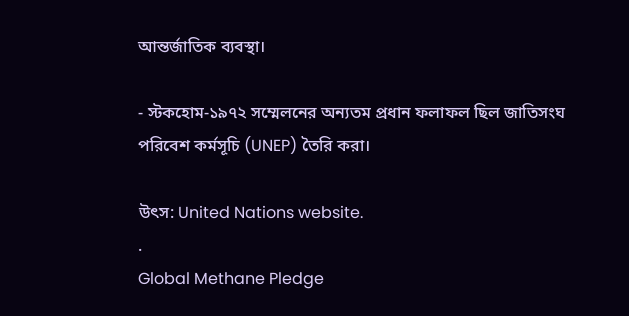আন্তর্জাতিক ব্যবস্থা।

- স্টকহোম-১৯৭২ সম্মেলনের অন্যতম প্রধান ফলাফল ছিল জাতিসংঘ পরিবেশ কর্মসূচি (UNEP) তৈরি করা।

উৎস: United Nations website.
.
Global Methane Pledge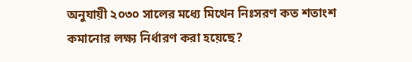অনুযায়ী ২০৩০ সালের মধ্যে মিথেন নিঃসরণ কত শতাংশ কমানোর লক্ষ্য নির্ধারণ করা হয়েছে?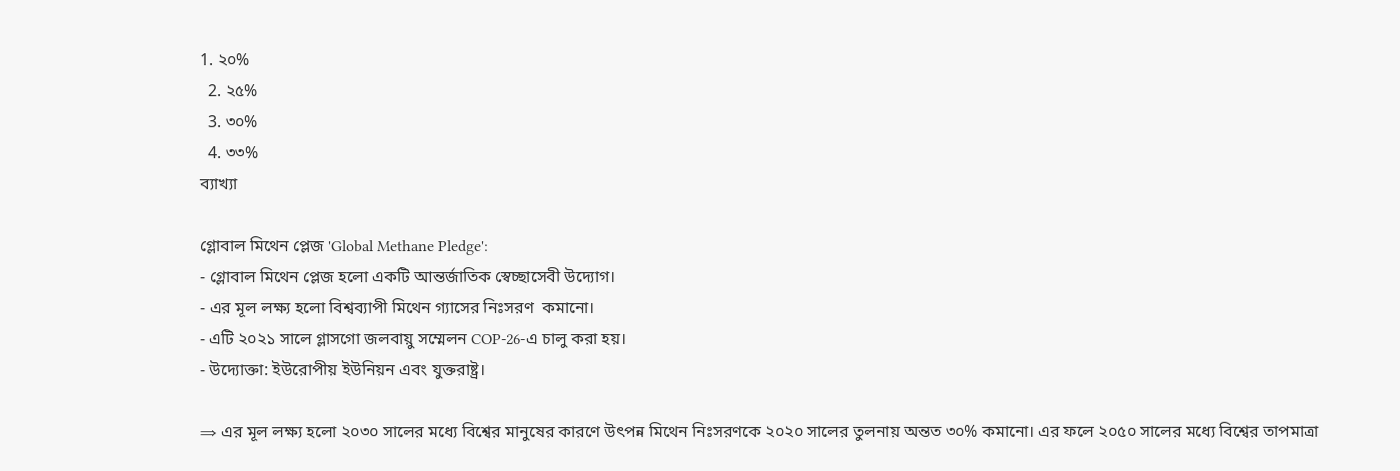1. ২০%
  2. ২৫%
  3. ৩০%
  4. ৩৩%
ব্যাখ্যা

গ্লোবাল মিথেন প্লেজ 'Global Methane Pledge':
- গ্লোবাল মিথেন প্লেজ হলো একটি আন্তর্জাতিক স্বেচ্ছাসেবী উদ্যোগ।
- এর মূল লক্ষ্য হলো বিশ্বব্যাপী মিথেন গ্যাসের নিঃসরণ  কমানো।
- এটি ২০২১ সালে গ্লাসগো জলবায়ু সম্মেলন COP-26-এ চালু করা হয়।
- উদ্যোক্তা: ইউরোপীয় ইউনিয়ন এবং যুক্তরাষ্ট্র।

⇒ এর মূল লক্ষ্য হলো ২০৩০ সালের মধ্যে বিশ্বের মানুষের কারণে উৎপন্ন মিথেন নিঃসরণকে ২০২০ সালের তুলনায় অন্তত ৩০% কমানো। এর ফলে ২০৫০ সালের মধ্যে বিশ্বের তাপমাত্রা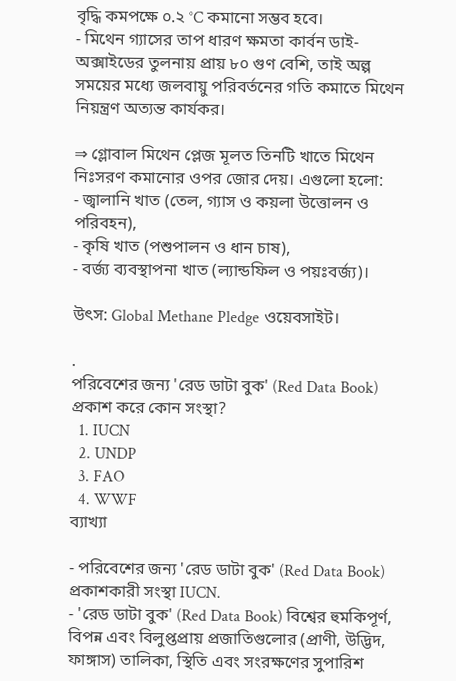বৃদ্ধি কমপক্ষে ০.২ °C কমানো সম্ভব হবে।
- মিথেন গ্যাসের তাপ ধারণ ক্ষমতা কার্বন ডাই-অক্সাইডের তুলনায় প্রায় ৮০ গুণ বেশি, তাই অল্প সময়ের মধ্যে জলবায়ু পরিবর্তনের গতি কমাতে মিথেন নিয়ন্ত্রণ অত্যন্ত কার্যকর।

⇒ গ্লোবাল মিথেন প্লেজ মূলত তিনটি খাতে মিথেন নিঃসরণ কমানোর ওপর জোর দেয়। এগুলো হলো:
- জ্বালানি খাত (তেল, গ্যাস ও কয়লা উত্তোলন ও পরিবহন),
- কৃষি খাত (পশুপালন ও ধান চাষ),
- বর্জ্য ব্যবস্থাপনা খাত (ল্যান্ডফিল ও পয়ঃবর্জ্য)।

উৎস: Global Methane Pledge ওয়েবসাইট।

.
পরিবেশের জন্য 'রেড ডাটা বুক' (Red Data Book)  প্রকাশ করে কোন সংস্থা?
  1. IUCN
  2. UNDP
  3. FAO
  4. WWF
ব্যাখ্যা

- পরিবেশের জন্য 'রেড ডাটা বুক' (Red Data Book) প্রকাশকারী সংস্থা IUCN.
- 'রেড ডাটা বুক' (Red Data Book) বিশ্বের হুমকিপূর্ণ, বিপন্ন এবং বিলুপ্তপ্রায় প্রজাতিগুলোর (প্রাণী, উদ্ভিদ, ফাঙ্গাস) তালিকা, স্থিতি এবং সংরক্ষণের সুপারিশ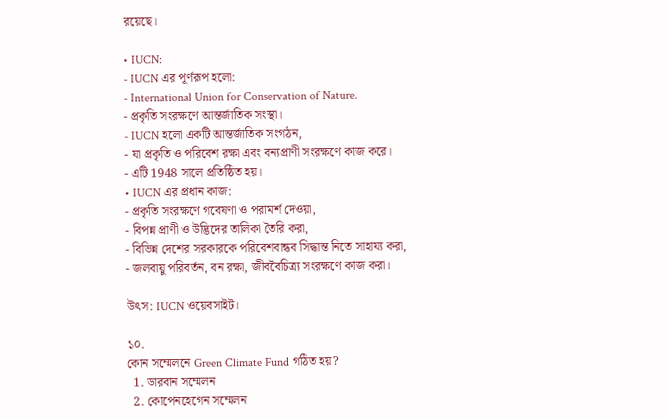রয়েছে।

• IUCN:
- IUCN এর পূর্ণরূপ হলো:
- International Union for Conservation of Nature.
- প্রকৃতি সংরক্ষণে আন্তর্জাতিক সংস্থা।
- IUCN হলো একটি আন্তর্জাতিক সংগঠন,
- যা প্রকৃতি ও পরিবেশ রক্ষা এবং বন্যপ্রাণী সংরক্ষণে কাজ করে।
- এটি 1948 সালে প্রতিষ্ঠিত হয়।
• IUCN এর প্রধান কাজ:
- প্রকৃতি সংরক্ষণে গবেষণা ও পরামর্শ দেওয়া,
- বিপন্ন প্রাণী ও উদ্ভিদের তালিকা তৈরি করা,
- বিভিন্ন দেশের সরকারকে পরিবেশবান্ধব সিদ্ধান্ত নিতে সাহায্য করা,
- জলবায়ু পরিবর্তন, বন রক্ষা, জীববৈচিত্র্য সংরক্ষণে কাজ করা।

উৎস: IUCN ওয়েবসাইট।

১০.
কোন সম্মেলনে Green Climate Fund গঠিত হয়?
  1. ডারবান সম্মেলন
  2. কোপেনহেগেন সম্মেলন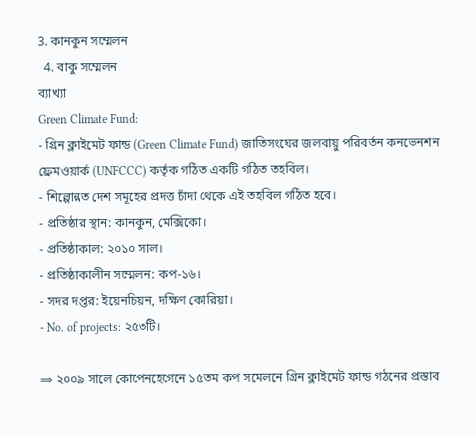3. কানকুন সম্মেলন
  4. বাকু সম্মেলন
ব্যাখ্যা
Green Climate Fund:
- গ্রিন ক্লাইমেট ফান্ড (Green Climate Fund) জাতিসংঘের জলবায়ু পরিবর্তন কনভেনশন ফ্রেমওয়ার্ক (UNFCCC) কর্তৃক গঠিত একটি গঠিত তহবিল।
- শিল্পোন্নত দেশ সমূহের প্রদত্ত চাঁদা থেকে এই তহবিল গঠিত হবে।
- প্রতিষ্ঠার স্থান: কানকুন, মেক্সিকো।
- প্রতিষ্ঠাকাল: ২০১০ সাল।
- প্রতিষ্ঠাকালীন সম্মেলন: কপ-১৬।
- সদর দপ্তর: ইয়েনচিয়ন, দক্ষিণ কোরিয়া।
- No. of projects: ২৫৩টি।

⇒ ২০০৯ সালে কোপেনহেগেনে ১৫তম কপ সমেলনে গ্রিন ক্লাইমেট ফান্ড গঠনের প্রস্তাব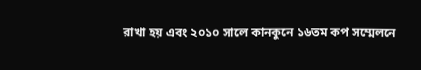রাখা হয় এবং ২০১০ সালে কানকুনে ১৬তম কপ সম্মেলনে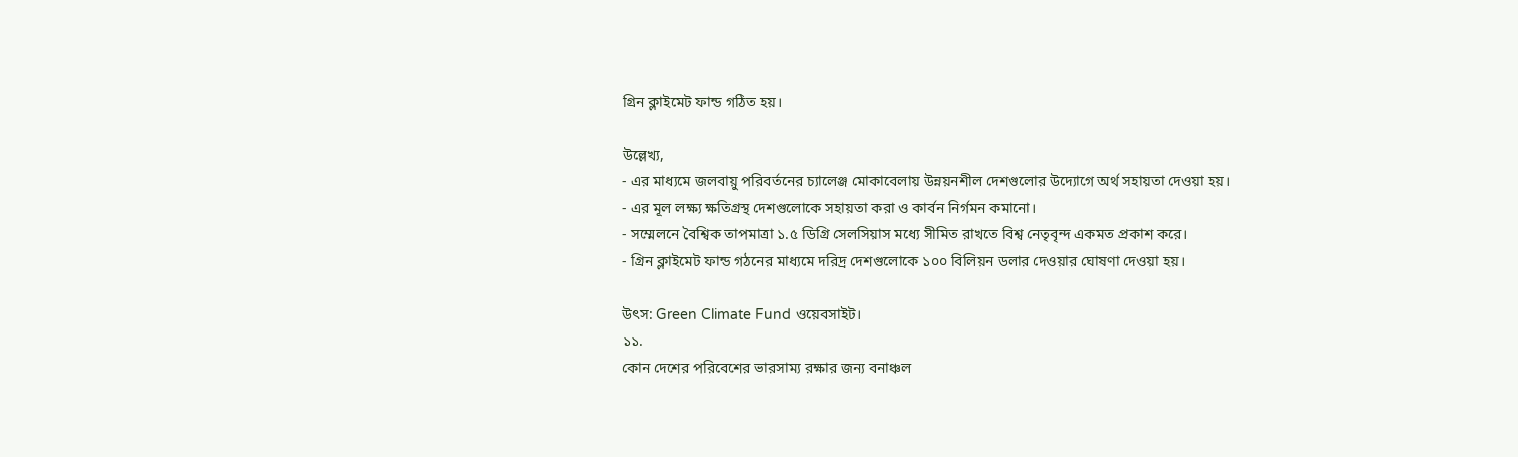গ্রিন ক্লাইমেট ফান্ড গঠিত হয়।

উল্লেখ্য,
- এর মাধ্যমে জলবায়ু পরিবর্তনের চ্যালেঞ্জ মোকাবেলায় উন্নয়নশীল দেশগুলোর উদ্যোগে অর্থ সহায়তা দেওয়া হয়।
- এর মূল লক্ষ্য ক্ষতিগ্রস্থ দেশগুলোকে সহায়তা করা ও কার্বন নির্গমন কমানো।
- সম্মেলনে বৈশ্বিক তাপমাত্রা ১.৫ ডিগ্রি সেলসিয়াস মধ্যে সীমিত রাখতে বিশ্ব নেতৃবৃন্দ একমত প্রকাশ করে।
- গ্রিন ক্লাইমেট ফান্ড গঠনের মাধ্যমে দরিদ্র দেশগুলোকে ১০০ বিলিয়ন ডলার দেওয়ার ঘোষণা দেওয়া হয়।

উৎস: Green Climate Fund ওয়েবসাইট।
১১.
কোন দেশের পরিবেশের ভারসাম্য রক্ষার জন্য বনাঞ্চল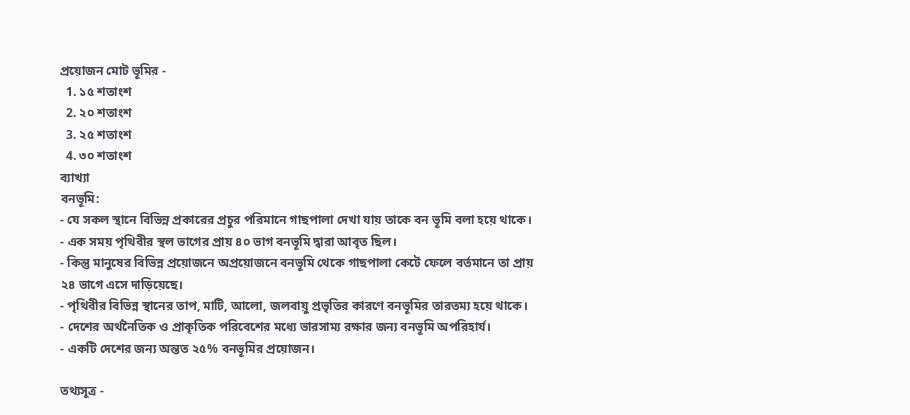প্রয়োজন মোট ভূমির -
  1. ১৫ শতাংশ
  2. ২০ শতাংশ
  3. ২৫ শতাংশ
  4. ৩০ শতাংশ
ব্যাখ্যা
বনভূমি:
- যে সকল স্থানে বিভিন্ন প্রকারের প্রচুর পরিমানে গাছপালা দেখা যায় তাকে বন ভূমি বলা হয়ে থাকে।
- এক সময় পৃথিবীর স্থল ভাগের প্রায় ৪০ ভাগ বনভূমি দ্বারা আবৃত ছিল।
- কিন্তু মানুষের বিভিন্ন প্রয়োজনে অপ্রয়োজনে বনভূমি থেকে গাছপালা কেটে ফেলে বর্তমানে তা প্রায় ২৪ ভাগে এসে দাড়িয়েছে।
- পৃথিবীর বিভিন্ন স্থানের তাপ, মাটি, আলো, জলবায়ু প্রভৃতির কারণে বনভূমির তারতম্য হয়ে থাকে।
- দেশের অর্থনৈতিক ও প্রাকৃতিক পরিবেশের মধ্যে ভারসাম্য রক্ষার জন্য বনভূমি অপরিহার্য।
- একটি দেশের জন্য অন্তত ২৫% বনভূমির প্রয়োজন।

তথ্যসূত্র -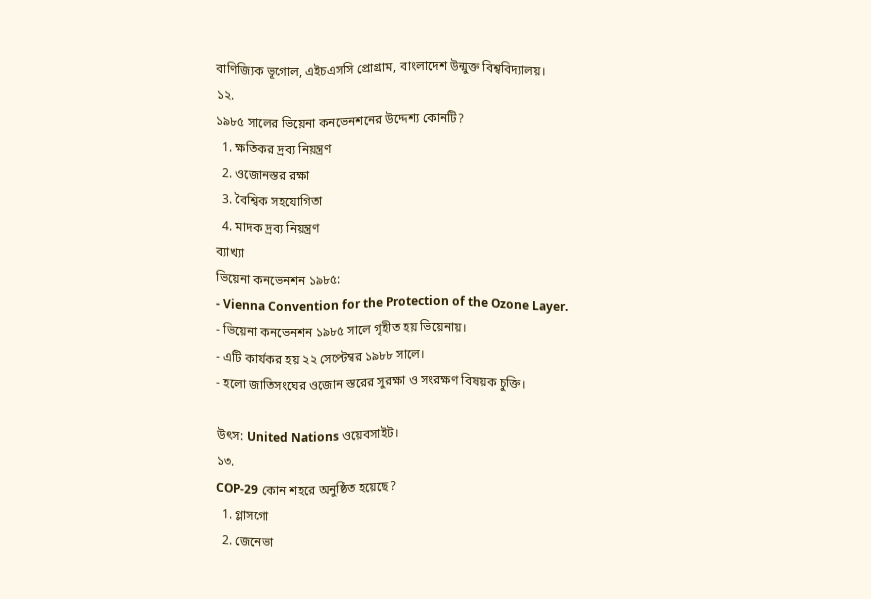বাণিজ্যিক ভূগোল, এইচএসসি প্রোগ্রাম, বাংলাদেশ উন্মুক্ত বিশ্ববিদ্যালয়।
১২.
১৯৮৫ সালের ভিয়েনা কনভেনশনের উদ্দেশ্য কোনটি?
  1. ক্ষতিকর দ্রব্য নিয়ন্ত্রণ
  2. ওজোনস্তর রক্ষা
  3. বৈশ্বিক সহযোগিতা
  4. মাদক দ্রব্য নিয়ন্ত্রণ
ব্যাখ্যা
ভিয়েনা কনভেনশন ১৯৮৫:
- Vienna Convention for the Protection of the Ozone Layer.
- ভিয়েনা কনভেনশন ১৯৮৫ সালে গৃহীত হয় ভিয়েনায়।
- এটি কার্যকর হয় ২২ সেপ্টেম্বর ১৯৮৮ সালে।
- হলো জাতিসংঘের ওজোন স্তরের সুরক্ষা ও সংরক্ষণ বিষয়ক চুক্তি।

উৎস: United Nations ওয়েবসাইট।
১৩.
COP-29 কোন শহরে অনুষ্ঠিত হয়েছে?
  1. গ্লাসগো
  2. জেনেভা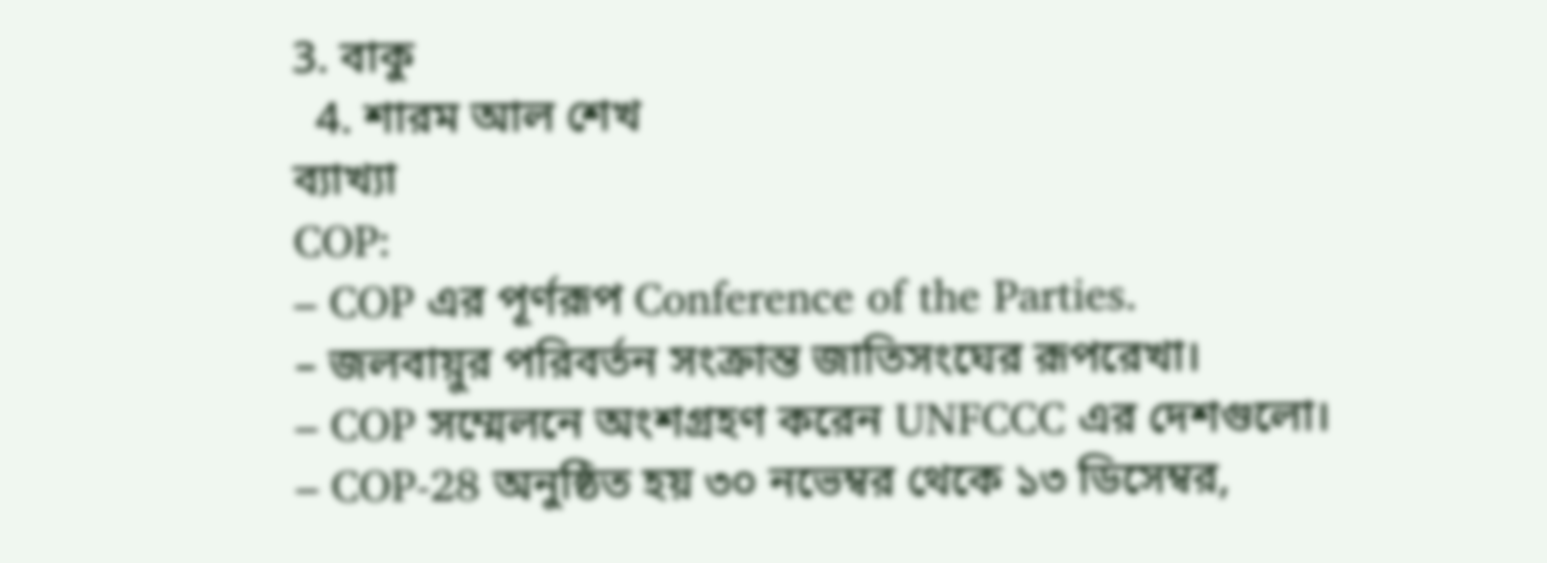3. বাকু
  4. শারম আল শেখ
ব্যাখ্যা
COP:
– COP এর পূর্ণরূপ Conference of the Parties.
– জলবায়ুর পরিবর্তন সংক্রান্ত জাতিসংঘের রূপরেখা।
– COP সম্মেলনে অংশগ্রহণ করেন UNFCCC এর দেশগুলো।
– COP-28 অনুষ্ঠিত হয় ৩০ নভেম্বর থেকে ১৩ ডিসেম্বর,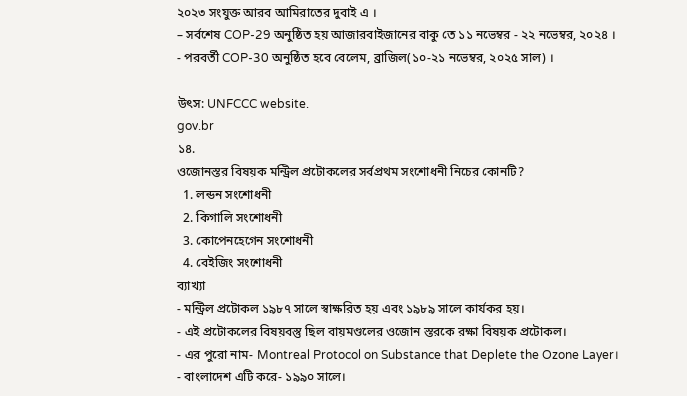২০২৩ সংযুক্ত আরব আমিরাতের দুবাই এ ।
– সর্বশেষ COP-29 অনুষ্ঠিত হয় আজারবাইজানের বাকু তে ১১ নভেম্বর - ২২ নভেম্বর, ২০২৪ ।
- পরবর্তী COP-30 অনুষ্ঠিত হবে বেলেম, ব্রাজিল(১০-২১ নভেম্বর, ২০২৫ সাল) ।

উৎস: UNFCCC website.
gov.br
১৪.
ওজোনস্তর বিষয়ক মন্ট্রিল প্রটোকলের সর্বপ্রথম সংশোধনী নিচের কোনটি?
  1. লন্ডন সংশোধনী
  2. কিগালি সংশোধনী
  3. কোপেনহেগেন সংশোধনী
  4. বেইজিং সংশোধনী
ব্যাখ্যা
- মন্ট্রিল প্রটোকল ১৯৮৭ সালে স্বাক্ষরিত হয় এবং ১৯৮৯ সালে কার্যকর হয়।
- এই প্রটোকলের বিষয়বস্তু ছিল বায়মণ্ডলের ওজোন স্তরকে রক্ষা বিষয়ক প্রটোকল।
- এর পুরো নাম- Montreal Protocol on Substance that Deplete the Ozone Layer।
- বাংলাদেশ এটি করে- ১৯৯০ সালে।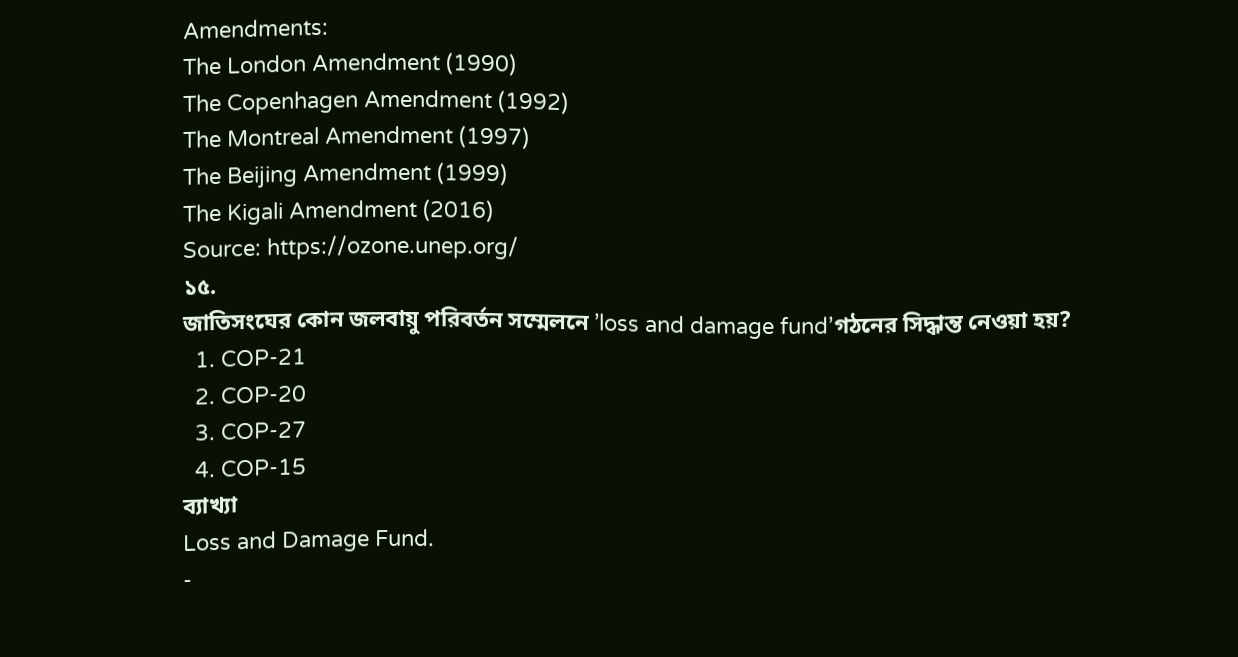Amendments:
The London Amendment (1990)
The Copenhagen Amendment (1992)
The Montreal Amendment (1997)
The Beijing Amendment (1999)
The Kigali Amendment (2016)
Source: https://ozone.unep.org/
১৫.
জাতিসংঘের কোন জলবায়ু পরিবর্তন সম্মেলনে ’loss and damage fund’গঠনের সিদ্ধান্ত নেওয়া হয়?
  1. COP-21
  2. COP-20
  3. COP-27
  4. COP-15
ব্যাখ্যা
Loss and Damage Fund.
-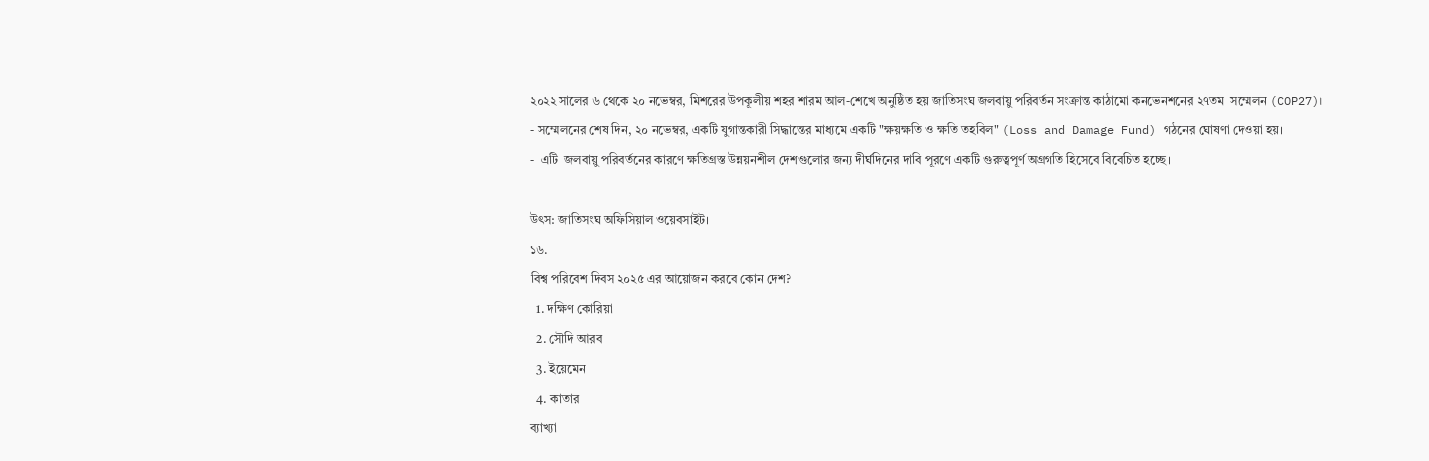২০২২ সালের ৬ থেকে ২০ নভেম্বর, মিশরের উপকূলীয় শহর শারম আল-শেখে অনুষ্ঠিত হয় জাতিসংঘ জলবায়ু পরিবর্তন সংক্রান্ত কাঠামো কনভেনশনের ২৭তম  সম্মেলন (COP27)।
- সম্মেলনের শেষ দিন, ২০ নভেম্বর, একটি যুগান্তকারী সিদ্ধান্তের মাধ্যমে একটি "ক্ষয়ক্ষতি ও ক্ষতি তহবিল" (Loss and Damage Fund) গঠনের ঘোষণা দেওয়া হয়।
-  এটি  জলবায়ু পরিবর্তনের কারণে ক্ষতিগ্রস্ত উন্নয়নশীল দেশগুলোর জন্য দীর্ঘদিনের দাবি পূরণে একটি গুরুত্বপূর্ণ অগ্রগতি হিসেবে বিবেচিত হচ্ছে।

উৎস: জাতিসংঘ অফিসিয়াল ওয়েবসাইট।
১৬.
বিশ্ব পরিবেশ দিবস ২০২৫ এর আয়োজন করবে কোন দেশ?
  1. দক্ষিণ কোরিয়া
  2. সৌদি আরব
  3. ইয়েমেন
  4. কাতার
ব্যাখ্যা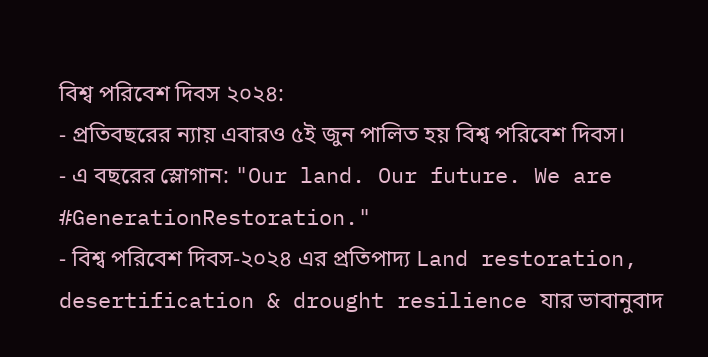বিশ্ব পরিবেশ দিবস ২০২৪:
- প্রতিবছরের ন্যায় এবারও ৫ই জুন পালিত হয় বিশ্ব পরিবেশ দিবস।
- এ বছরের স্লোগান: "Our land. Our future. We are #GenerationRestoration."
- বিশ্ব পরিবেশ দিবস-২০২৪ এর প্রতিপাদ্য Land restoration, desertification & drought resilience যার ভাবানুবাদ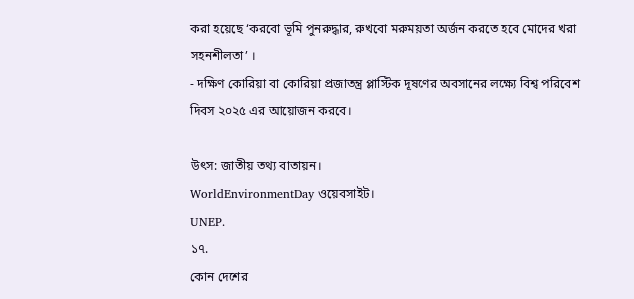করা হয়েছে ‘করবো ভূমি পুনরুদ্ধার, রুখবো মরুময়তা অর্জন করতে হবে মোদের খরা সহনশীলতা’ ।
- দক্ষিণ কোরিয়া বা কোরিয়া প্রজাতন্ত্র প্লাস্টিক দূষণের অবসানের লক্ষ্যে বিশ্ব পরিবেশ দিবস ২০২৫ এর আয়োজন করবে।

উৎস: জাতীয় তথ্য বাতায়ন।
WorldEnvironmentDay ওয়েবসাইট।
UNEP.
১৭.
কোন দেশের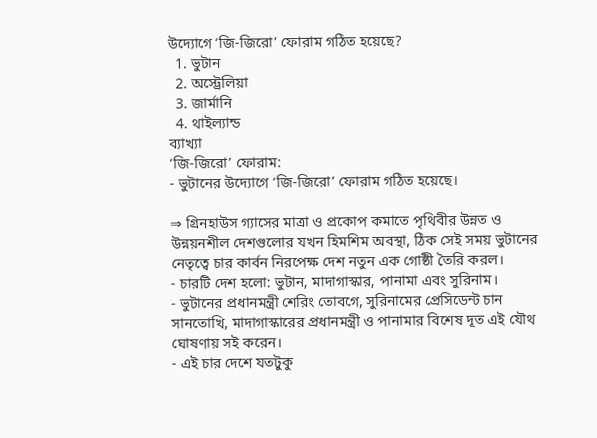উদ্যোগে ‘জি-জিরো’ ফোরাম গঠিত হয়েছে?
  1. ভুটান
  2. অস্ট্রেলিয়া
  3. জার্মানি
  4. থাইল্যান্ড
ব্যাখ্যা
‘জি-জিরো’ ফোরাম:
- ভুটানের উদ্যোগে ‘জি-জিরো’ ফোরাম গঠিত হয়েছে।

⇒ গ্রিনহাউস গ্যাসের মাত্রা ও প্রকোপ কমাতে পৃথিবীর উন্নত ও উন্নয়নশীল দেশগুলোর যখন হিমশিম অবস্থা, ঠিক সেই সময় ভুটানের নেতৃত্বে চার কার্বন নিরপেক্ষ দেশ নতুন এক গোষ্ঠী তৈরি করল।
- চারটি দেশ হলো: ভুটান, মাদাগাস্কার, পানামা এবং সুরিনাম।
- ভুটানের প্রধানমন্ত্রী শেরিং তোবগে, সুরিনামের প্রেসিডেন্ট চান সানতোখি, মাদাগাস্কারের প্রধানমন্ত্রী ও পানামার বিশেষ দূত এই যৌথ ঘোষণায় সই করেন।
- এই চার দেশে যতটুকু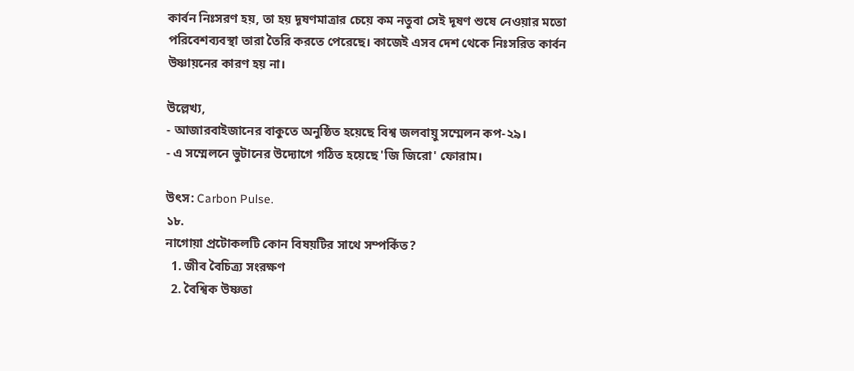কার্বন নিঃসরণ হয়, তা হয় দূষণমাত্রার চেয়ে কম নতুবা সেই দূষণ শুষে নেওয়ার মতো পরিবেশব্যবস্থা তারা তৈরি করতে পেরেছে। কাজেই এসব দেশ থেকে নিঃসরিত কার্বন উষ্ণায়নের কারণ হয় না।

উল্লেখ্য,
- আজারবাইজানের বাকুতে অনুষ্ঠিত হয়েছে বিশ্ব জলবায়ু সম্মেলন কপ-২৯।
- এ সম্মেলনে ভুটানের উদ্যোগে গঠিত হয়েছে 'জি জিরো' ফোরাম।

উৎস: Carbon Pulse.
১৮.
নাগোয়া প্রটোকলটি কোন বিষয়টির সাথে সম্পর্কিত?
  1. জীব বৈচিত্র্য সংরক্ষণ
  2. বৈশ্বিক উষ্ণতা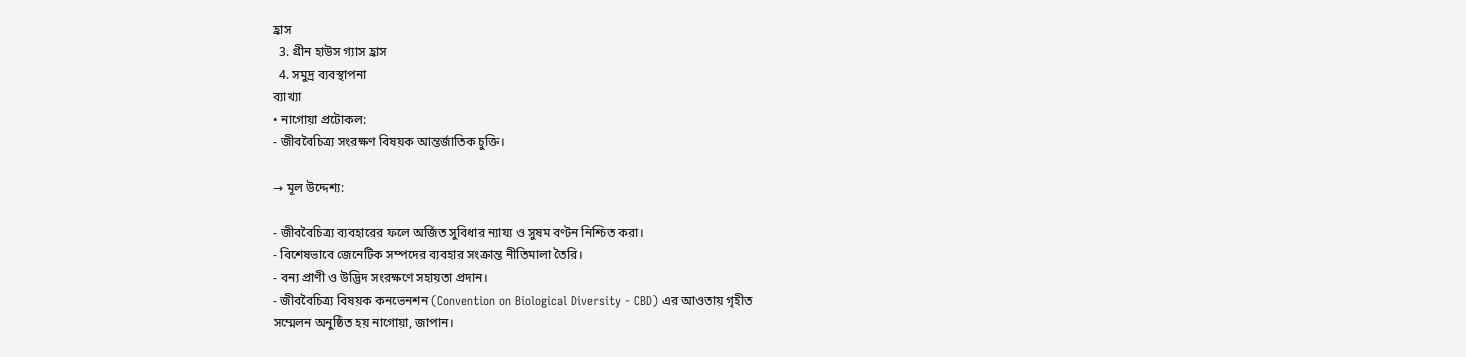হ্রাস
  3. গ্রীন হাউস গ্যাস হ্রাস
  4. সমুদ্র ব্যবস্থাপনা
ব্যাখ্যা
• নাগোয়া প্রটোকল:
- জীববৈচিত্র্য সংরক্ষণ বিষয়ক আন্তর্জাতিক চুক্তি।

→ মূল উদ্দেশ্য:

- জীববৈচিত্র্য ব্যবহারের ফলে অর্জিত সুবিধার ন্যায্য ও সুষম বণ্টন নিশ্চিত করা।
- বিশেষভাবে জেনেটিক সম্পদের ব্যবহার সংক্রান্ত নীতিমালা তৈরি।
- বন্য প্রাণী ও উদ্ভিদ সংরক্ষণে সহায়তা প্রদান।
- জীববৈচিত্র্য বিষয়ক কনভেনশন (Convention on Biological Diversity - CBD) এর আওতায় গৃহীত
সম্মেলন অনুষ্ঠিত হয় নাগোয়া, জাপান।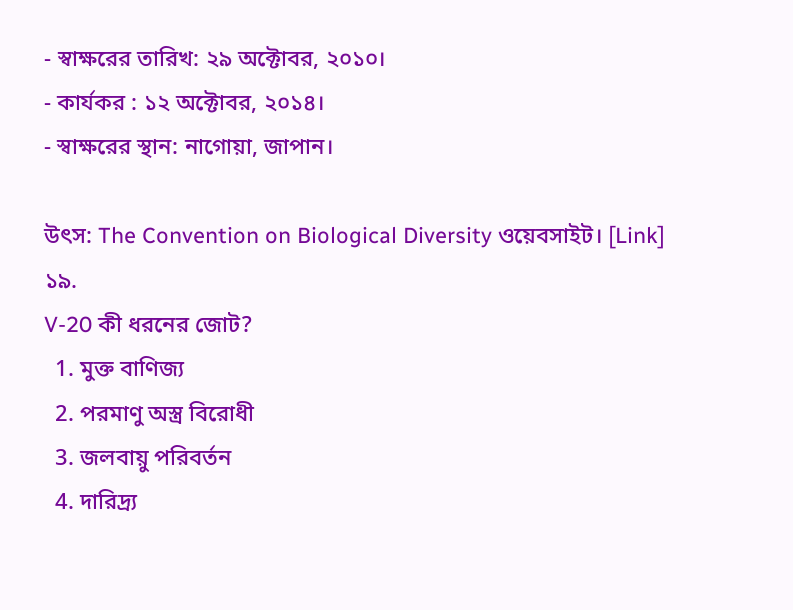- স্বাক্ষরের তারিখ: ২৯ অক্টোবর, ২০১০।
- কার্যকর : ১২ অক্টোবর, ২০১৪।
- স্বাক্ষরের স্থান: নাগোয়া, জাপান।

উৎস: The Convention on Biological Diversity ওয়েবসাইট। [Link]
১৯.
V-20 কী ধরনের জোট?
  1. মুক্ত বাণিজ্য
  2. পরমাণু অস্ত্র বিরোধী
  3. জলবায়ু পরিবর্তন
  4. দারিদ্র্য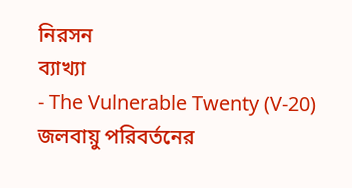নিরসন
ব্যাখ্যা
- The Vulnerable Twenty (V-20) জলবায়ু পরিবর্তনের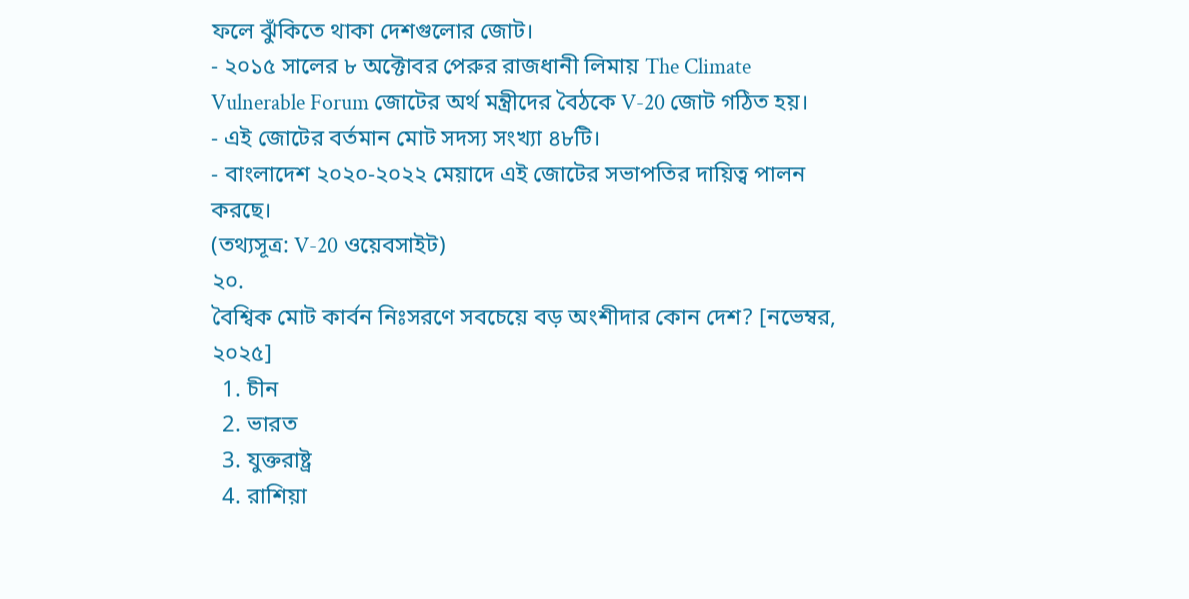ফলে ঝুঁকিতে থাকা দেশগুলোর জোট।
- ২০১৫ সালের ৮ অক্টোবর পেরুর রাজধানী লিমায় The Climate Vulnerable Forum জোটের অর্থ মন্ত্রীদের বৈঠকে V-20 জোট গঠিত হয়।
- এই জোটের বর্তমান মোট সদস্য সংখ্যা ৪৮টি।
- বাংলাদেশ ২০২০-২০২২ মেয়াদে এই জোটের সভাপতির দায়িত্ব পালন করছে।
(তথ্যসূত্র: V-20 ওয়েবসাইট)
২০.
বৈশ্বিক মোট কার্বন নিঃসরণে সবচেয়ে বড় অংশীদার কোন দেশ? [নভেম্বর, ২০২৫]
  1. চীন
  2. ভারত
  3. যুক্তরাষ্ট্র
  4. রাশিয়া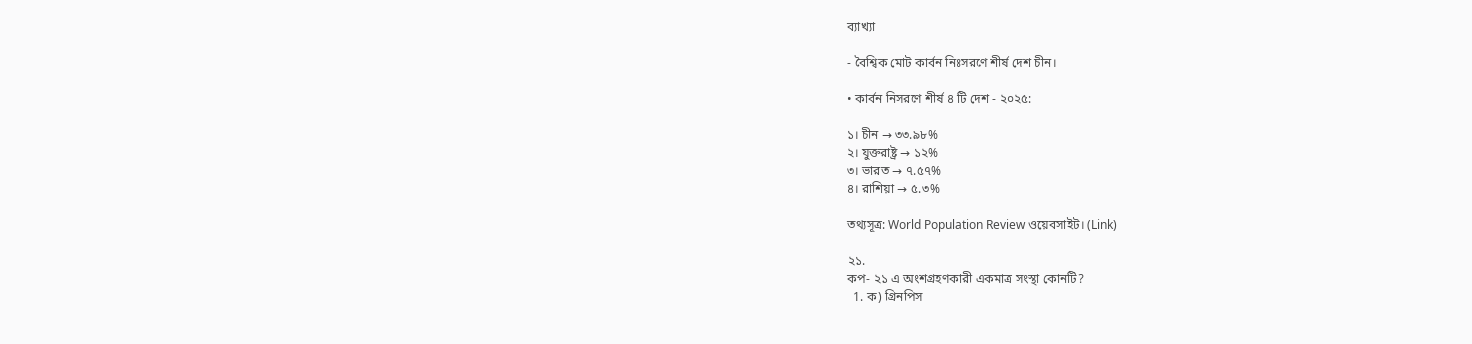ব্যাখ্যা

- বৈশ্বিক মোট কার্বন নিঃসরণে শীর্ষ দেশ চীন।

• কার্বন নিসরণে শীর্ষ ৪ টি দেশ - ২০২৫:

১। চীন → ৩৩.৯৮%
২। যুক্তরাষ্ট্র → ১২%
৩। ভারত → ৭.৫৭%
৪। রাশিয়া → ৫.৩%

তথ্যসূত্র: World Population Review ওয়েবসাইট। (Link)

২১.
কপ- ২১ এ অংশগ্রহণকারী একমাত্র সংস্থা কোনটি?
  1. ক) গ্রিনপিস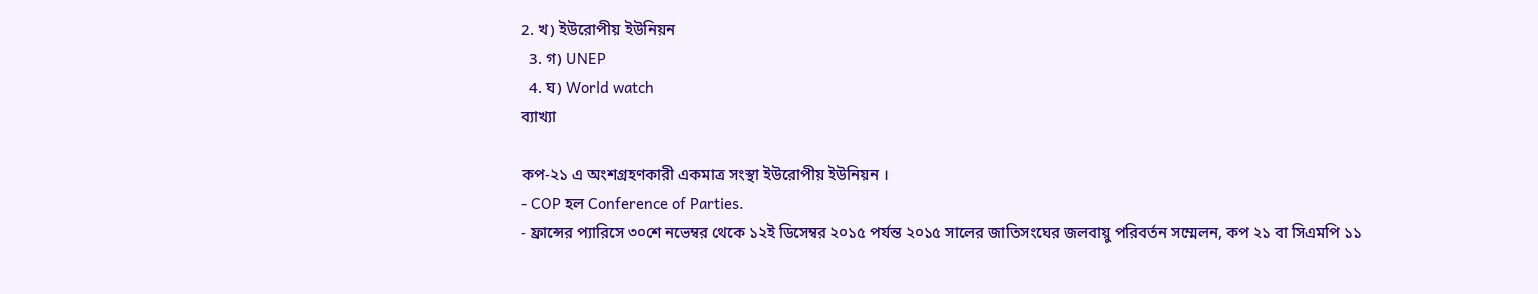2. খ) ইউরোপীয় ইউনিয়ন
  3. গ) UNEP
  4. ঘ) World watch
ব্যাখ্যা

কপ-২১ এ অংশগ্রহণকারী একমাত্র সংস্থা ইউরোপীয় ইউনিয়ন ।
- COP হল Conference of Parties.
- ফ্রান্সের প্যারিসে ৩০শে নভেম্বর থেকে ১২ই ডিসেম্বর ২০১৫ পর্যন্ত ২০১৫ সালের জাতিসংঘের জলবায়ু পরিবর্তন সম্মেলন, কপ ২১ বা সিএমপি ১১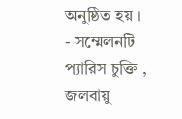অনুষ্ঠিত হয় ।
- সম্মেলনটি প্যারিস চুক্তি , জলবায়ু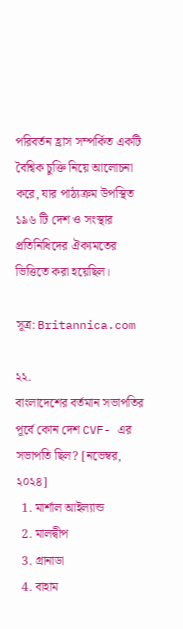পরিবর্তন হ্রাস সম্পর্কিত একটি বৈশ্বিক চুক্তি নিয়ে আলোচনা করে, যার পাঠ্যক্রম উপস্থিত ১৯৬ টি দেশ ও সংস্থার প্রতিনিধিদের ঐক্যমতের ভিত্তিতে করা হয়েছিল।

সূত্র: Britannica.com

২২.
বাংলাদেশের বর্তমান সভাপতির পূর্বে কোন দেশ CVF- এর সভাপতি ছিল? [নভেম্বর, ২০২৪]
  1. মার্শাল আইল্যান্ড
  2. মালদ্বীপ
  3. গ্রানাডা
  4. বাহাম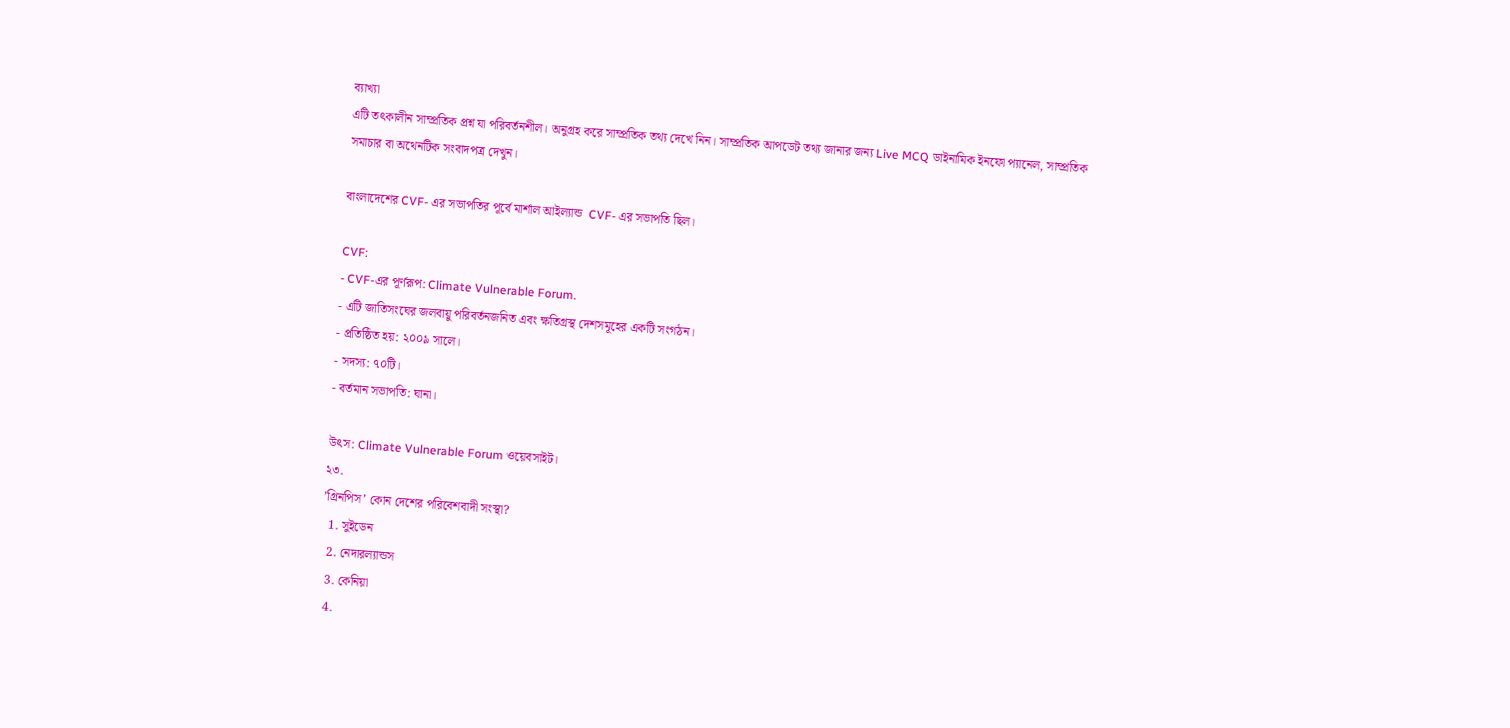ব্যাখ্যা
এটি তৎকালীন সাম্প্রতিক প্রশ্ন যা পরিবর্তনশীল। অনুগ্রহ করে সাম্প্রতিক তথ্য দেখে নিন। সাম্প্রতিক আপডেট তথ্য জানার জন্য Live MCQ ডাইনামিক ইনফো প্যানেল, সাম্প্রতিক সমাচার বা অথেনটিক সংবাদপত্র দেখুন।

বাংলাদেশের CVF- এর সভাপতির পূর্বে মার্শাল আইল্যান্ড  CVF- এর সভাপতি ছিল।

CVF:
- CVF-এর পূর্ণরূপ: Climate Vulnerable Forum.
- এটি জাতিসংঘের জলবায়ু পরিবর্তনজনিত এবং ক্ষতিগ্রস্থ দেশসমূহের একটি সংগঠন।
- প্রতিষ্ঠিত হয়: ২০০৯ সালে।
- সদস্য: ৭০টি।
- বর্তমান সভাপতি: ঘানা।

উৎস: Climate Vulnerable Forum ওয়েবসাইট।
২৩.
’গ্রিনপিস’ কোন দেশের পরিবেশবাদী সংস্থা?
  1. সুইডেন
  2. নেদারল্যান্ডস
  3. কেনিয়া
  4.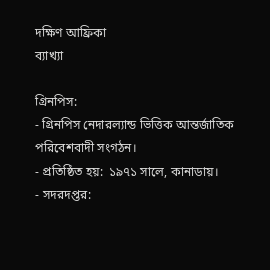দক্ষিণ আফ্রিকা
ব্যাখ্যা

গ্রিনপিস:
- গ্রিনপিস নেদারল্যান্ড ভিত্তিক আন্তর্জাতিক পরিবেশবাদী সংগঠন।
- প্রতিষ্ঠিত হয়:  ১৯৭১ সালে, কানাডায়।
- সদরদপ্তর: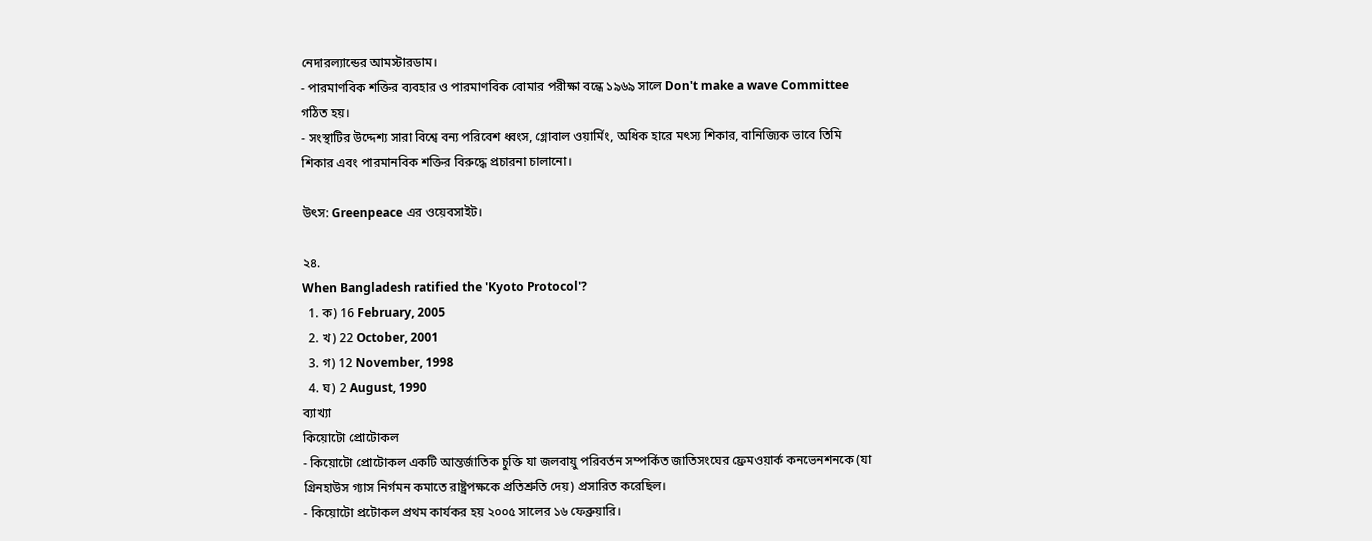নেদারল্যান্ডের আমস্টারডাম।
- পারমাণবিক শক্তির ব্যবহার ও পারমাণবিক বোমার পরীক্ষা বন্ধে ১৯৬৯ সালে Don't make a wave Committee গঠিত হয়।
- সংস্থাটির উদ্দেশ্য সারা বিশ্বে বন্য পরিবেশ ধ্বংস, গ্লোবাল ওয়ার্মিং, অধিক হারে মৎস্য শিকার, বানিজ্যিক ভাবে তিমি শিকার এবং পারমানবিক শক্তির বিরুদ্ধে প্রচারনা চালানো।

উৎস: Greenpeace এর ওয়েবসাইট।

২৪.
When Bangladesh ratified the 'Kyoto Protocol'?
  1. ক) 16 February, 2005
  2. খ) 22 October, 2001
  3. গ) 12 November, 1998
  4. ঘ) 2 August, 1990
ব্যাখ্যা
কিয়োটো প্রোটোকল
- কিয়োটো প্রোটোকল একটি আন্তর্জাতিক চুক্তি যা জলবায়ু পরিবর্তন সম্পর্কিত জাতিসংঘের ফ্রেমওয়ার্ক কনভেনশনকে (যা গ্রিনহাউস গ্যাস নির্গমন কমাতে রাষ্ট্রপক্ষকে প্রতিশ্রুতি দেয়) প্রসারিত করেছিল।
- কিয়োটো প্রটোকল প্রথম কার্যকর হয় ২০০৫ সালের ১৬ ফেব্রুয়ারি।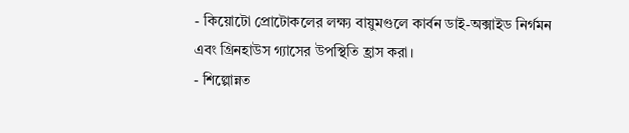- কিয়োটো প্রোটোকলের লক্ষ্য বায়ুমণ্ডলে কার্বন ডাই-অক্সাইড নির্গমন এবং গ্রিনহাউস গ্যাসের উপস্থিতি হ্রাস করা।
- শিল্পোন্নত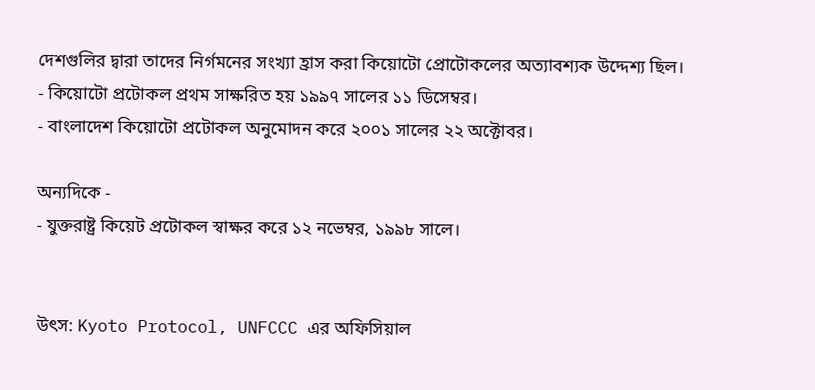দেশগুলির দ্বারা তাদের নির্গমনের সংখ্যা হ্রাস করা কিয়োটো প্রোটোকলের অত্যাবশ্যক উদ্দেশ্য ছিল।
- কিয়োটো প্রটোকল প্রথম সাক্ষরিত হয় ১৯৯৭ সালের ১১ ডিসেম্বর।
- বাংলাদেশ কিয়োটো প্রটোকল অনুমোদন করে ২০০১ সালের ২২ অক্টোবর।

অন্যদিকে -
- যুক্তরাষ্ট্র কিয়েট প্রটোকল স্বাক্ষর করে ১২ নভেম্বর, ১৯৯৮ সালে।


উৎস: Kyoto Protocol, UNFCCC এর অফিসিয়াল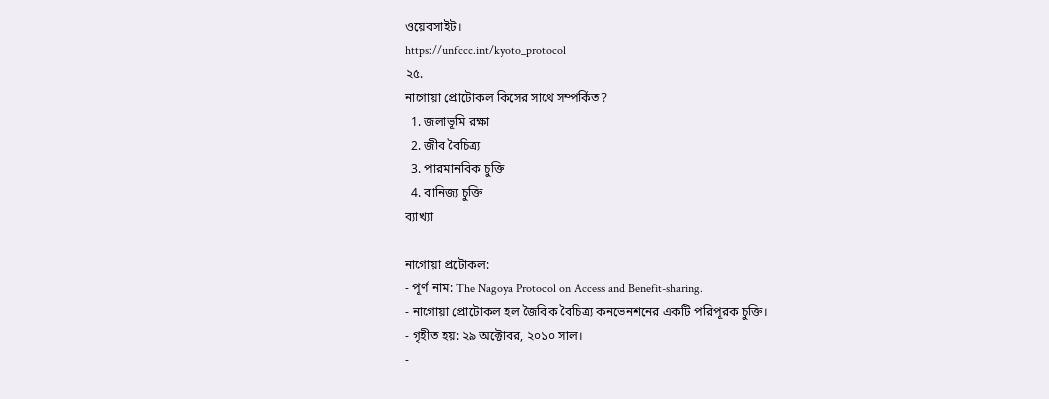ওয়েবসাইট।
https://unfccc.int/kyoto_protocol
২৫.
নাগোয়া প্রোটোকল কিসের সাথে সম্পর্কিত?
  1. জলাভূমি রক্ষা
  2. জীব বৈচিত্র্য
  3. পারমানবিক চুক্তি
  4. বানিজ্য চুক্তি
ব্যাখ্যা

নাগোয়া প্রটোকল:
- পূর্ণ নাম: The Nagoya Protocol on Access and Benefit-sharing.
- নাগোয়া প্রোটোকল হল জৈবিক বৈচিত্র্য কনভেনশনের একটি পরিপূরক চুক্তি।
- গৃহীত হয়: ২৯ অক্টোবর, ২০১০ সাল।
-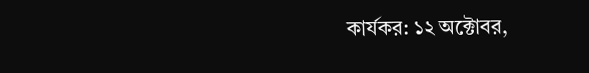কার্যকর: ১২ অক্টোবর,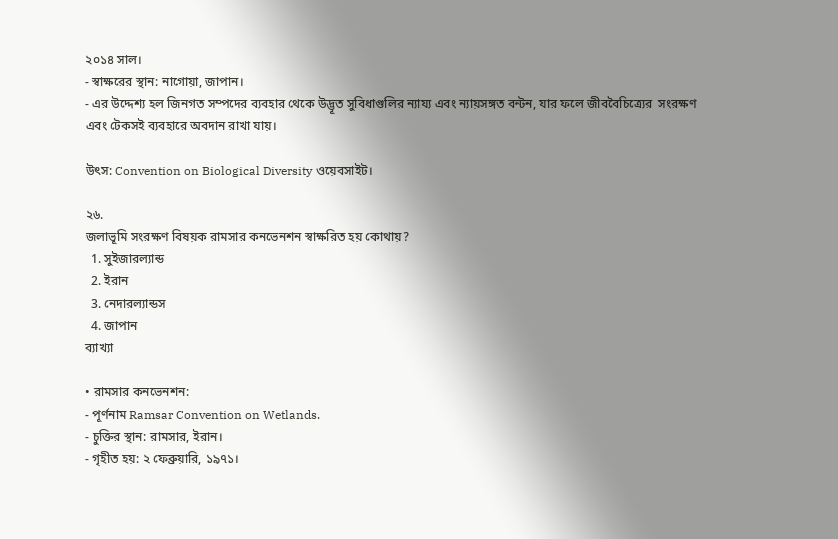২০১৪ সাল।
- স্বাক্ষরের স্থান: নাগোয়া, জাপান।
- এর উদ্দেশ্য হল জিনগত সম্পদের ব্যবহার থেকে উদ্ভূত সুবিধাগুলির ন্যায্য এবং ন্যায়সঙ্গত বন্টন, যার ফলে জীববৈচিত্র্যের  সংরক্ষণ এবং টেকসই ব্যবহারে অবদান রাখা যায়।

উৎস: Convention on Biological Diversity ওয়েবসাইট।

২৬.
জলাভূমি সংরক্ষণ বিষয়ক রামসার কনভেনশন স্বাক্ষরিত হয় কোথায়?
  1. সুইজারল্যান্ড
  2. ইরান
  3. নেদারল্যান্ডস
  4. জাপান
ব্যাখ্যা

• রামসার কনভেনশন:
- পূর্ণনাম Ramsar Convention on Wetlands.
- চুক্তির স্থান: রামসার, ইরান।
- গৃহীত হয়: ২ ফেব্রুয়ারি, ১৯৭১।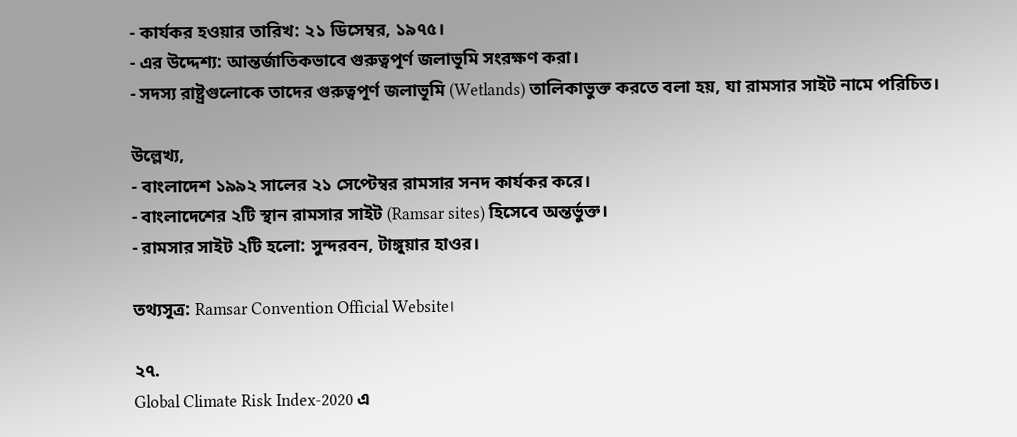- কার্যকর হওয়ার তারিখ: ২১ ডিসেম্বর, ১৯৭৫।
- এর উদ্দেশ্য: আন্তর্জাতিকভাবে গুরুত্বপূর্ণ জলাভূমি সংরক্ষণ করা।
- সদস্য রাষ্ট্রগুলোকে তাদের গুরুত্বপূর্ণ জলাভূমি (Wetlands) তালিকাভুক্ত করতে বলা হয়, যা রামসার সাইট নামে পরিচিত।

উল্লেখ্য,
- বাংলাদেশ ১৯৯২ সালের ২১ সেপ্টেম্বর রামসার সনদ কার্যকর করে।
- বাংলাদেশের ২টি স্থান রামসার সাইট (Ramsar sites) হিসেবে অন্তর্ভুক্ত।
- রামসার সাইট ২টি হলো: সুন্দরবন, টাঙ্গুয়ার হাওর।

তথ্যসূত্র: Ramsar Convention Official Website।

২৭.
Global Climate Risk Index-2020 এ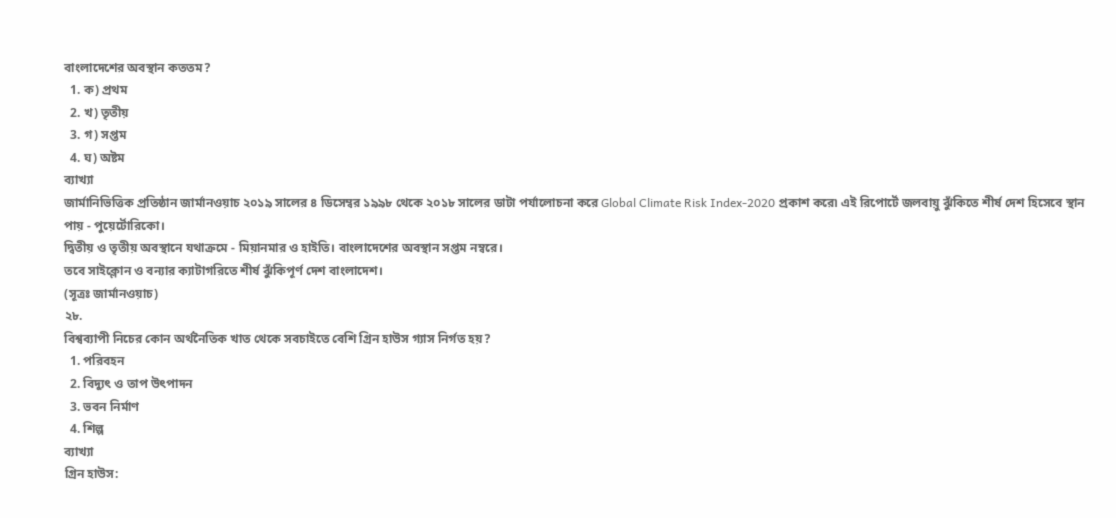বাংলাদেশের অবস্থান কততম?
  1. ক) প্রথম
  2. খ) তৃতীয়
  3. গ) সপ্তম
  4. ঘ) অষ্টম
ব্যাখ্যা
জার্মানিভিত্তিক প্রতিষ্ঠান জার্মানওয়াচ ২০১৯ সালের ৪ ডিসেম্বর ১৯৯৮ থেকে ২০১৮ সালের ডাটা পর্যালোচনা করে Global Climate Risk Index-2020 প্রকাশ করে৷ এই রিপোর্টে জলবায়ু ঝুঁকিতে শীর্ষ দেশ হিসেবে স্থান পায় - পুয়ের্টোরিকো।
দ্বিতীয় ও তৃতীয় অবস্থানে যথাক্রমে - মিয়ানমার ও হাইতি। বাংলাদেশের অবস্থান সপ্তম নম্বরে।
তবে সাইক্লোন ও বন্যার ক্যাটাগরিতে শীর্ষ ঝুঁকিপূর্ণ দেশ বাংলাদেশ।
(সূত্রঃ জার্মানওয়াচ)
২৮.
বিশ্বব্যাপী নিচের কোন অর্থনৈতিক খাত থেকে সবচাইতে বেশি গ্রিন হাউস গ্যাস নির্গত হয়?
  1. পরিবহন
  2. বিদ্যুৎ ও তাপ উৎপাদন
  3. ভবন নির্মাণ
  4. শিল্প
ব্যাখ্যা
গ্রিন হাউস: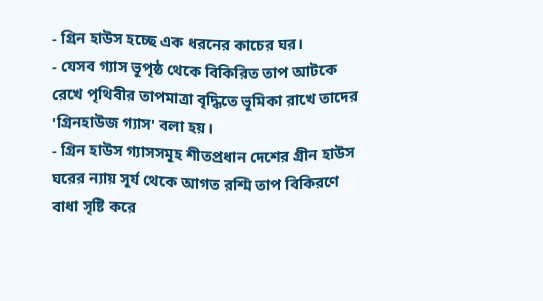- গ্রিন হাউস হচ্ছে এক ধরনের কাচের ঘর।
- যেসব গ্যাস ভূপৃষ্ঠ থেকে বিকিরিত তাপ আটকে রেখে পৃথিবীর তাপমাত্রা বৃদ্ধিতে ভূমিকা রাখে তাদের 'গ্রিনহাউজ গ্যাস' বলা হয়।
- গ্রিন হাউস গ্যাসসমূহ শীতপ্রধান দেশের গ্রীন হাউস ঘরের ন্যায় সূর্য থেকে আগত রশ্মি তাপ বিকিরণে বাধা সৃষ্টি করে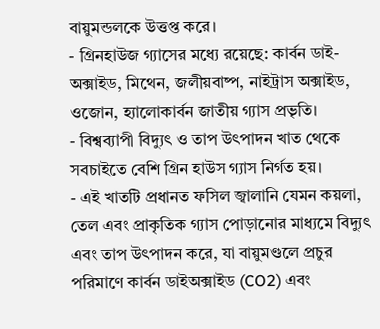বায়ুমন্ডলকে উত্তপ্ত করে।
- গ্রিনহাউজ গ্যাসের মধ্যে রয়েছে: কার্বন ডাই-অক্সাইড, মিথেন, জলীয়বাষ্প, নাইট্রাস অক্সাইড, ওজোন, হ্যালোকার্বন জাতীয় গ্যাস প্রভৃতি।
- বিশ্বব্যাপী বিদ্যুৎ ও তাপ উৎপাদন খাত থেকে সবচাইতে বেশি গ্রিন হাউস গ্যাস নির্গত হয়।
- এই খাতটি প্রধানত ফসিল জ্বালানি যেমন কয়লা, তেল এবং প্রাকৃতিক গ্যাস পোড়ানোর মাধ্যমে বিদ্যুৎ এবং তাপ উৎপাদন করে, যা বায়ুমণ্ডলে প্রচুর পরিমাণে কার্বন ডাইঅক্সাইড (CO2) এবং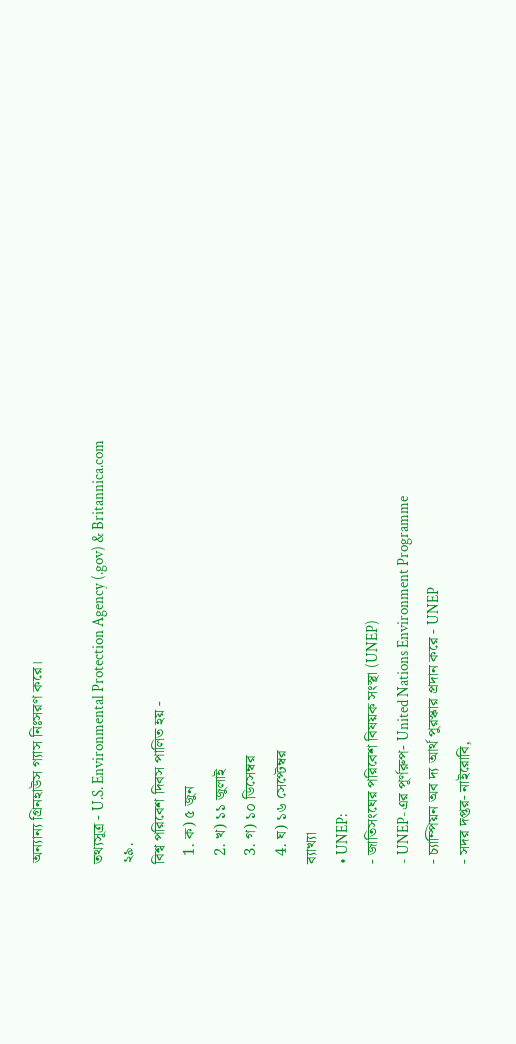অন্যান্য গ্রিনহাউস গ্যাস নিঃসরণ করে।

তথ্যসূত্র - U.S. Environmental Protection Agency (.gov) & Britannica.com
২৯.
বিশ্ব পরিবেশ দিবস পালিত হয় -
  1. ক) ৫ জুন
  2. খ) ১১ জুলাই
  3. গ) ১০ ডিসেম্বর
  4. ঘ) ১৬ সেপ্টেম্বর
ব্যাখ্যা
• UNEP:
- জাতিসংঘের পরিবেশ বিষয়ক সংস্থা (UNEP)
- UNEP-এর পূর্ণরুপ- United Nations Environment Programme
- চ্যাম্পিয়ন অব দ্য আর্থ পুরস্কার প্রদান করে - UNEP
- সদর দপ্তর- নাইরোবি,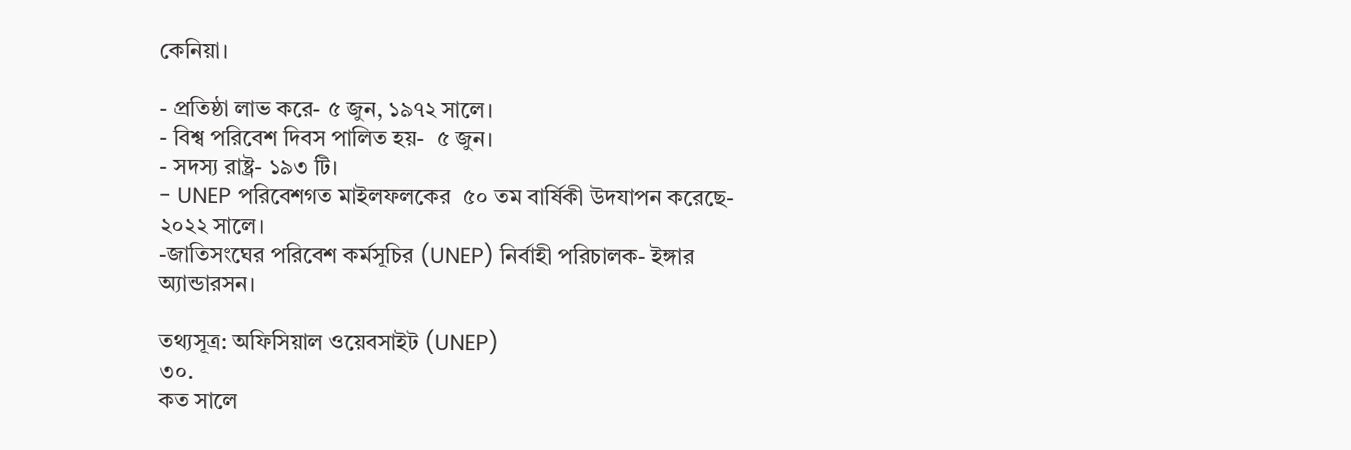কেনিয়া।

- প্রতিষ্ঠা লাভ করে- ৫ জুন, ১৯৭২ সালে।
- বিশ্ব পরিবেশ দিবস পালিত হয়-  ৫ জুন।
- সদস্য রাষ্ট্র- ১৯৩ টি।
- UNEP পরিবেশগত মাইলফলকের  ৫০ তম বার্ষিকী উদযাপন করেছে- ২০২২ সালে।
-জাতিসংঘের পরিবেশ কর্মসূচির (UNEP) নির্বাহী পরিচালক- ইঙ্গার অ্যান্ডারসন।

তথ্যসূত্র: অফিসিয়াল ওয়েবসাইট (UNEP)
৩০.
কত সালে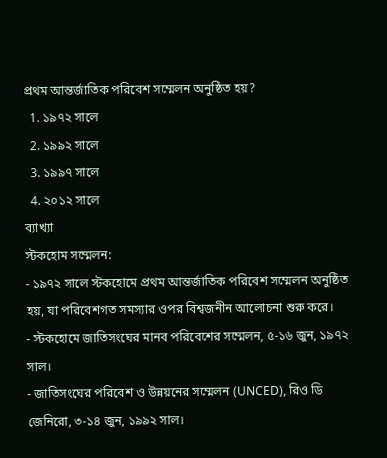প্রথম আন্তর্জাতিক পরিবেশ সম্মেলন অনুষ্ঠিত হয়?
  1. ১৯৭২ সালে
  2. ১৯৯২ সালে
  3. ১৯৯৭ সালে
  4. ২০১২ সালে
ব্যাখ্যা
স্টকহোম সম্মেলন:
- ১৯৭২ সালে স্টকহোমে প্রথম আন্তর্জাতিক পরিবেশ সম্মেলন অনুষ্ঠিত হয়, যা পরিবেশগত সমস্যার ওপর বিশ্বজনীন আলোচনা শুরু করে।
- স্টকহোমে জাতিসংঘের মানব পরিবেশের সম্মেলন, ৫-১৬ জুন, ১৯৭২ সাল।
- জাতিসংঘের পরিবেশ ও উন্নয়নের সম্মেলন (UNCED), রিও ডি জেনিরো, ৩-১৪ জুন, ১৯৯২ সাল।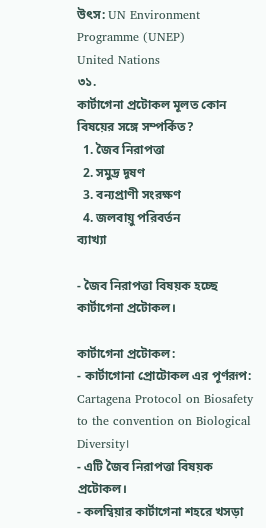উৎস: UN Environment Programme (UNEP)
United Nations
৩১.
কার্টাগেনা প্রটোকল মূলত কোন বিষয়ের সঙ্গে সম্পর্কিত?
  1. জৈব নিরাপত্তা
  2. সমুদ্র দূষণ
  3. বন্যপ্রাণী সংরক্ষণ
  4. জলবায়ু পরিবর্তন
ব্যাখ্যা

- জৈব নিরাপত্তা বিষয়ক হচ্ছে কার্টাগেনা প্রটোকল।

কার্টাগেনা প্রটোকল:
- কার্টাগোনা প্রোটোকল এর পূর্ণরূপ: Cartagena Protocol on Biosafety to the convention on Biological Diversity।
- এটি জৈব নিরাপত্তা বিষয়ক প্রটোকল।
- কলম্বিয়ার কার্টাগেনা শহরে খসড়া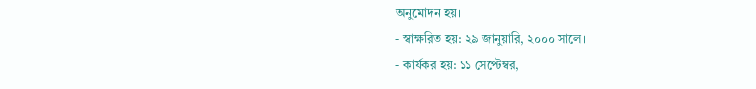অনুমোদন হয়।
- স্বাক্ষরিত হয়: ২৯ জানুয়ারি, ২০০০ সালে।
- কার্যকর হয়: ১১ সেপ্টেম্বর,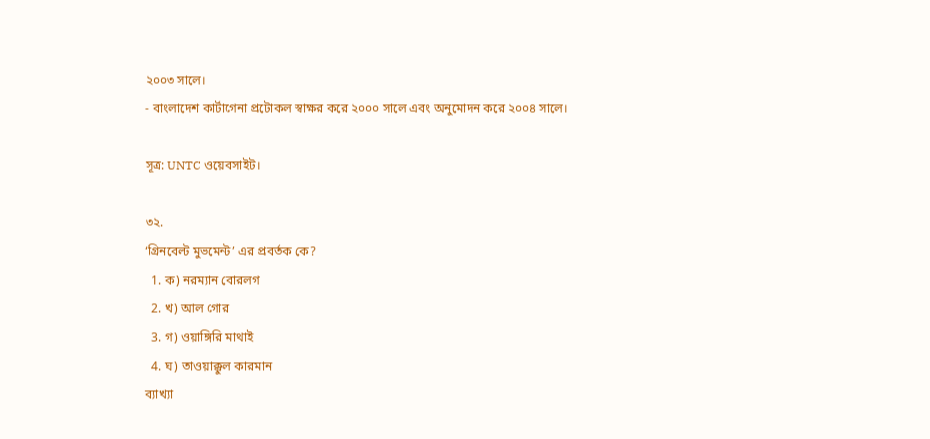২০০৩ সালে।
- বাংলাদেশ কার্টাগেনা প্রটোকল স্বাক্ষর করে ২০০০ সালে এবং অনুমোদন করে ২০০৪ সালে।

সূত্র: UNTC ওয়েবসাইট।

৩২.
‘গ্রিনবেল্ট মুভমেন্ট’ এর প্রবর্তক কে?
  1. ক) নরম্যান বোরলগ
  2. খ) আল গোর
  3. গ) ওয়াঙ্গিরি মাথাই
  4. ঘ) তাওয়াক্কুল কারমান
ব্যাখ্যা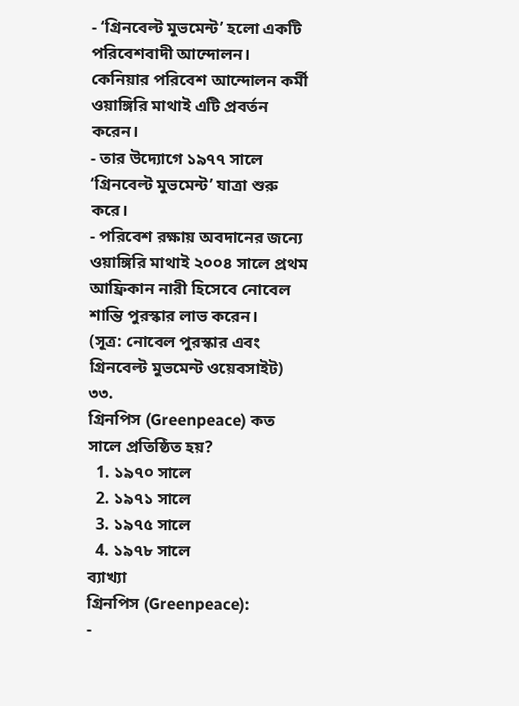- ‘গ্রিনবেল্ট মুভমেন্ট’ হলো একটি পরিবেশবাদী আন্দোলন। কেনিয়ার পরিবেশ আন্দোলন কর্মী ওয়াঙ্গিরি মাথাই এটি প্রবর্তন করেন।
- তার উদ্যোগে ১৯৭৭ সালে ‘গ্রিনবেল্ট মুভমেন্ট’ যাত্রা শুরু করে।
- পরিবেশ রক্ষায় অবদানের জন্যে ওয়াঙ্গিরি মাথাই ২০০৪ সালে প্রথম আফ্রিকান নারী হিসেবে নোবেল শান্তি পুরস্কার লাভ করেন।
(সূত্র: নোবেল পুরস্কার এবং গ্রিনবেল্ট মুভমেন্ট ওয়েবসাইট)
৩৩.
গ্রিনপিস (Greenpeace) কত সালে প্রতিষ্ঠিত হয়?
  1. ১৯৭০ সালে
  2. ১৯৭১ সালে
  3. ১৯৭৫ সালে
  4. ১৯৭৮ সালে
ব্যাখ্যা
গ্রিনপিস (Greenpeace):
-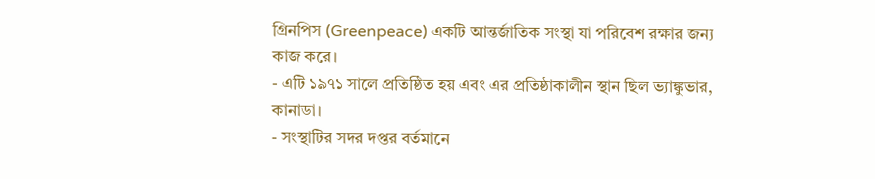গ্রিনপিস (Greenpeace) একটি আন্তর্জাতিক সংস্থা যা পরিবেশ রক্ষার জন্য কাজ করে।
- এটি ১৯৭১ সালে প্রতিষ্ঠিত হয় এবং এর প্রতিষ্ঠাকালীন স্থান ছিল ভ্যাঙ্কুভার, কানাডা।
- সংস্থাটির সদর দপ্তর বর্তমানে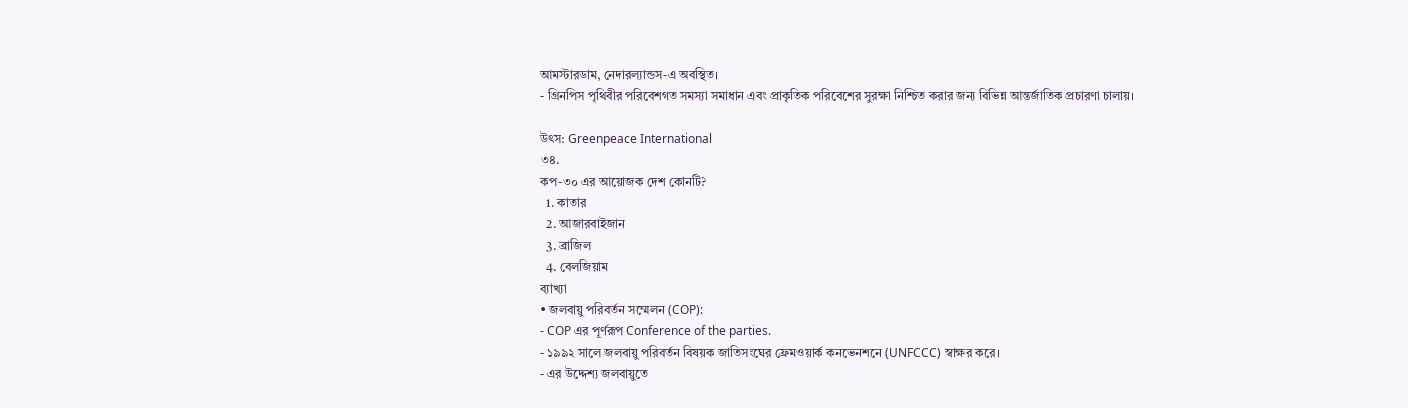আমস্টারডাম, নেদারল্যান্ডস-এ অবস্থিত।
- গ্রিনপিস পৃথিবীর পরিবেশগত সমস্যা সমাধান এবং প্রাকৃতিক পরিবেশের সুরক্ষা নিশ্চিত করার জন্য বিভিন্ন আন্তর্জাতিক প্রচারণা চালায়।

উৎস: Greenpeace International
৩৪.
কপ-৩০ এর আয়োজক দেশ কোনটি?
  1. কাতার
  2. আজারবাইজান
  3. ব্রাজিল
  4. বেলজিয়াম
ব্যাখ্যা
• জলবায়ু পরিবর্তন সম্মেলন (COP):
- COP এর পূর্ণরূপ Conference of the parties.
- ১৯৯২ সালে জলবায়ু পরিবর্তন বিষয়ক জাতিসংঘের ফ্রেমওয়ার্ক কনভেনশনে (UNFCCC) স্বাক্ষর করে।
- এর উদ্দেশ্য জলবায়ুতে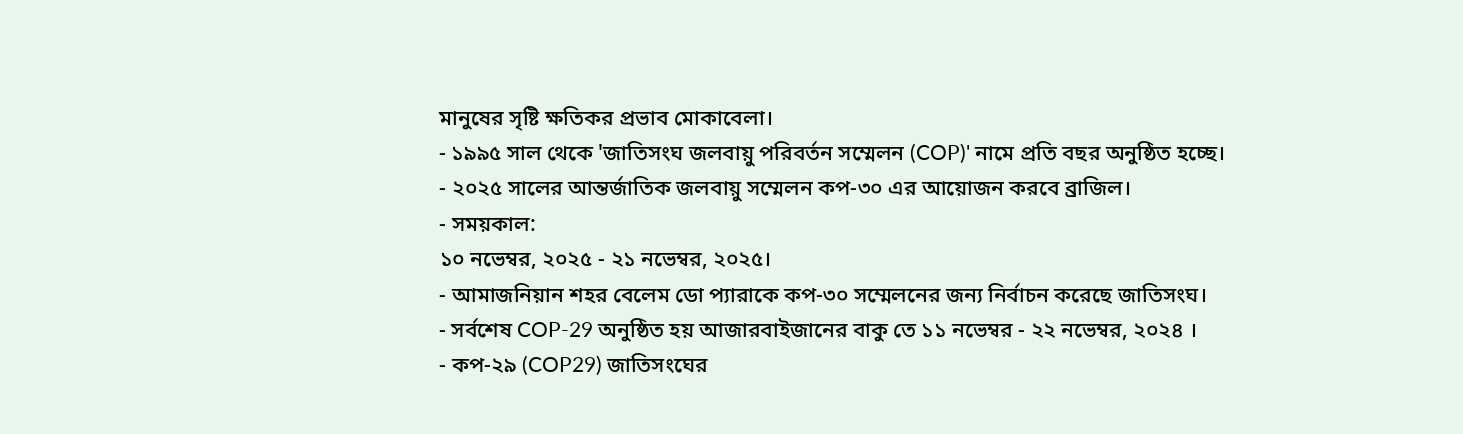মানুষের সৃষ্টি ক্ষতিকর প্রভাব মোকাবেলা।
- ১৯৯৫ সাল থেকে 'জাতিসংঘ জলবায়ু পরিবর্তন সম্মেলন (COP)' নামে প্রতি বছর অনুষ্ঠিত হচ্ছে।
- ২০২৫ সালের আন্তর্জাতিক জলবায়ু সম্মেলন কপ-৩০ এর আয়োজন করবে ব্রাজিল।
- সময়কাল:
১০ নভেম্বর, ২০২৫ - ২১ নভেম্বর, ২০২৫।
- আমাজনিয়ান শহর বেলেম ডো প্যারাকে কপ-৩০ সম্মেলনের জন্য নির্বাচন করেছে জাতিসংঘ।
- সর্বশেষ COP-29 অনুষ্ঠিত হয় আজারবাইজানের বাকু তে ১১ নভেম্বর - ২২ নভেম্বর, ২০২৪ ।
- কপ-২৯ (COP29) জাতিসংঘের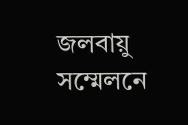জলবায়ু সম্মেলনে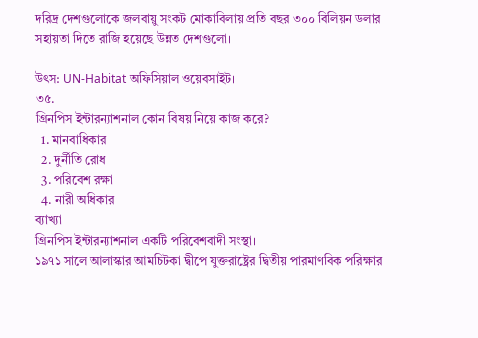দরিদ্র দেশগুলোকে জলবায়ু সংকট মোকাবিলায় প্রতি বছর ৩০০ বিলিয়ন ডলার সহায়তা দিতে রাজি হয়েছে উন্নত দেশগুলো।

উৎস: UN-Habitat অফিসিয়াল ওয়েবসাইট।
৩৫.
গ্রিনপিস ইন্টারন্যাশনাল কোন বিষয় নিয়ে কাজ করে?
  1. মানবাধিকার
  2. দুর্নীতি রোধ
  3. পরিবেশ রক্ষা
  4. নারী অধিকার
ব্যাখ্যা
গ্রিনপিস ইন্টারন্যাশনাল একটি পরিবেশবাদী সংস্থা।
১৯৭১ সালে আলাস্কার আমচিটকা দ্বীপে যুক্তরাষ্ট্রের দ্বিতীয় পারমাণবিক পরিক্ষার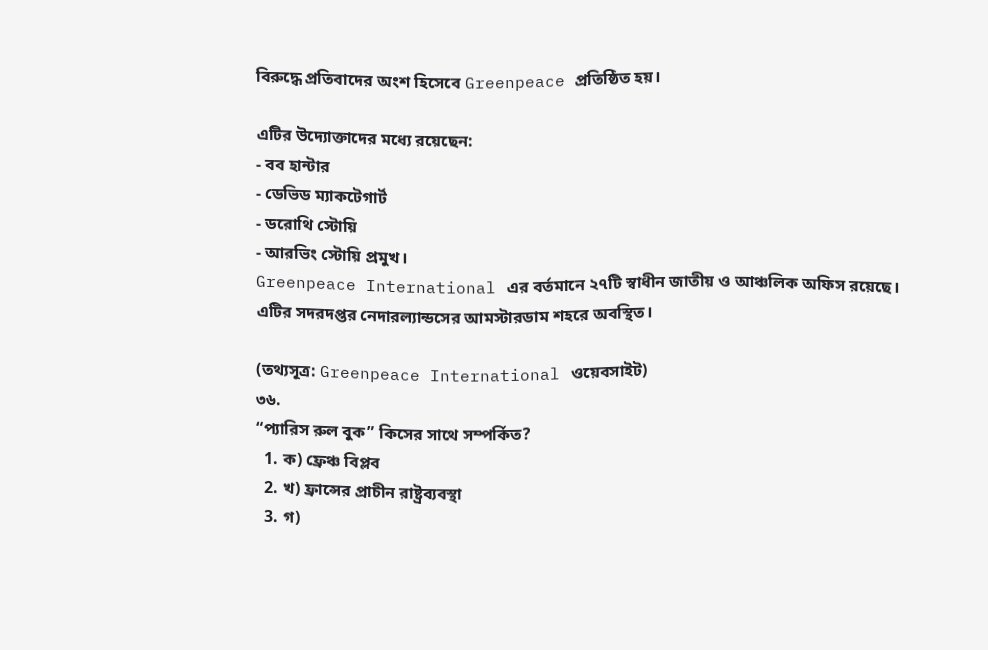বিরুদ্ধে প্রতিবাদের অংশ হিসেবে Greenpeace প্রতিষ্ঠিত হয়।

এটির উদ্যোক্তাদের মধ্যে রয়েছেন:
- বব হান্টার
- ডেভিড ম্যাকটেগার্ট
- ডরোথি স্টোয়ি
- আরভিং স্টোয়ি প্রমুখ।
Greenpeace International এর বর্তমানে ২৭টি স্বাধীন জাতীয় ও আঞ্চলিক অফিস রয়েছে। এটির সদরদপ্তর নেদারল্যান্ডসের আমস্টারডাম শহরে অবস্থিত।

(তথ্যসূত্র: Greenpeace International ওয়েবসাইট)
৩৬.
“প্যারিস রুল বুক” কিসের সাথে সম্পর্কিত?
  1. ক) ফ্রেঞ্চ বিপ্লব
  2. খ) ফ্রান্সের প্রাচীন রাষ্ট্রব্যবস্থা
  3. গ)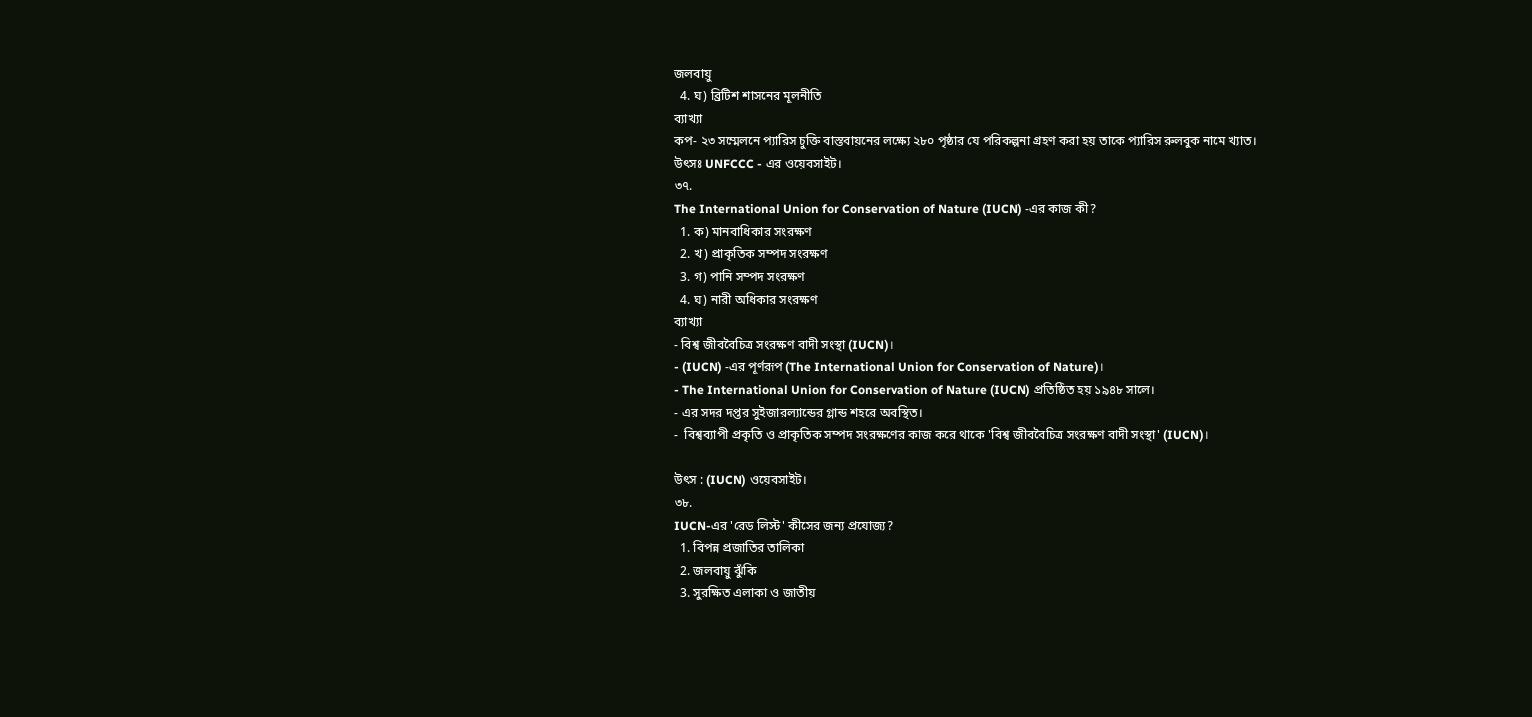জলবায়ু
  4. ঘ) ব্রিটিশ শাসনের মূলনীতি
ব্যাখ্যা
কপ- ২৩ সম্মেলনে প্যারিস চুক্তি বাস্তবায়নের লক্ষ্যে ২৮০ পৃষ্ঠার যে পরিকল্পনা গ্রহণ করা হয় তাকে প্যারিস রুলবুক নামে খ্যাত।
উৎসঃ UNFCCC - এর ওয়েবসাইট।
৩৭.
The International Union for Conservation of Nature (IUCN) -এর কাজ কী?
  1. ক) মানবাধিকার সংরক্ষণ
  2. খ) প্রাকৃতিক সম্পদ সংরক্ষণ
  3. গ) পানি সম্পদ সংরক্ষণ
  4. ঘ) নারী অধিকার সংরক্ষণ
ব্যাখ্যা
- বিশ্ব জীববৈচিত্র সংরক্ষণ বাদী সংস্থা (IUCN)।
- (IUCN) -এর পূর্ণরূপ (The International Union for Conservation of Nature)।
- The International Union for Conservation of Nature (IUCN) প্রতিষ্ঠিত হয় ১৯৪৮ সালে।
- এর সদর দপ্তর সুইজারল্যান্ডের গ্লান্ড শহরে অবস্থিত।
-  বিশ্বব্যাপী প্রকৃতি ও প্রাকৃতিক সম্পদ সংরক্ষণের কাজ করে থাকে 'বিশ্ব জীববৈচিত্র সংরক্ষণ বাদী সংস্থা' (IUCN)।

উৎস : (IUCN) ওয়েবসাইট।
৩৮.
IUCN-এর 'রেড লিস্ট' কীসের জন্য প্রযোজ্য?
  1. বিপন্ন প্রজাতির তালিকা
  2. জলবায়ু ঝুঁকি
  3. সুরক্ষিত এলাকা ও জাতীয়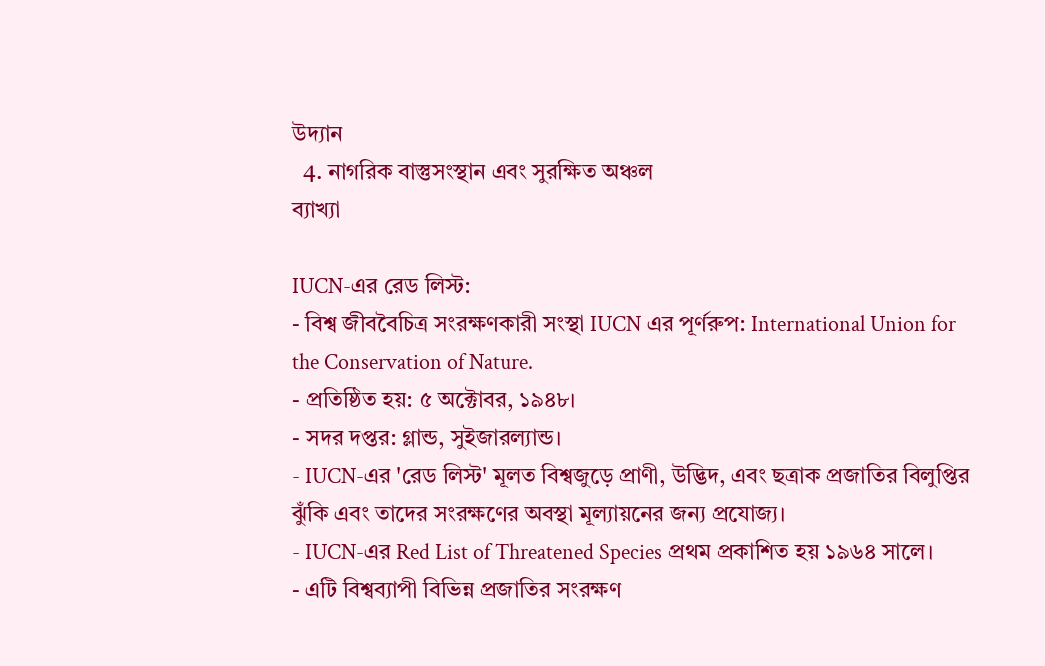উদ্যান
  4. নাগরিক বাস্তুসংস্থান এবং সুরক্ষিত অঞ্চল
ব্যাখ্যা

IUCN-এর রেড লিস্ট:
- বিশ্ব জীববৈচিত্র সংরক্ষণকারী সংস্থা IUCN এর পূর্ণরুপ: International Union for the Conservation of Nature.
- প্রতিষ্ঠিত হয়: ৫ অক্টোবর, ১৯৪৮।
- সদর দপ্তর: গ্লান্ড, সুইজারল্যান্ড।
- IUCN-এর 'রেড লিস্ট' মূলত বিশ্বজুড়ে প্রাণী, উদ্ভিদ, এবং ছত্রাক প্রজাতির বিলুপ্তির ঝুঁকি এবং তাদের সংরক্ষণের অবস্থা মূল্যায়নের জন্য প্রযোজ্য।
- IUCN-এর Red List of Threatened Species প্রথম প্রকাশিত হয় ১৯৬৪ সালে।
- এটি বিশ্বব্যাপী বিভিন্ন প্রজাতির সংরক্ষণ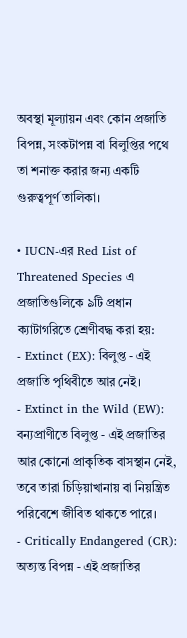অবস্থা মূল্যায়ন এবং কোন প্রজাতি বিপন্ন, সংকটাপন্ন বা বিলুপ্তির পথে তা শনাক্ত করার জন্য একটি গুরুত্বপূর্ণ তালিকা।

• IUCN-এর Red List of Threatened Species এ প্রজাতিগুলিকে ৯টি প্রধান ক্যাটাগরিতে শ্রেণীবদ্ধ করা হয়:
- Extinct (EX): বিলুপ্ত - এই প্রজাতি পৃথিবীতে আর নেই।
- Extinct in the Wild (EW): বন্যপ্রাণীতে বিলুপ্ত - এই প্রজাতির আর কোনো প্রাকৃতিক বাসস্থান নেই, তবে তারা চিড়িয়াখানায় বা নিয়ন্ত্রিত পরিবেশে জীবিত থাকতে পারে।
- Critically Endangered (CR): অত্যন্ত বিপন্ন - এই প্রজাতির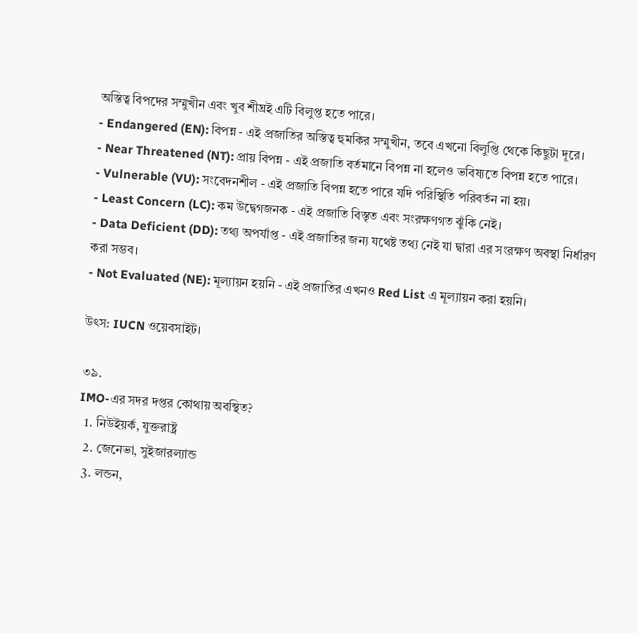অস্তিত্ব বিপদের সম্মুখীন এবং খুব শীঘ্রই এটি বিলুপ্ত হতে পারে।
- Endangered (EN): বিপন্ন - এই প্রজাতির অস্তিত্ব হুমকির সম্মুখীন, তবে এখনো বিলুপ্তি থেকে কিছুটা দূরে।
- Near Threatened (NT): প্রায় বিপন্ন - এই প্রজাতি বর্তমানে বিপন্ন না হলেও ভবিষ্যতে বিপন্ন হতে পারে।
- Vulnerable (VU): সংবেদনশীল - এই প্রজাতি বিপন্ন হতে পারে যদি পরিস্থিতি পরিবর্তন না হয়।
- Least Concern (LC): কম উদ্বেগজনক - এই প্রজাতি বিস্তৃত এবং সংরক্ষণগত ঝুঁকি নেই।
- Data Deficient (DD): তথ্য অপর্যাপ্ত - এই প্রজাতির জন্য যথেষ্ট তথ্য নেই যা দ্বারা এর সংরক্ষণ অবস্থা নির্ধারণ করা সম্ভব।
- Not Evaluated (NE): মূল্যায়ন হয়নি - এই প্রজাতির এখনও Red List এ মূল্যায়ন করা হয়নি।

উৎস: IUCN ওয়েবসাইট।

৩৯.
IMO-এর সদর দপ্তর কোথায় অবস্থিত?
  1. নিউইয়র্ক, যুক্তরাষ্ট্র
  2. জেনেভা, সুইজারল্যান্ড
  3. লন্ডন,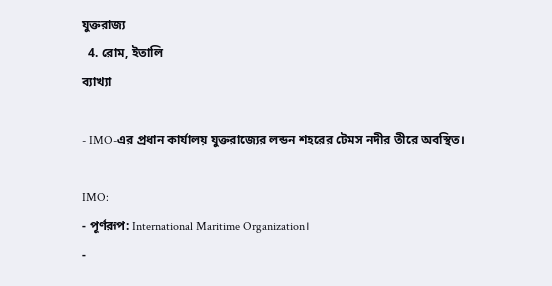যুক্তরাজ্য
  4. রোম, ইতালি
ব্যাখ্যা

- IMO-এর প্রধান কার্যালয় যুক্তরাজ্যের লন্ডন শহরের টেমস নদীর তীরে অবস্থিত।

IMO:
- পূর্ণরূপ: International Maritime Organization।
-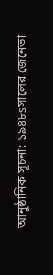আনুষ্ঠানিক সূচনা: ১৯৪৮sসালের জেনেভা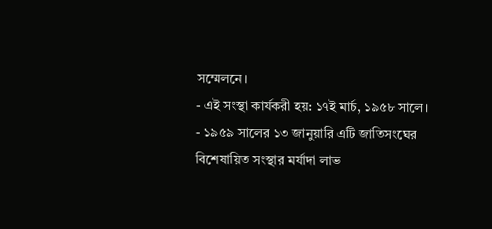সম্মেলনে।
- এই সংস্থা কার্যকরী হয়: ১৭ই মার্চ, ১৯৫৮ সালে।
- ১৯৫৯ সালের ১৩ জানুয়ারি এটি জাতিসংঘের বিশেষায়িত সংস্থার মর্যাদা লাভ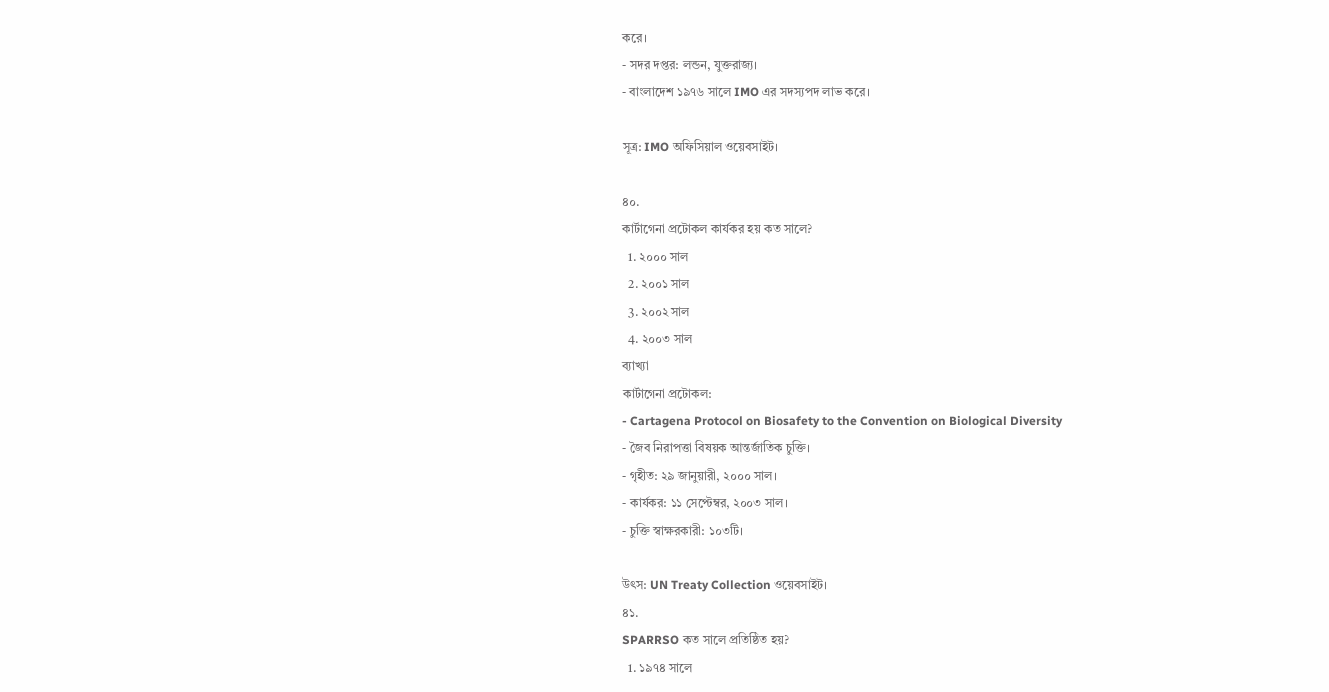করে।
- সদর দপ্তর: লন্ডন, যুক্তরাজ্য।
- বাংলাদেশ ১৯৭৬ সালে IMO এর সদস্যপদ লাভ করে।

সূত্র: IMO অফিসিয়াল ওয়েবসাইট।

৪০.
কার্টাগেনা প্রটোকল কার্যকর হয় কত সালে?
  1. ২০০০ সাল
  2. ২০০১ সাল
  3. ২০০২ সাল
  4. ২০০৩ সাল
ব্যাখ্যা
কার্টাগেনা প্রটোকল:
- Cartagena Protocol on Biosafety to the Convention on Biological Diversity
- জৈব নিরাপত্তা বিষয়ক আন্তর্জাতিক চুক্তি।
- গৃহীত: ২৯ জানুয়ারী, ২০০০ সাল।
- কার্যকর: ১১ সেপ্টেম্বর, ২০০৩ সাল।
- চুক্তি স্বাক্ষরকারী: ১০৩টি।

উৎস: UN Treaty Collection ওয়েবসাইট।
৪১.
SPARRSO কত সালে প্রতিষ্ঠিত হয়?
  1. ১৯৭৪ সালে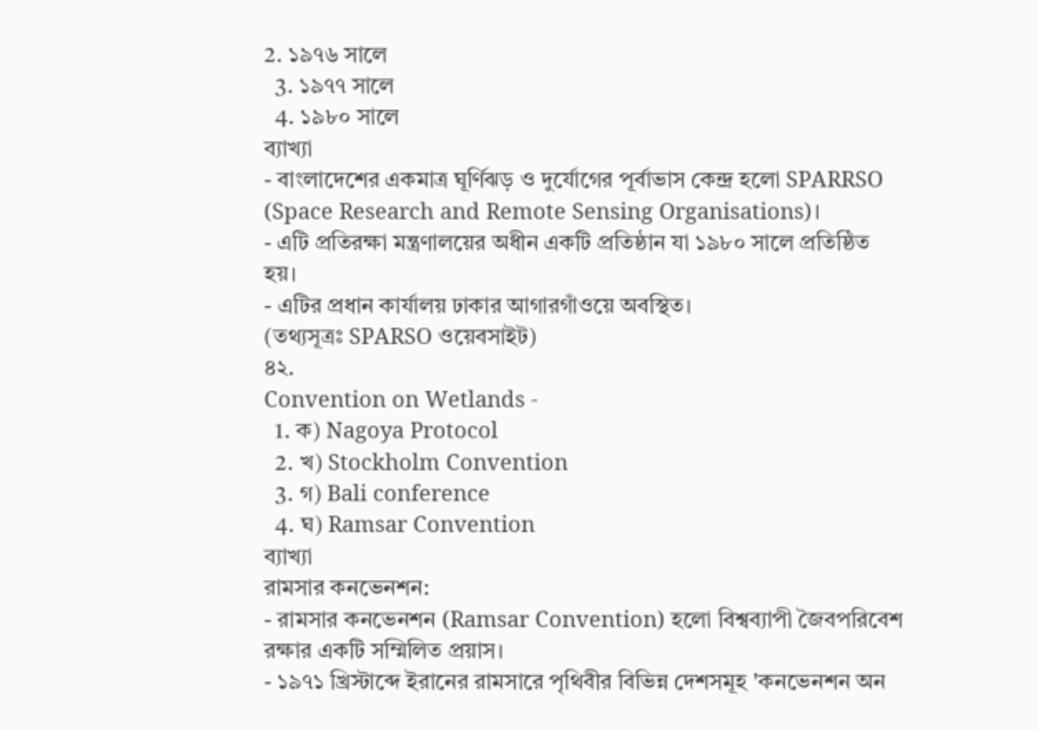2. ১৯৭৬ সালে
  3. ১৯৭৭ সালে
  4. ১৯৮০ সালে
ব্যাখ্যা
- বাংলাদেশের একমাত্র ঘূর্ণিঝড় ও দুর্যোগের পূর্বাভাস কেন্দ্র হলো SPARRSO (Space Research and Remote Sensing Organisations)।
- এটি প্রতিরক্ষা মন্ত্রণালয়ের অধীন একটি প্রতিষ্ঠান যা ১৯৮০ সালে প্রতিষ্ঠিত হয়।
- এটির প্রধান কার্যালয় ঢাকার আগারগাঁওয়ে অবস্থিত।
(তথ্যসূত্রঃ SPARSO ওয়েবসাইট)
৪২.
Convention on Wetlands -
  1. ক) Nagoya Protocol
  2. খ) Stockholm Convention
  3. গ) Bali conference
  4. ঘ) Ramsar Convention
ব্যাখ্যা
রামসার কনভেনশন:
- রামসার কনভেনশন (Ramsar Convention) হলো বিশ্বব্যাপী জৈবপরিবেশ রক্ষার একটি সম্মিলিত প্রয়াস।
- ১৯৭১ খ্রিস্টাব্দে ইরানের রামসারে পৃথিবীর বিভিন্ন দেশসমূহ 'কনভেনশন অন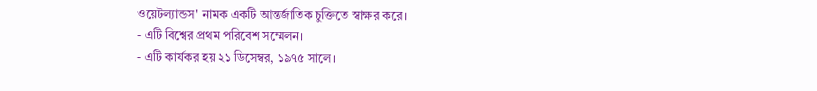ওয়েটল্যান্ডস' নামক একটি আন্তর্জাতিক চুক্তিতে স্বাক্ষর করে।
- এটি বিশ্বের প্রথম পরিবেশ সম্মেলন।
- এটি কার্যকর হয় ২১ ডিসেম্বর, ১৯৭৫ সালে।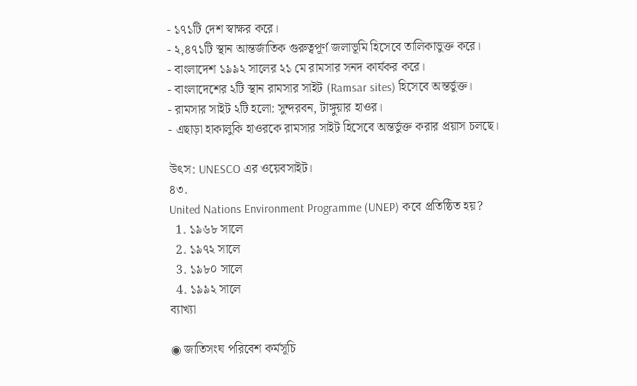- ১৭১টি দেশ স্বাক্ষর করে।
- ২,৪৭১টি স্থান আন্তর্জাতিক গুরুত্বপূর্ণ জলাভূমি হিসেবে তালিকাভুক্ত করে।
- বাংলাদেশ ১৯৯২ সালের ২১ মে রামসার সনদ কার্যকর করে।
- বাংলাদেশের ২টি স্থান রামসার সাইট (Ramsar sites) হিসেবে অন্তর্ভুক্ত।
- রামসার সাইট ২টি হলো: সুন্দরবন, টাঙ্গুয়ার হাওর।
- এছাড়া হাকালুকি হাওরকে রামসার সাইট হিসেবে অন্তর্ভুক্ত করার প্রয়াস চলছে।

উৎস: UNESCO এর ওয়েবসাইট।
৪৩.
United Nations Environment Programme (UNEP) কবে প্রতিষ্ঠিত হয়?
  1. ১৯৬৮ সালে
  2. ১৯৭২ সালে
  3. ১৯৮০ সালে
  4. ১৯৯২ সালে
ব্যাখ্যা

◉ জাতিসংঘ পরিবেশ কর্মসূচি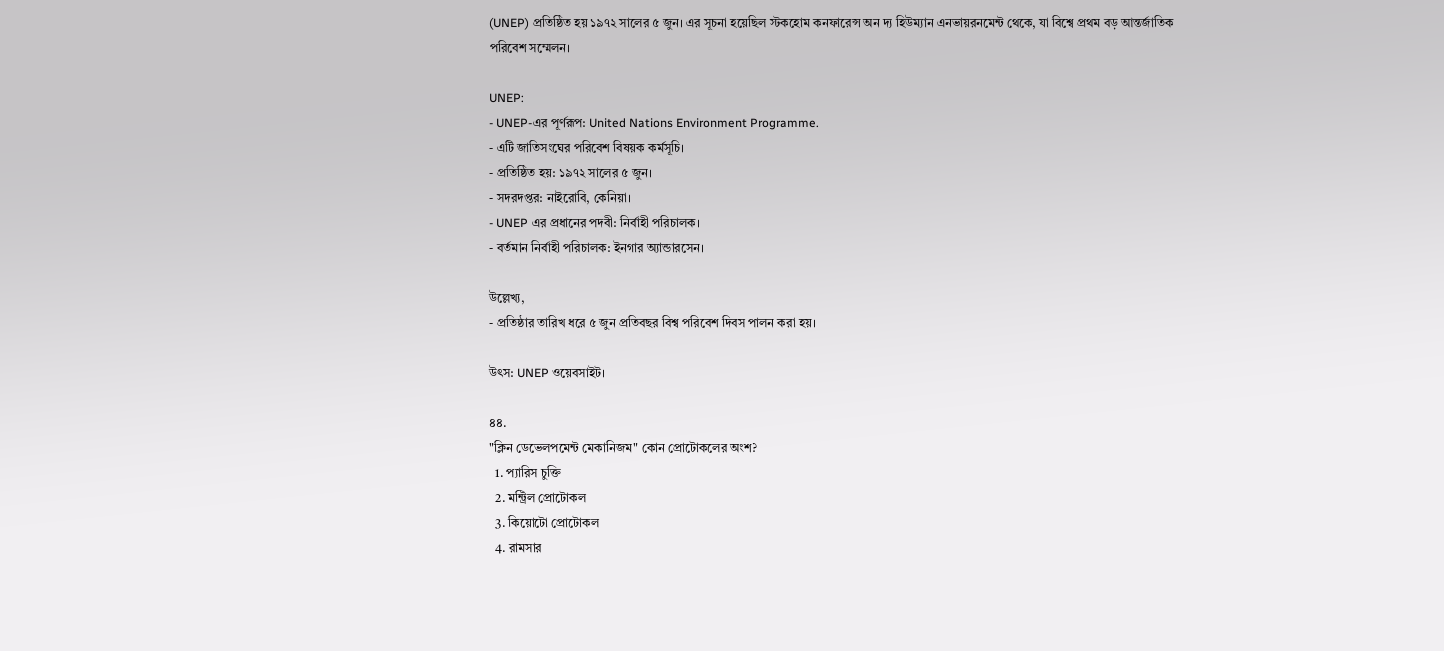(UNEP) প্রতিষ্ঠিত হয় ১৯৭২ সালের ৫ জুন। এর সূচনা হয়েছিল স্টকহোম কনফারেন্স অন দ্য হিউম্যান এনভায়রনমেন্ট থেকে, যা বিশ্বে প্রথম বড় আন্তর্জাতিক পরিবেশ সম্মেলন।

UNEP:
- UNEP-এর পূর্ণরূপ: United Nations Environment Programme.
- এটি জাতিসংঘের পরিবেশ বিষয়ক কর্মসূচি।
- প্রতিষ্ঠিত হয়: ১৯৭২ সালের ৫ জুন।
- সদরদপ্তর: নাইরোবি, কেনিয়া।
- UNEP এর প্রধানের পদবী: নির্বাহী পরিচালক।
- বর্তমান নির্বাহী পরিচালক: ইনগার অ্যান্ডারসেন।

উল্লেখ্য,
- প্রতিষ্ঠার তারিখ ধরে ৫ জুন প্রতিবছর বিশ্ব পরিবেশ দিবস পালন করা হয়।

উৎস: UNEP ওয়েবসাইট।

৪৪.
"ক্লিন ডেভেলপমেন্ট মেকানিজম" কোন প্রোটোকলের অংশ?
  1. প্যারিস চুক্তি
  2. মন্ট্রিল প্রোটোকল
  3. কিয়োটো প্রোটোকল
  4. রামসার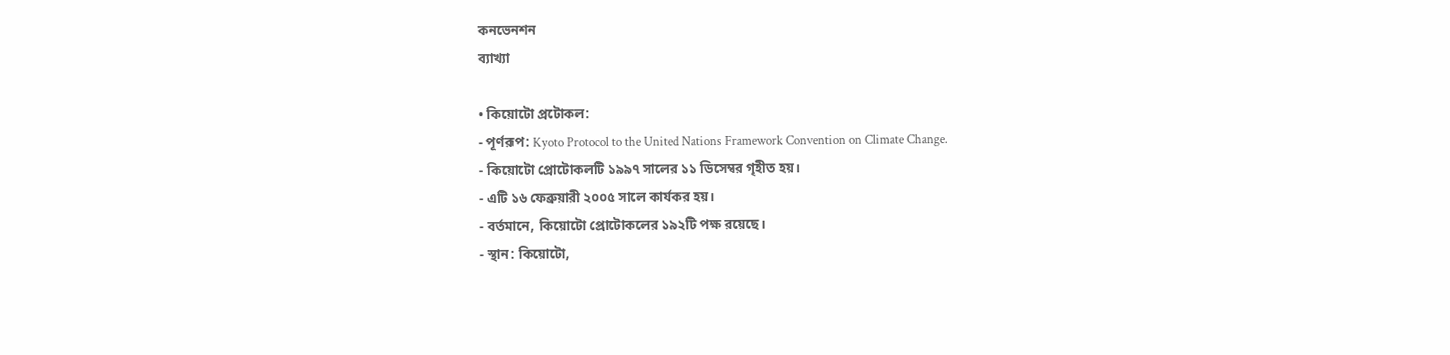কনভেনশন
ব্যাখ্যা

• কিয়োটো প্রটোকল:
- পূর্ণরূপ: Kyoto Protocol to the United Nations Framework Convention on Climate Change.
- কিয়োটো প্রোটোকলটি ১৯৯৭ সালের ১১ ডিসেম্বর গৃহীত হয়।
- এটি ১৬ ফেব্রুয়ারী ২০০৫ সালে কার্যকর হয়।
- বর্তমানে, কিয়োটো প্রোটোকলের ১৯২টি পক্ষ রয়েছে।
- স্থান: কিয়োটো,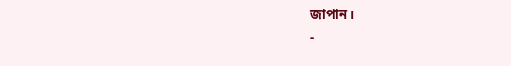জাপান।
-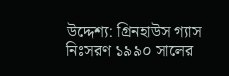উদ্দেশ্য: গ্রিনহাউস গ্যাস নিঃসরণ ১৯৯০ সালের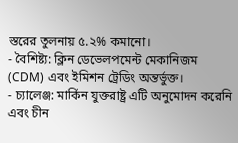স্তরের তুলনায় ৫.২% কমানো।
- বৈশিষ্ট্য: ক্লিন ডেভেলপমেন্ট মেকানিজম (CDM) এবং ইমিশন ট্রেডিং অন্তর্ভুক্ত।
- চ্যালেঞ্জ: মার্কিন যুক্তরাষ্ট্র এটি অনুমোদন করেনি এবং চীন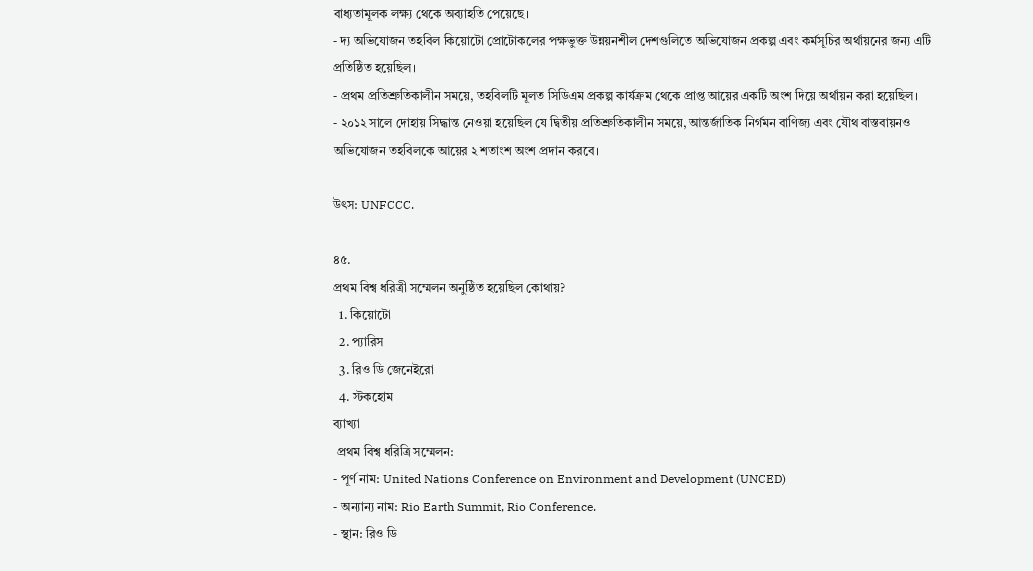বাধ্যতামূলক লক্ষ্য থেকে অব্যাহতি পেয়েছে।
- দ্য অভিযোজন তহবিল কিয়োটো প্রোটোকলের পক্ষভুক্ত উন্নয়নশীল দেশগুলিতে অভিযোজন প্রকল্প এবং কর্মসূচির অর্থায়নের জন্য এটি প্রতিষ্ঠিত হয়েছিল।
- প্রথম প্রতিশ্রুতিকালীন সময়ে, তহবিলটি মূলত সিডিএম প্রকল্প কার্যক্রম থেকে প্রাপ্ত আয়ের একটি অংশ দিয়ে অর্থায়ন করা হয়েছিল।
- ২০১২ সালে দোহায় সিদ্ধান্ত নেওয়া হয়েছিল যে দ্বিতীয় প্রতিশ্রুতিকালীন সময়ে, আন্তর্জাতিক নির্গমন বাণিজ্য এবং যৌথ বাস্তবায়নও অভিযোজন তহবিলকে আয়ের ২ শতাংশ অংশ প্রদান করবে।

উৎস: UNFCCC.

৪৫.
প্রথম বিশ্ব ধরিত্রী সম্মেলন অনুষ্ঠিত হয়েছিল কোথায়?
  1. কিয়োটো
  2. প্যারিস
  3. রিও ডি জেনেইরো
  4. স্টকহোম
ব্যাখ্যা
 প্রথম বিশ্ব ধরিত্রি সম্মেলন:
- পূর্ণ নাম: United Nations Conference on Environment and Development (UNCED)
- অন্যান্য নাম: Rio Earth Summit, Rio Conference.
- স্থান: রিও ডি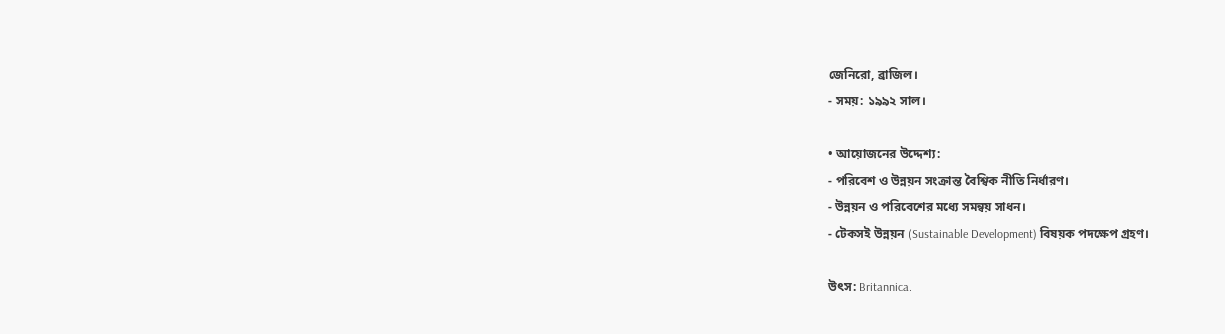জেনিরো, ব্রাজিল।
- সময়: ১৯৯২ সাল।

• আয়োজনের উদ্দেশ্য:
- পরিবেশ ও উন্নয়ন সংক্রান্ত বৈশ্বিক নীতি নির্ধারণ।
- উন্নয়ন ও পরিবেশের মধ্যে সমন্বয় সাধন।
- টেকসই উন্নয়ন (Sustainable Development) বিষয়ক পদক্ষেপ গ্রহণ।

উৎস: Britannica.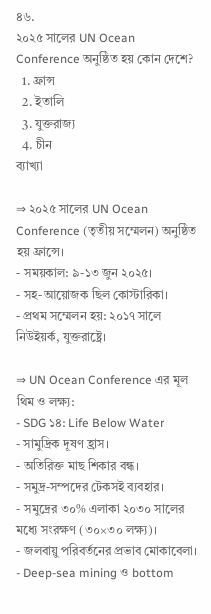৪৬.
২০২৫ সালের UN Ocean Conference অনুষ্ঠিত হয় কোন দেশে?
  1. ফ্রান্স
  2. ইতালি
  3. যুক্তরাজ্য
  4. চীন
ব্যাখ্যা

⇒ ২০২৫ সালের UN Ocean Conference (তৃতীয় সম্মেলন) অনুষ্ঠিত হয় ফ্রান্সে।
- সময়কাল: ৯-১৩ জুন ২০২৫।
- সহ-আয়োজক ছিল কোস্টারিকা।
- প্রথম সম্মেলন হয়: ২০১৭ সালে নিউইয়র্ক, যুক্তরাষ্ট্রে।

⇒ UN Ocean Conference এর মূল থিম ও লক্ষ্য:
- SDG ১৪: Life Below Water
- সামুদ্রিক দূষণ হ্রাস।
- অতিরিক্ত মাছ শিকার বন্ধ।
- সমুদ্র-সম্পদের টেকসই ব্যবহার।
- সমুদ্রের ৩০% এলাকা ২০৩০ সালের মধ্যে সংরক্ষণ (৩০×৩০ লক্ষ্য)।
- জলবায়ু পরিবর্তনের প্রভাব মোকাবেলা।
- Deep-sea mining ও bottom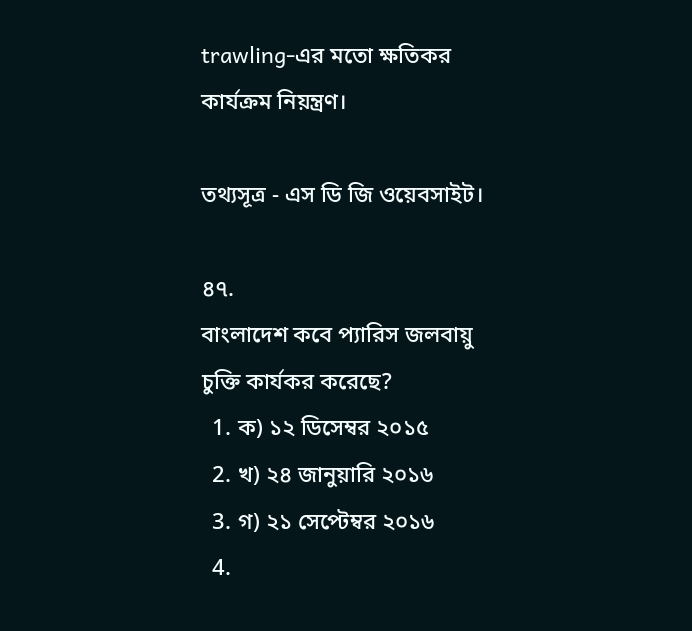trawling-এর মতো ক্ষতিকর কার্যক্রম নিয়ন্ত্রণ।

তথ্যসূত্র - এস ডি জি ওয়েবসাইট।

৪৭.
বাংলাদেশ কবে প্যারিস জলবায়ু চুক্তি কার্যকর করেছে?
  1. ক) ১২ ডিসেম্বর ২০১৫
  2. খ) ২৪ জানুয়ারি ২০১৬
  3. গ) ২১ সেপ্টেম্বর ২০১৬
  4.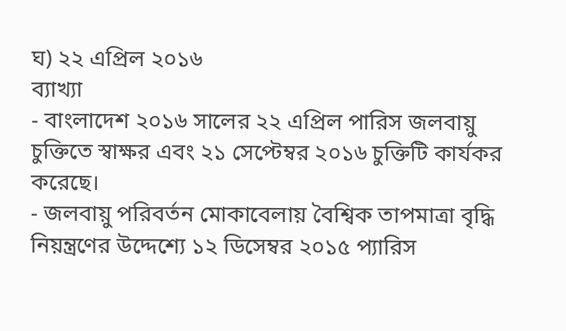ঘ) ২২ এপ্রিল ২০১৬
ব্যাখ্যা
- বাংলাদেশ ২০১৬ সালের ২২ এপ্রিল পারিস জলবায়ু চুক্তিতে স্বাক্ষর এবং ২১ সেপ্টেম্বর ২০১৬ চুক্তিটি কার্যকর করেছে।
- জলবায়ু পরিবর্তন মোকাবেলায় বৈশ্বিক তাপমাত্রা বৃদ্ধি নিয়ন্ত্রণের উদ্দেশ্যে ১২ ডিসেম্বর ২০১৫ প্যারিস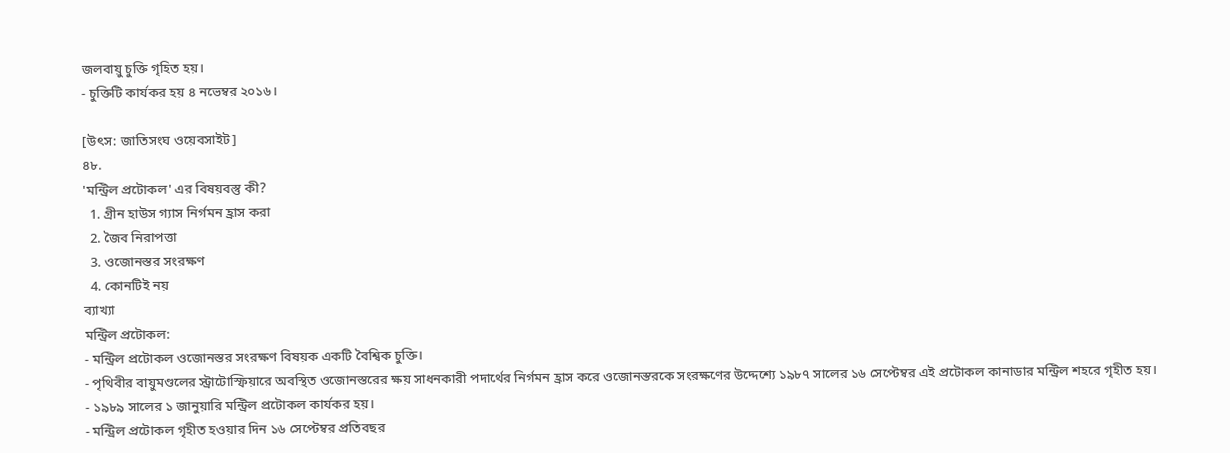জলবায়ু চুক্তি গৃহিত হয়।
- চুক্তিটি কার্যকর হয় ৪ নভেম্বর ২০১৬।

[উৎস: জাতিসংঘ ওয়েবসাইট]
৪৮.
'মন্ট্রিল প্রটোকল' এর বিষয়বস্তু কী?
  1. গ্রীন হাউস গ্যাস নির্গমন হ্রাস করা
  2. জৈব নিরাপত্তা
  3. ওজোনস্তর সংরক্ষণ
  4. কোনটিই নয়
ব্যাখ্যা
মন্ট্রিল প্রটোকল:
- মন্ট্রিল প্রটোকল ওজোনস্তর সংরক্ষণ বিষয়ক একটি বৈশ্বিক চুক্তি।
- পৃথিবীর বায়ুমণ্ডলের স্ট্রাটোস্ফিয়ারে অবস্থিত ওজোনস্তরের ক্ষয় সাধনকারী পদার্থের নির্গমন হ্রাস করে ওজোনস্তরকে সংরক্ষণের উদ্দেশ্যে ১৯৮৭ সালের ১৬ সেপ্টেম্বর এই প্রটোকল কানাডার মন্ট্রিল শহরে গৃহীত হয়।
- ১৯৮৯ সালের ১ জানুয়ারি মন্ট্রিল প্রটোকল কার্যকর হয়।
- মন্ট্রিল প্রটোকল গৃহীত হওয়ার দিন ১৬ সেপ্টেম্বর প্রতিবছর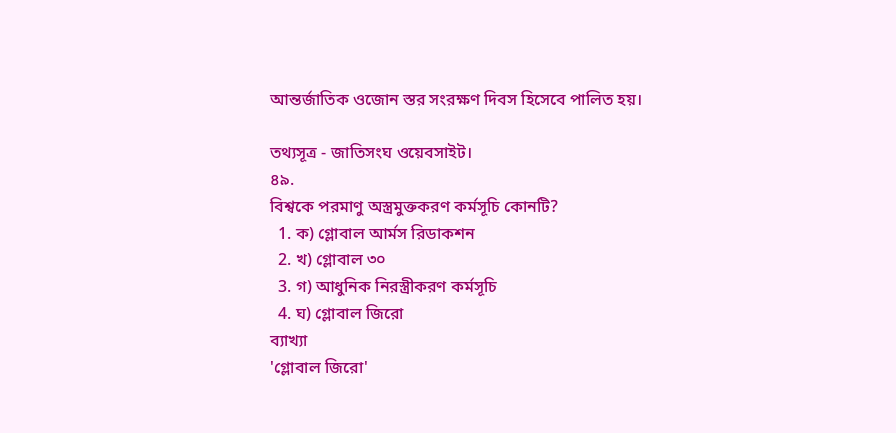আন্তর্জাতিক ওজোন স্তর সংরক্ষণ দিবস হিসেবে পালিত হয়।

তথ্যসূত্র - জাতিসংঘ ওয়েবসাইট।
৪৯.
বিশ্বকে পরমাণু অস্ত্রমুক্তকরণ কর্মসূচি কোনটি?
  1. ক) গ্লোবাল আর্মস রিডাকশন
  2. খ) গ্লোবাল ৩০
  3. গ) আধুনিক নিরস্ত্রীকরণ কর্মসূচি
  4. ঘ) গ্লোবাল জিরো
ব্যাখ্যা
'গ্লোবাল জিরো'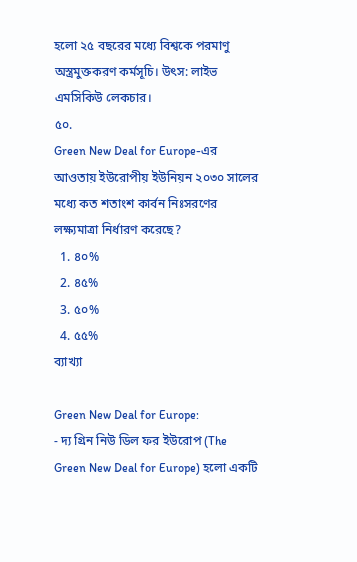হলো ২৫ বছরের মধ্যে বিশ্বকে পরমাণু অস্ত্রমুক্তকরণ কর্মসূচি। উৎস: লাইভ এমসিকিউ লেকচার।
৫০.
Green New Deal for Europe-এর আওতায় ইউরোপীয় ইউনিয়ন ২০৩০ সালের মধ্যে কত শতাংশ কার্বন নিঃসরণের লক্ষ্যমাত্রা নির্ধারণ করেছে?
  1. ৪০%
  2. ৪৫%
  3. ৫০%
  4. ৫৫%
ব্যাখ্যা

Green New Deal for Europe:
- দ্য গ্রিন নিউ ডিল ফর ইউরোপ (The Green New Deal for Europe) হলো একটি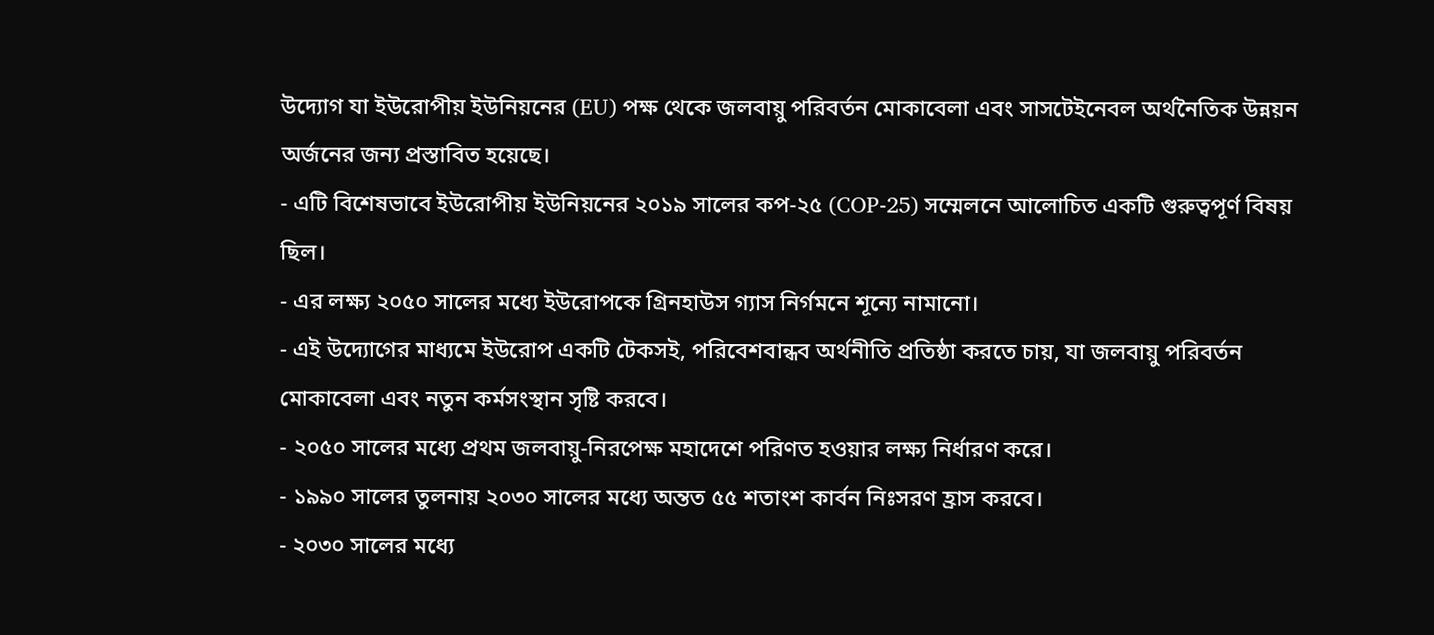উদ্যোগ যা ইউরোপীয় ইউনিয়নের (EU) পক্ষ থেকে জলবায়ু পরিবর্তন মোকাবেলা এবং সাসটেইনেবল অর্থনৈতিক উন্নয়ন অর্জনের জন্য প্রস্তাবিত হয়েছে।
- এটি বিশেষভাবে ইউরোপীয় ইউনিয়নের ২০১৯ সালের কপ-২৫ (COP-25) সম্মেলনে আলোচিত একটি গুরুত্বপূর্ণ বিষয় ছিল।
- এর লক্ষ্য ২০৫০ সালের মধ্যে ইউরোপকে গ্রিনহাউস গ্যাস নির্গমনে শূন্যে নামানো।
- এই উদ্যোগের মাধ্যমে ইউরোপ একটি টেকসই, পরিবেশবান্ধব অর্থনীতি প্রতিষ্ঠা করতে চায়, যা জলবায়ু পরিবর্তন মোকাবেলা এবং নতুন কর্মসংস্থান সৃষ্টি করবে।
- ২০৫০ সালের মধ্যে প্রথম জলবায়ু-নিরপেক্ষ মহাদেশে পরিণত হওয়ার লক্ষ্য নির্ধারণ করে।
- ১৯৯০ সালের তুলনায় ২০৩০ সালের মধ্যে অন্তত ৫৫ শতাংশ কার্বন নিঃসরণ হ্রাস করবে।
- ২০৩০ সালের মধ্যে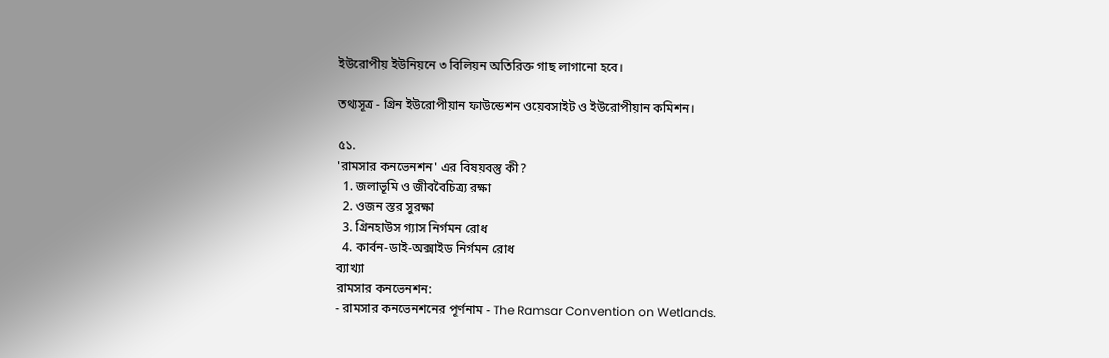ইউরোপীয় ইউনিয়নে ৩ বিলিয়ন অতিরিক্ত গাছ লাগানো হবে।

তথ্যসূত্র - গ্রিন ইউরোপীয়ান ফাউন্ডেশন ওয়েবসাইট ও ইউরোপীয়ান কমিশন।

৫১.
'রামসার কনভেনশন' এর বিষয়বস্তু কী?
  1. জলাভূমি ও জীববৈচিত্র্য রক্ষা
  2. ওজন স্তর সুরক্ষা
  3. গ্রিনহাউস গ্যাস নির্গমন রোধ
  4. কার্বন-ডাই-অক্সাইড নির্গমন রোধ
ব্যাখ্যা
রামসার কনভেনশন:
- রামসার কনভেনশনের পূর্ণনাম - The Ramsar Convention on Wetlands.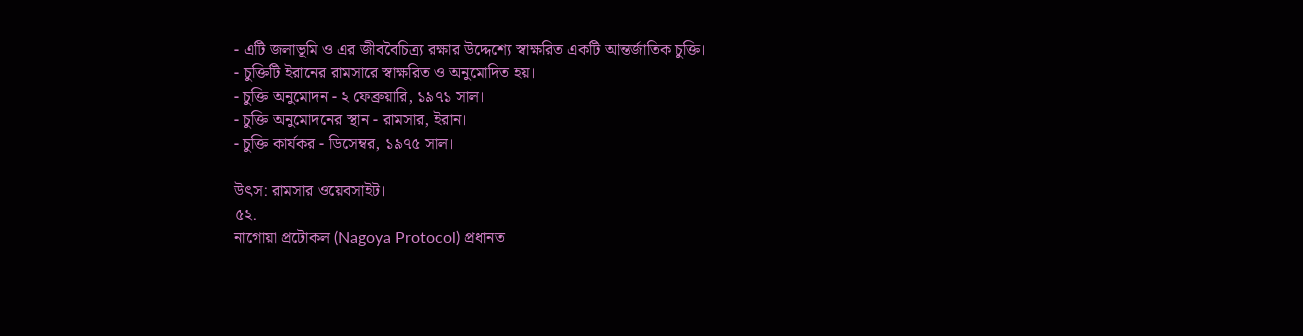- এটি জলাভূমি ও এর জীববৈচিত্র্য রক্ষার উদ্দেশ্যে স্বাক্ষরিত একটি আন্তর্জাতিক চুক্তি।
- চুক্তিটি ইরানের রামসারে স্বাক্ষরিত ও অনুমোদিত হয়।
- চুক্তি অনুমোদন - ২ ফেব্রুয়ারি, ১৯৭১ সাল।
- চুক্তি অনুমোদনের স্থান - রামসার, ইরান।
- চুক্তি কার্যকর - ডিসেম্বর, ১৯৭৫ সাল।

উৎস: রামসার ওয়েবসাইট।
৫২.
নাগোয়া প্রটোকল (Nagoya Protocol) প্রধানত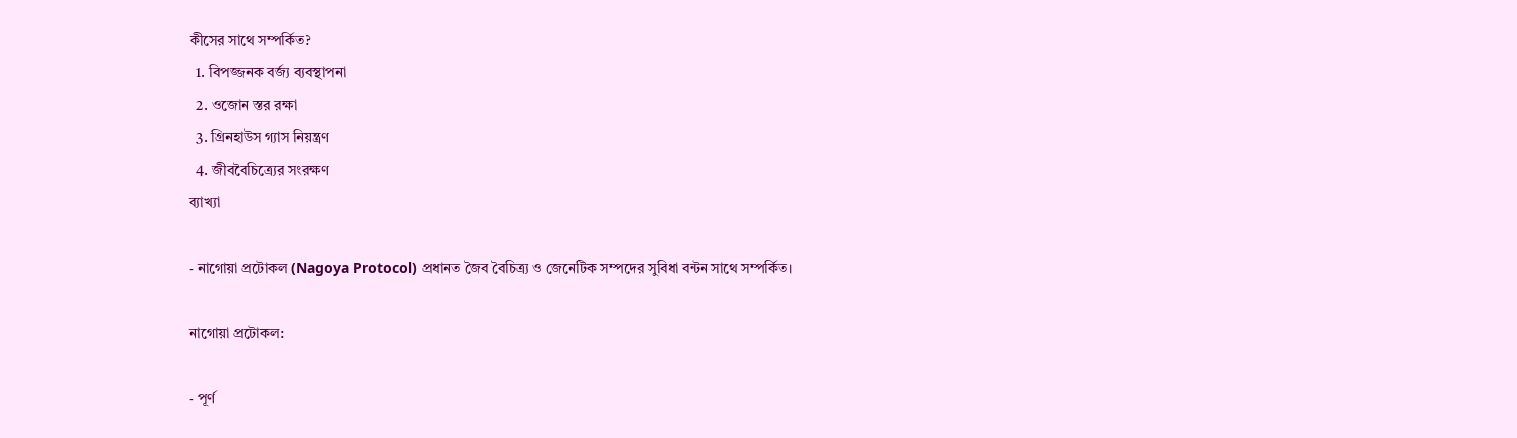কীসের সাথে সম্পর্কিত?
  1. বিপজ্জনক বর্জ্য ব্যবস্থাপনা
  2. ওজোন স্তর রক্ষা
  3. গ্রিনহাউস গ্যাস নিয়ন্ত্রণ
  4. জীববৈচিত্র্যের সংরক্ষণ
ব্যাখ্যা

- নাগোয়া প্রটোকল (Nagoya Protocol) প্রধানত জৈব বৈচিত্র্য ও জেনেটিক সম্পদের সুবিধা বন্টন সাথে সম্পর্কিত।

নাগোয়া প্রটোকল:

- পূর্ণ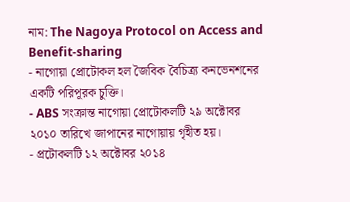নাম: The Nagoya Protocol on Access and Benefit-sharing
- নাগোয়া প্রোটোকল হল জৈবিক বৈচিত্র্য কনভেনশনের একটি পরিপূরক চুক্তি।
- ABS সংক্রান্ত নাগোয়া প্রোটোকলটি ২৯ অক্টোবর ২০১০ তারিখে জাপানের নাগোয়ায় গৃহীত হয়।
- প্রটোকলটি ১২ অক্টোবর ২০১৪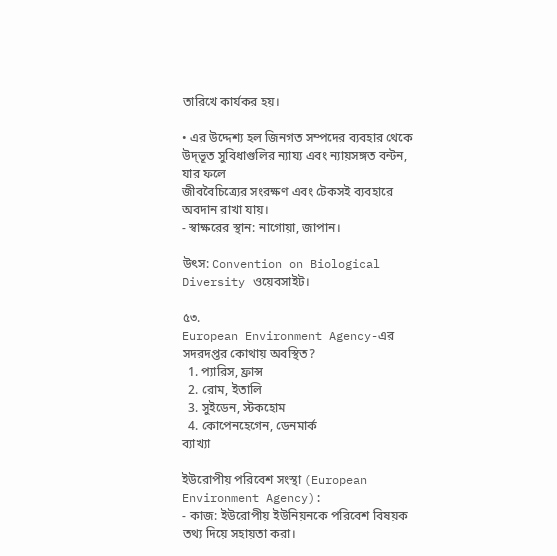তারিখে কার্যকর হয়।

• এর উদ্দেশ্য হল জিনগত সম্পদের ব্যবহার থেকে উদ্‌ভূত সুবিধাগুলির ন্যায্য এবং ন্যায়সঙ্গত বন্টন, যার ফলে
জীববৈচিত্র্যের সংরক্ষণ এবং টেকসই ব্যবহারে অবদান রাখা যায়।
- স্বাক্ষরের স্থান: নাগোয়া, জাপান।

উৎস: Convention on Biological Diversity ওয়েবসাইট।

৫৩.
European Environment Agency-এর সদরদপ্তর কোথায় অবস্থিত?
  1. প্যারিস, ফ্রান্স
  2. রোম, ইতালি
  3. সুইডেন, স্টকহোম
  4. কোপেনহেগেন, ডেনমার্ক
ব্যাখ্যা

ইউরোপীয় পরিবেশ সংস্থা (European Environment Agency):
- কাজ: ইউরোপীয় ইউনিয়নকে পরিবেশ বিষয়ক তথ্য দিয়ে সহায়তা করা।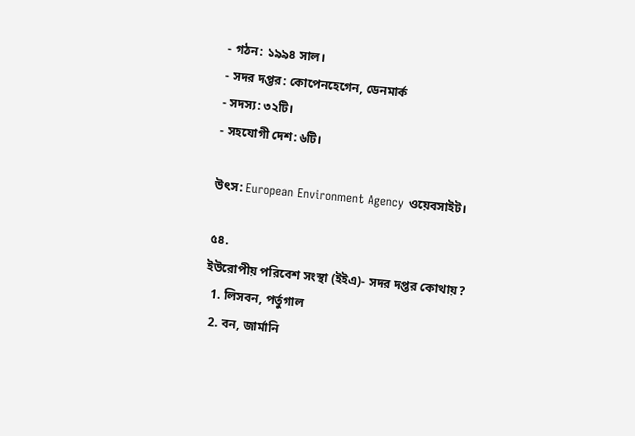- গঠন: ১৯৯৪ সাল।
- সদর দপ্তর: কোপেনহেগেন, ডেনমার্ক
- সদস্য: ৩২টি।
- সহযোগী দেশ: ৬টি।

উৎস: European Environment Agency ওয়েবসাইট।

৫৪.
ইউরোপীয় পরিবেশ সংস্থা (ইইএ)- সদর দপ্তর কোথায়?
  1. লিসবন, পর্তুগাল
  2. বন, জার্মানি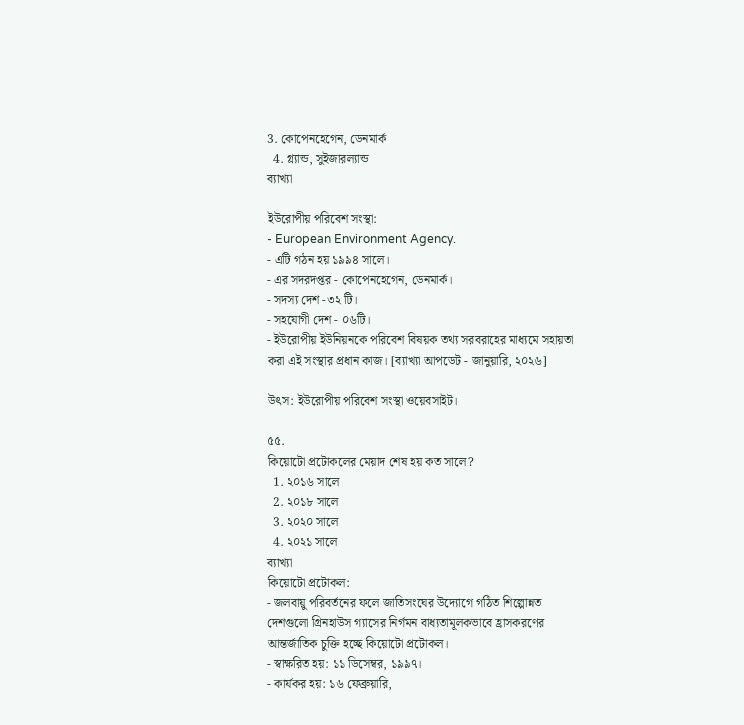3. কোপেনহেগেন, ডেনমার্ক
  4. গ্ল্যান্ড, সুইজারল্যান্ড
ব্যাখ্যা

ইউরোপীয় পরিবেশ সংস্থা:
- European Environment Agency.
- এটি গঠন হয় ১৯৯৪ সালে।
- এর সদরদপ্তর - কোপেনহেগেন, ডেনমার্ক।
- সদস্য দেশ -৩২ টি।
- সহযোগী দেশ - ০৬টি।
- ইউরোপীয় ইউনিয়নকে পরিবেশ বিষয়ক তথ্য সরবরাহের মাধ্যমে সহায়তা করা এই সংস্থার প্রধান কাজ। [ব্যাখ্যা আপডেট - জানুয়ারি, ২০২৬]

উৎস: ইউরোপীয় পরিবেশ সংস্থা ওয়েবসাইট।

৫৫.
কিয়োটো প্রটোকলের মেয়াদ শেষ হয় কত সালে?
  1. ২০১৬ সালে
  2. ২০১৮ সালে
  3. ২০২০ সালে
  4. ২০২১ সালে
ব্যাখ্যা
কিয়োটো প্রটোকল:
- জলবায়ু পরিবর্তনের ফলে জাতিসংঘের উদ্যোগে গঠিত শিল্পোন্নত দেশগুলো গ্রিনহাউস গ্যাসের নির্গমন বাধ্যতামূলকভাবে হ্রাসকরণের আন্তর্জাতিক চুক্তি হচ্ছে কিয়োটো প্রটোকল।
- স্বাক্ষরিত হয়: ১১ ডিসেম্বর, ১৯৯৭।
- কার্যকর হয়: ১৬ ফেব্রুয়ারি,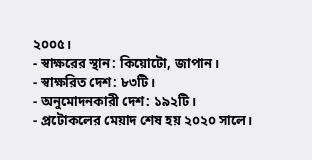২০০৫।
- স্বাক্ষরের স্থান: কিয়োটো, জাপান।
- স্বাক্ষরিত দেশ: ৮৩টি।
- অনুমোদনকারী দেশ: ১৯২টি।
- প্রটোকলের মেয়াদ শেষ হয় ২০২০ সালে।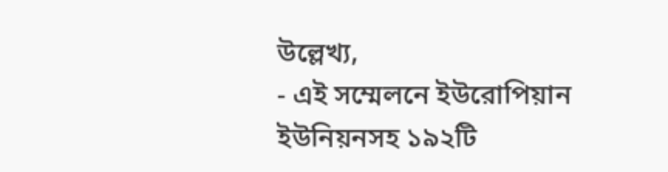উল্লেখ্য,
- এই সম্মেলনে ইউরোপিয়ান ইউনিয়নসহ ১৯২টি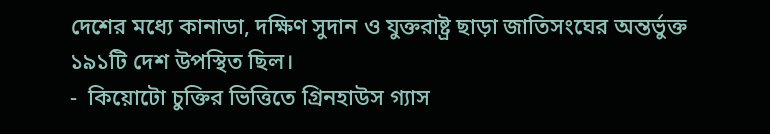দেশের মধ্যে কানাডা, দক্ষিণ সুদান ও যুক্তরাষ্ট্র ছাড়া জাতিসংঘের অন্তর্ভুক্ত ১৯১টি দেশ উপস্থিত ছিল।
-  কিয়োটো চুক্তির ভিত্তিতে গ্রিনহাউস গ্যাস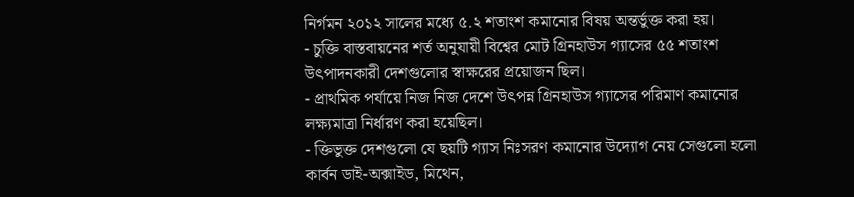নির্গমন ২০১২ সালের মধ্যে ৫.২ শতাংশ কমানোর বিষয় অন্তর্ভুক্ত করা হয়।
- চুক্তি বাস্তবায়নের শর্ত অনুযায়ী বিশ্বের মোট গ্রিনহাউস গ্যাসের ৫৫ শতাংশ উৎপাদনকারী দেশগুলোর স্বাক্ষরের প্রয়োজন ছিল।
- প্রাথমিক পর্যায়ে নিজ নিজ দেশে উৎপন্ন গ্রিনহাউস গ্যাসের পরিমাণ কমানোর লক্ষ্যমাত্রা নির্ধারণ করা হয়েছিল।
- ক্তিভুক্ত দেশগুলো যে ছয়টি গ্যাস নিঃসরণ কমানোর উদ্যোগ নেয় সেগুলো হলো কার্বন ডাই-অক্সাইড, মিথেন,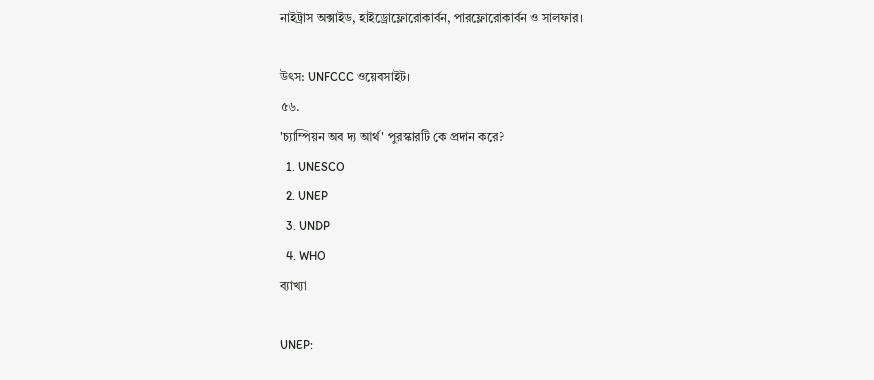নাইট্রাস অক্সাইড, হাইড্রোফ্লোরোকার্বন, পারফ্লোরোকার্বন ও সালফার।

উৎস: UNFCCC ওয়েবসাইট।
৫৬.
'চ্যাম্পিয়ন অব দ্য আর্থ' পুরস্কারটি কে প্রদান করে?
  1. UNESCO
  2. UNEP
  3. UNDP
  4. WHO
ব্যাখ্যা

UNEP: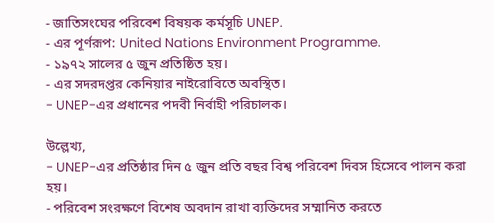- জাতিসংঘের পরিবেশ বিষয়ক কর্মসূচি UNEP.
- এর পূর্ণরূপ: United Nations Environment Programme.
- ১৯৭২ সালের ৫ জুন প্রতিষ্ঠিত হয়।
- এর সদরদপ্তর কেনিয়ার নাইরোবিতে অবস্থিত।
- UNEP-এর প্রধানের পদবী নির্বাহী পরিচালক।

উল্লেখ্য,
- UNEP-এর প্রতিষ্ঠার দিন ৫ জুন প্রতি বছর বিশ্ব পরিবেশ দিবস হিসেবে পালন করা হয়।
- পরিবেশ সংরক্ষণে বিশেষ অবদান রাখা ব্যক্তিদের সম্মানিত করতে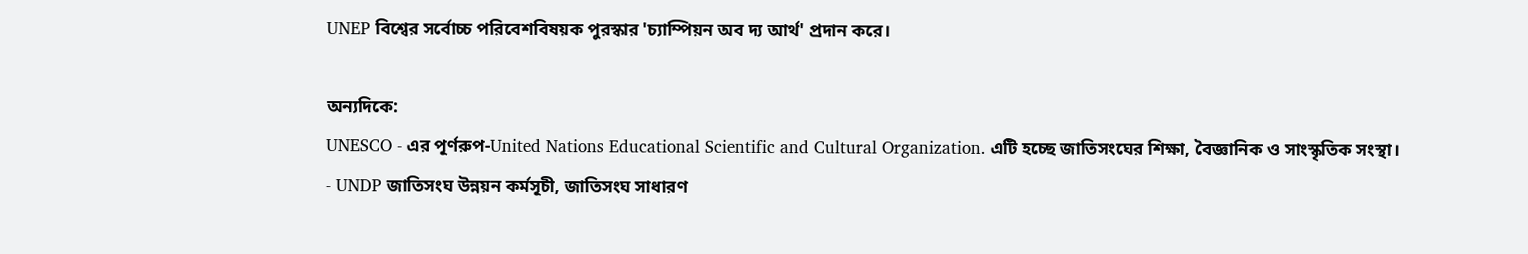UNEP বিশ্বের সর্বোচ্চ পরিবেশবিষয়ক পুরস্কার 'চ্যাম্পিয়ন অব দ্য আর্থ' প্রদান করে।

অন্যদিকে:
UNESCO - এর পূর্ণরুপ-United Nations Educational Scientific and Cultural Organization. এটি হচ্ছে জাতিসংঘের শিক্ষা, বৈজ্ঞানিক ও সাংস্কৃতিক সংস্থা।
- UNDP জাতিসংঘ উন্নয়ন কর্মসূচী, জাতিসংঘ সাধারণ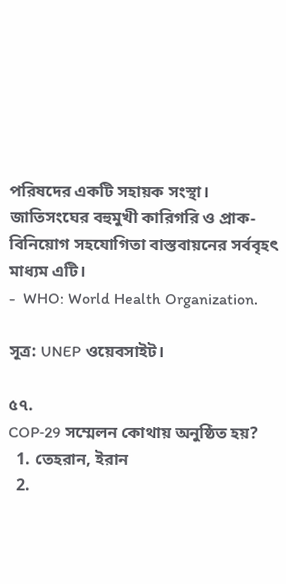পরিষদের একটি সহায়ক সংস্থা। জাতিসংঘের বহুমুখী কারিগরি ও প্রাক-বিনিয়োগ সহযোগিতা বাস্তবায়নের সর্ববৃহৎ মাধ্যম এটি।
-  WHO: World Health Organization.

সূত্র: UNEP ওয়েবসাইট।

৫৭.
COP‑29 সম্মেলন কোথায় অনুষ্ঠিত হয়?
  1. তেহরান, ইরান
  2.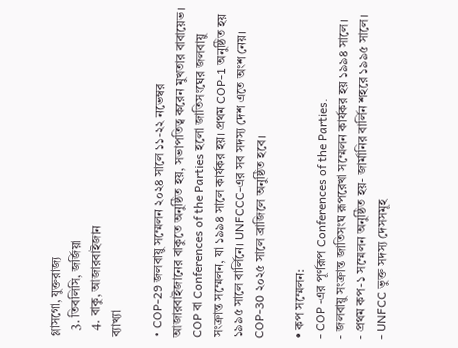গ্লাসগো, যুক্তরাজ্য
  3. তিবলিসি, জর্জিয়া
  4. বাকু, আজারবাইজান
ব্যাখ্যা

• COP‑29 জলবায়ু সম্মেলন ২০২৪ সালে ১১-২২ নভেম্বর আজারবাইজানের বাকুতে অনুষ্ঠিত হয়, সভাপতিত্ব করেন মুখতার বাবায়েভ। COP বা Conferences of the Parties হলো জাতিসংঘের জলবায়ু সংক্রান্ত সম্মেলন, যা ১৯৯৪ সালে কার্যকর হয়। প্রথম COP-1 অনুষ্ঠিত হয় ১৯৯৫ সালে বার্লিনে। UNFCCC-এর সব সদস্য দেশ এতে অংশ নেয়। COP-30 ২০২৫ সালে ব্রাজিলে অনুষ্ঠিত হবে।

• কপ সম্মেলন:
- COP -এর পূর্ণরূপ Conferences of the Parties.
- জলবায়ু সংক্রান্ত জাতিসংঘ রূপরেখা সম্মেলন কার্যকর হয় ১৯৯৪ সালে।
- প্রথম কপ-১ সম্মেলন অনুষ্ঠিত হয়- জার্মানির বার্লিন শহরে ১৯৯৫ সালে।
- UNFCC ভুক্ত সদস্য দেসসমূহ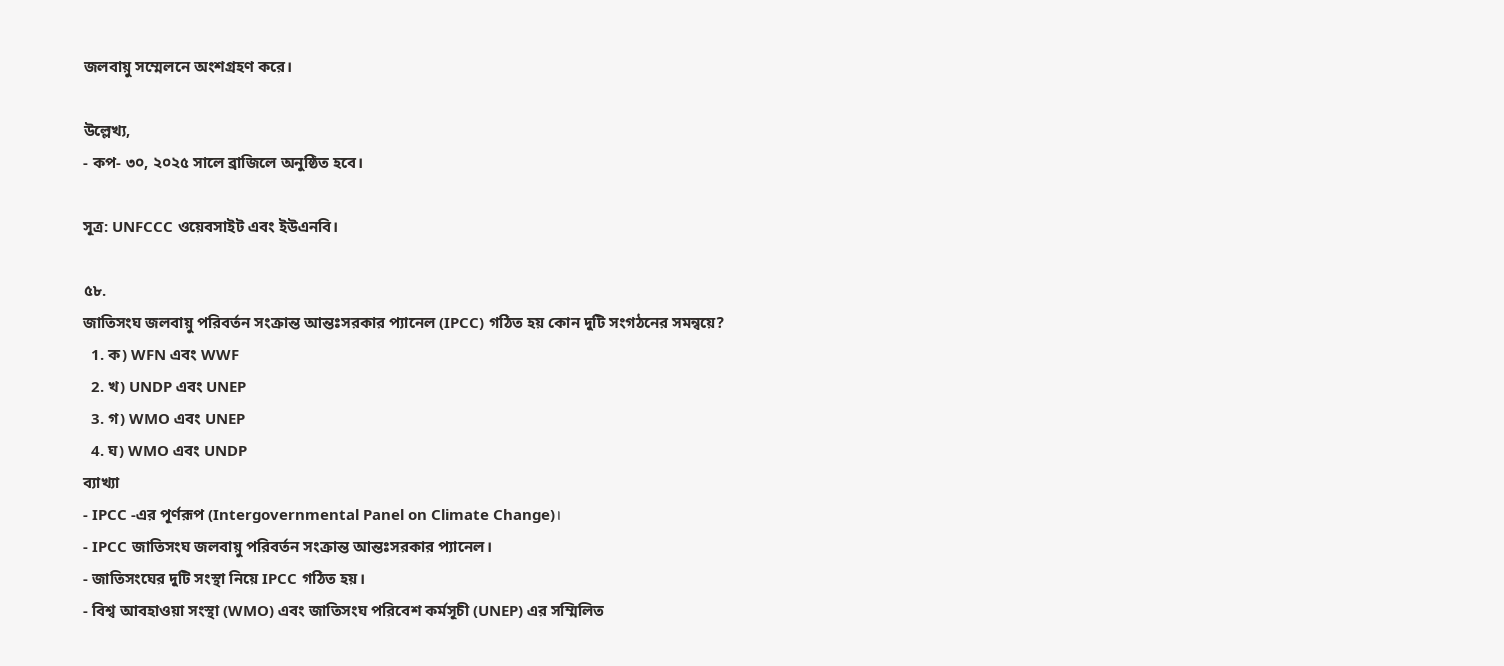জলবায়ু সম্মেলনে অংশগ্রহণ করে।

উল্লেখ্য,
- কপ- ৩০, ২০২৫ সালে ব্রাজিলে অনুষ্ঠিত হবে।

সূত্র: UNFCCC ওয়েবসাইট এবং ইউএনবি।

৫৮.
জাতিসংঘ জলবায়ু পরিবর্তন সংক্রান্ত আন্তঃসরকার প্যানেল (IPCC) গঠিত হয় কোন দুটি সংগঠনের সমন্বয়ে?
  1. ক) WFN এবং WWF
  2. খ) UNDP এবং UNEP
  3. গ) WMO এবং UNEP
  4. ঘ) WMO এবং UNDP
ব্যাখ্যা
- IPCC -এর পূর্ণরূপ (Intergovernmental Panel on Climate Change)।
- IPCC জাতিসংঘ জলবায়ু পরিবর্তন সংক্রান্ত আন্তঃসরকার প্যানেল।
- জাতিসংঘের দুটি সংস্থা নিয়ে IPCC গঠিত হয়।
- বিশ্ব আবহাওয়া সংস্থা (WMO) এবং জাতিসংঘ পরিবেশ কর্মসূচী (UNEP) এর সম্মিলিত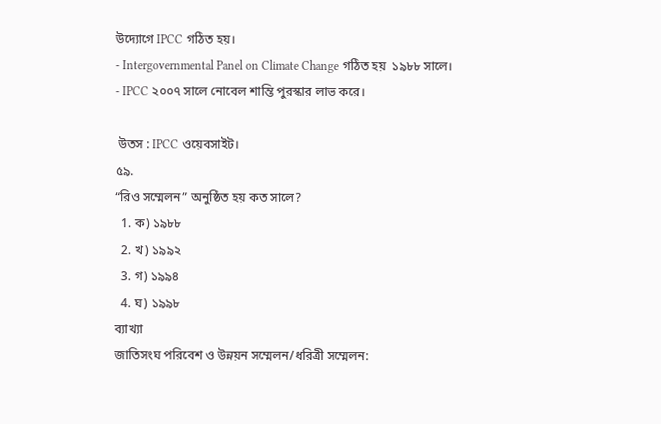উদ্যোগে IPCC গঠিত হয়।
- Intergovernmental Panel on Climate Change গঠিত হয়  ১৯৮৮ সালে।
- IPCC ২০০৭ সালে নোবেল শান্তি পুরস্কার লাভ করে।

 উতস : IPCC ওয়েবসাইট।
৫৯.
“রিও সম্মেলন” অনুষ্ঠিত হয় কত সালে?
  1. ক) ১৯৮৮
  2. খ) ১৯৯২
  3. গ) ১৯৯৪
  4. ঘ) ১৯৯৮
ব্যাখ্যা
জাতিসংঘ পরিবেশ ও উন্নয়ন সম্মেলন/ধরিত্রী সম্মেলন: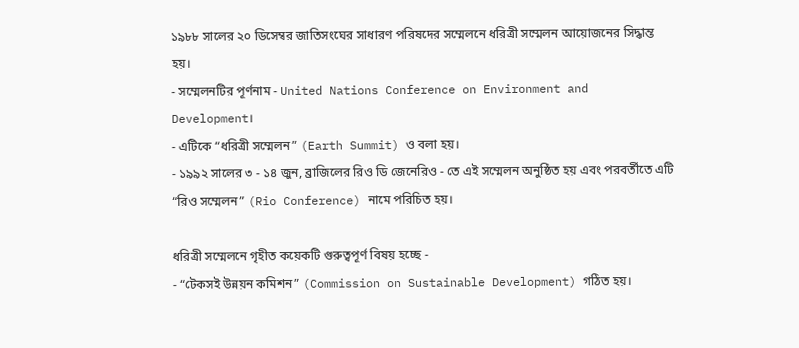১৯৮৮ সালের ২০ ডিসেম্বর জাতিসংঘের সাধারণ পরিষদের সম্মেলনে ধরিত্রী সম্মেলন আয়োজনের সিদ্ধান্ত হয়।
- সম্মেলনটির পূর্ণনাম - United Nations Conference on Environment and Development।
- এটিকে “ধরিত্রী সম্মেলন” (Earth Summit) ও বলা হয়।
- ১৯৯২ সালের ৩ - ১৪ জুন, ব্রাজিলের রিও ডি জেনেরিও - তে এই সম্মেলন অনুষ্ঠিত হয় এবং পরবর্তীতে এটি “রিও সম্মেলন” (Rio Conference) নামে পরিচিত হয়।

ধরিত্রী সম্মেলনে গৃহীত কয়েকটি গুরুত্বপূর্ণ বিষয় হচ্ছে -
- “টেকসই উন্নয়ন কমিশন” (Commission on Sustainable Development) গঠিত হয়।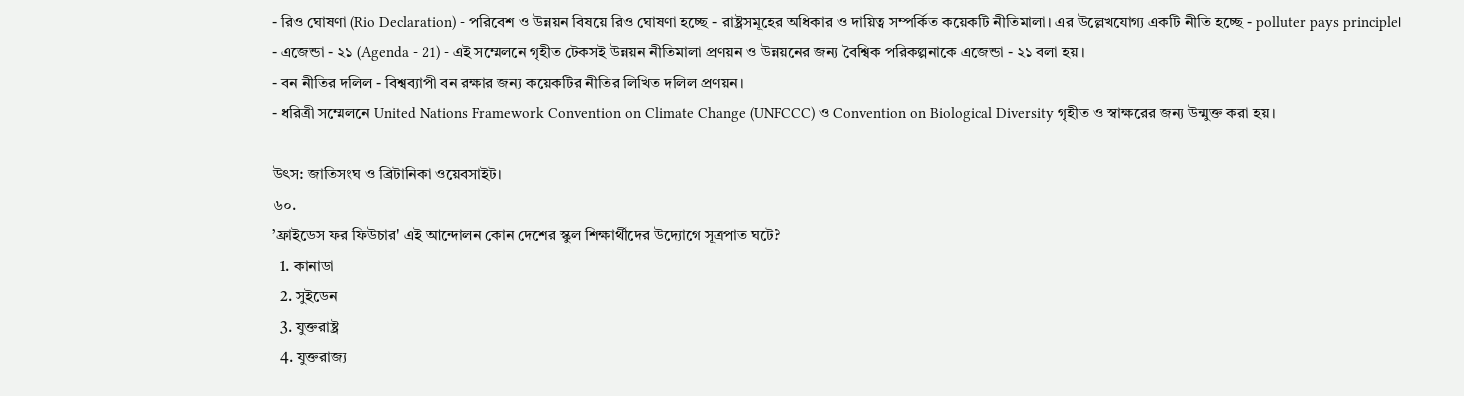- রিও ঘোষণা (Rio Declaration) - পরিবেশ ও উন্নয়ন বিষয়ে রিও ঘোষণা হচ্ছে - রাষ্ট্রসমূহের অধিকার ও দায়িত্ব সম্পর্কিত কয়েকটি নীতিমালা। এর উল্লেখযোগ্য একটি নীতি হচ্ছে - polluter pays principle।
- এজেন্ডা - ২১ (Agenda - 21) - এই সম্মেলনে গৃহীত টেকসই উন্নয়ন নীতিমালা প্রণয়ন ও উন্নয়নের জন্য বৈশ্বিক পরিকল্পনাকে এজেন্ডা - ২১ বলা হয়।
- বন নীতির দলিল - বিশ্বব্যাপী বন রক্ষার জন্য কয়েকটির নীতির লিখিত দলিল প্রণয়ন।
- ধরিত্রী সম্মেলনে United Nations Framework Convention on Climate Change (UNFCCC) ও Convention on Biological Diversity গৃহীত ও স্বাক্ষরের জন্য উন্মুক্ত করা হয়।

উৎস: জাতিসংঘ ও ব্রিটানিকা ওয়েবসাইট।
৬০.
’ফ্রাইডেস ফর ফিউচার' এই আন্দোলন কোন দেশের স্কুল শিক্ষার্থীদের উদ্যোগে সূত্রপাত ঘটে?
  1. কানাডা
  2. সুইডেন
  3. যুক্তরাষ্ট্র
  4. যুক্তরাজ্য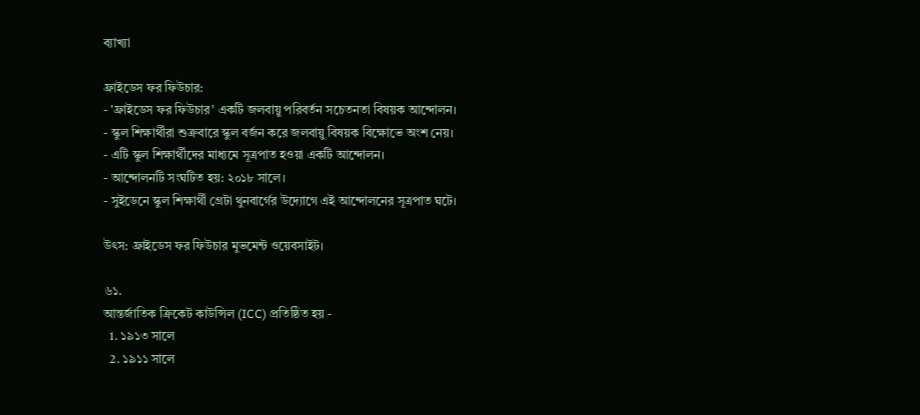ব্যাখ্যা

ফ্রাইডেস ফর ফিউচার:
- 'ফ্রাইডেস ফর ফিউচার' একটি জলবায়ু পরিবর্তন সচেতনতা বিষয়ক আন্দোলন।
- স্কুল শিক্ষার্থীরা শুক্রবারে স্কুল বর্জন করে জলবায়ু বিষয়ক বিক্ষোভে অংশ নেয়।
- এটি স্কুল শিক্ষার্থীদের মাধ্যমে সূত্রপাত হওয়া একটি আন্দোলন।
- আন্দোলনটি সংঘটিত হয়: ২০১৮ সালে।
- সুইডেনে স্কুল শিক্ষার্থী গ্রেটা থুনবার্গের উদ্যোগে এই আন্দোলনের সূত্রপাত ঘটে।

উৎস: ফ্রাইডেস ফর ফিউচার মুভমেন্ট ওয়েবসাইট।

৬১.
আন্তর্জাতিক ক্রিকেট কাউন্সিল (ICC) প্রতিষ্ঠিত হয় -
  1. ১৯১৩ সালে
  2. ১৯১১ সালে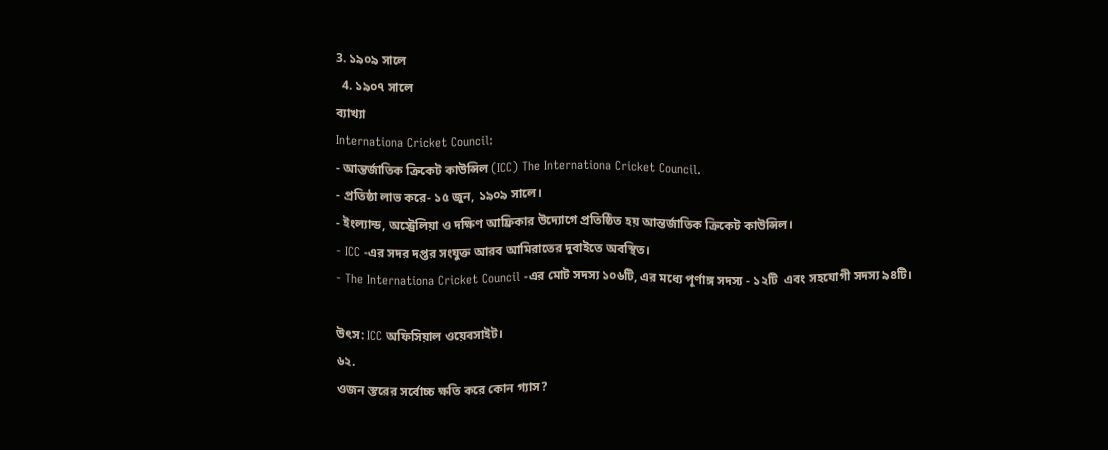3. ১৯০৯ সালে
  4. ১৯০৭ সালে
ব্যাখ্যা
Internationa Cricket Council:
- আন্তর্জাতিক ক্রিকেট কাউন্সিল (ICC) The Internationa Cricket Council.
- প্রতিষ্ঠা লাভ করে- ১৫ জুন, ১৯০৯ সালে।
- ইংল্যান্ড, অস্ট্রেলিয়া ও দক্ষিণ আফ্রিকার উদ্যোগে প্রতিষ্ঠিত হয় আন্তর্জাতিক ক্রিকেট কাউন্সিল।
- ICC -এর সদর দপ্তর সংযুক্ত আরব আমিরাতের দুবাইতে অবস্থিত।
- The Internationa Cricket Council -এর মোট সদস্য ১০৬টি, এর মধ্যে পূর্ণাঙ্গ সদস্য - ১২টি  এবং সহযোগী সদস্য ৯৪টি।

উৎস: ICC অফিসিয়াল ওয়েবসাইট।
৬২.
ওজন স্তরের সর্বোচ্চ ক্ষতি করে কোন গ্যাস?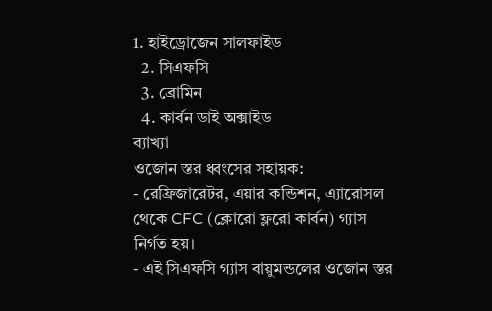1. হাইড্রোজেন সালফাইড
  2. সিএফসি
  3. ব্রোমিন
  4. কার্বন ডাই অক্সাইড
ব্যাখ্যা
ওজোন স্তর ধ্বংসের সহায়ক:
- রেফ্রিজারেটর, এয়ার কন্ডিশন, এ্যারোসল থেকে CFC (ক্লোরো ফ্লরো কার্বন) গ্যাস নির্গত হয়।
- এই সিএফসি গ্যাস বায়ুমন্ডলের ওজোন স্তর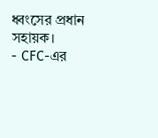ধ্বংসের প্রধান সহায়ক।
- CFC-এর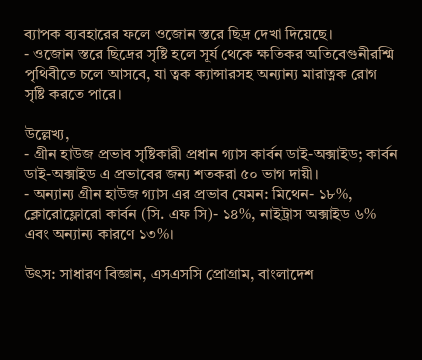ব্যাপক ব্যবহারের ফলে ওজোন স্তরে ছিদ্র দেখা দিয়েছে।
- ওজোন স্তরে ছিদ্রের সৃষ্টি হলে সূর্য থেকে ক্ষতিকর অতিবেগুনীরশ্মি পৃথিবীতে চলে আসবে, যা ত্বক ক্যান্সারসহ অন্যান্য মারাত্নক রোগ সৃষ্টি করতে পারে।

উল্লেখ্য,
- গ্রীন হাউজ প্রভাব সৃষ্টিকারী প্রধান গ্যাস কার্বন ডাই-অক্সাইড; কার্বন ডাই-অক্সাইড এ প্রভাবের জন্য শতকরা ৫০ ভাগ দায়ী।
- অন্যান্য গ্রীন হাউজ গ্যাস এর প্রভাব যেমন: মিথেন- ১৮%, ক্লোরোফ্লোরো কার্বন (সি. এফ সি)- ১৪%, নাইট্রাস অক্সাইড ৬% এবং অন্যান্য কারণে ১৩%।

উৎস: সাধারণ বিজ্ঞান, এসএসসি প্রোগ্রাম, বাংলাদেশ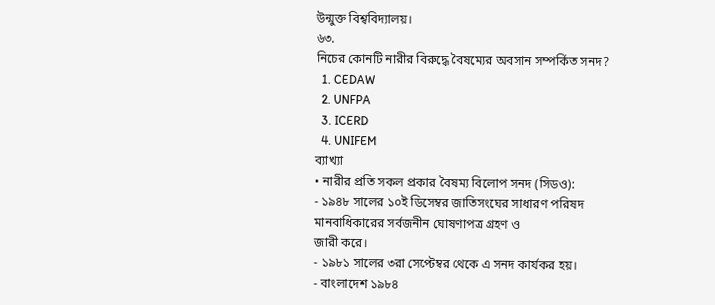উন্মুক্ত বিশ্ববিদ্যালয়।
৬৩.
নিচের কোনটি নারীর বিরুদ্ধে বৈষম্যের অবসান সম্পর্কিত সনদ?
  1. CEDAW
  2. UNFPA
  3. ICERD
  4. UNIFEM
ব্যাখ্যা
• নারীর প্রতি সকল প্রকার বৈষম্য বিলোপ সনদ (সিডও):
- ১৯৪৮ সালের ১০ই ডিসেম্বর জাতিসংঘের সাধারণ পরিষদ মানবাধিকারের সর্বজনীন ঘোষণাপত্র গ্রহণ ও
জারী করে।
- ১৯৮১ সালের ৩রা সেপ্টেম্বর থেকে এ সনদ কার্যকর হয়।
- বাংলাদেশ ১৯৮৪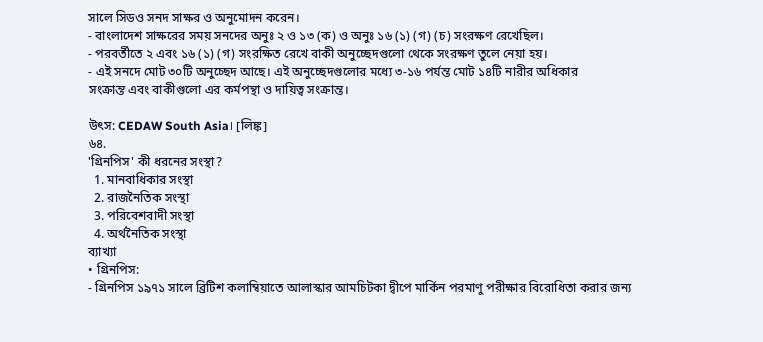সালে সিডও সনদ সাক্ষর ও অনুমোদন করেন।
- বাংলাদেশ সাক্ষরের সময় সনদের অনুঃ ২ ও ১৩ (ক) ও অনুঃ ১৬ (১) (গ) (চ) সংরক্ষণ রেখেছিল।
- পরবর্তীতে ২ এবং ১৬ (১) (গ) সংরক্ষিত রেখে বাকী অনুচ্ছেদগুলো থেকে সংরক্ষণ তুলে নেয়া হয়।
- এই সনদে মোট ৩০টি অনুচ্ছেদ আছে। এই অনুচ্ছেদগুলোর মধ্যে ৩-১৬ পর্যন্ত মোট ১৪টি নারীর অধিকার
সংক্রান্ত এবং বাকীগুলো এর কর্মপন্থা ও দায়িত্ব সংক্রান্ত।

উৎস: CEDAW South Asia। [লিঙ্ক]
৬৪.
'গ্রিনপিস' কী ধরনের সংস্থা?
  1. মানবাধিকার সংস্থা
  2. রাজনৈতিক সংস্থা
  3. পরিবেশবাদী সংস্থা
  4. অর্থনৈতিক সংস্থা
ব্যাখ্যা
• গ্রিনপিস:
- গ্রিনপিস ১৯৭১ সালে ব্রিটিশ কলাম্বিয়াতে আলাস্কার আমচিটকা দ্বীপে মার্কিন পরমাণু পরীক্ষার বিরোধিতা করার জন্য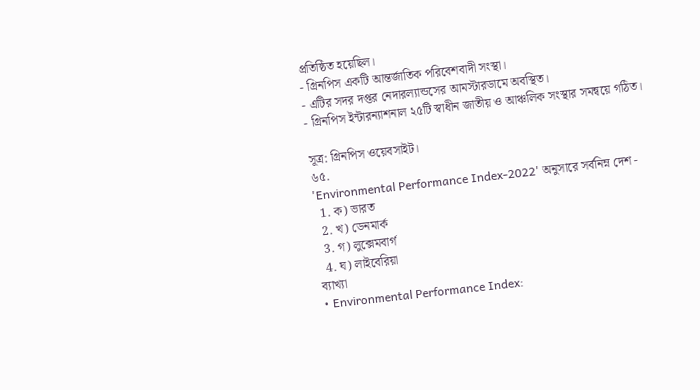প্রতিষ্ঠিত হয়েছিল।
- গ্রিনপিস একটি আন্তর্জাতিক পরিবেশবাদী সংস্থা।
- এটির সদর দপ্তর নেদারল্যান্ডসের আমস্টারডামে অবস্থিত।
- গ্রিনপিস ইন্টারন্যাশনাল ২৫টি স্বাধীন জাতীয় ও আঞ্চলিক সংস্থার সমন্বয়ে গঠিত।

সূত্র: গ্রিনপিস ওয়েবসাইট।
৬৫.
'Environmental Performance Index-2022' অনুসারে সর্বনিম্ন দেশ -
  1. ক) ভারত
  2. খ) ডেনমার্ক
  3. গ) লুক্সেমবার্গ
  4. ঘ) লাইবেরিয়া
ব্যাখ্যা
• Environmental Performance Index: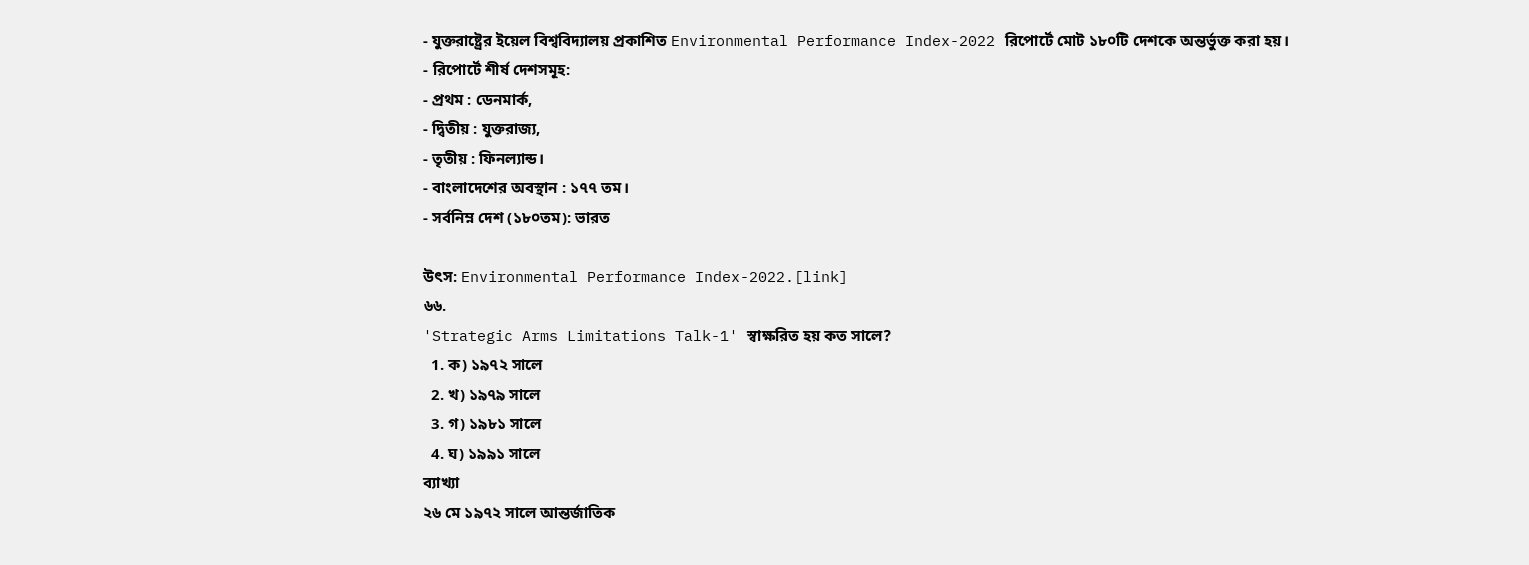- যুক্তরাষ্ট্রের ইয়েল বিশ্ববিদ্যালয় প্রকাশিত Environmental Performance Index-2022 রিপোর্টে মোট ১৮০টি দেশকে অন্তর্ভুক্ত করা হয়।
- রিপোর্টে শীর্ষ দেশসমূহ:
- প্রথম : ডেনমার্ক,
- দ্বিতীয় : যুক্তরাজ্য,
- তৃতীয় : ফিনল্যান্ড।
- বাংলাদেশের অবস্থান : ১৭৭ তম।
- সর্বনিম্ন দেশ (১৮০তম): ভারত

উৎস: Environmental Performance Index-2022.[link]
৬৬.
'Strategic Arms Limitations Talk-1' স্বাক্ষরিত হয় কত সালে?
  1. ক) ১৯৭২ সালে
  2. খ) ১৯৭৯ সালে
  3. গ) ১৯৮১ সালে
  4. ঘ) ১৯৯১ সালে
ব্যাখ্যা
২৬ মে ১৯৭২ সালে আন্তর্জাতিক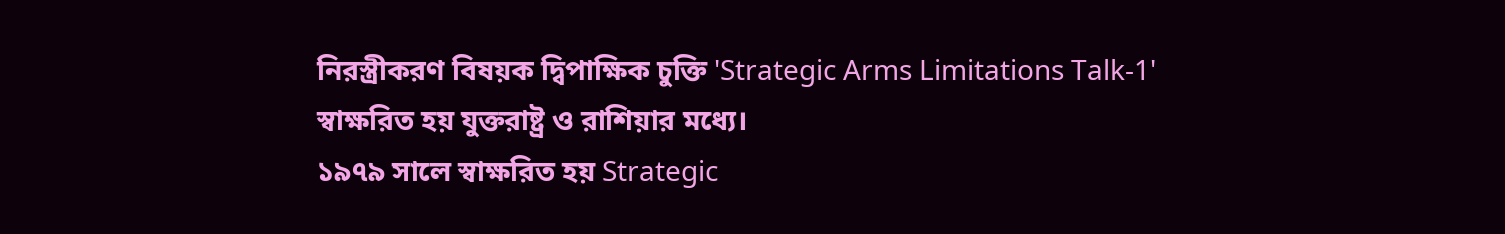নিরস্ত্রীকরণ বিষয়ক দ্বিপাক্ষিক চুক্তি 'Strategic Arms Limitations Talk-1' স্বাক্ষরিত হয় যুক্তরাষ্ট্র ও রাশিয়ার মধ্যে।
১৯৭৯ সালে স্বাক্ষরিত হয় Strategic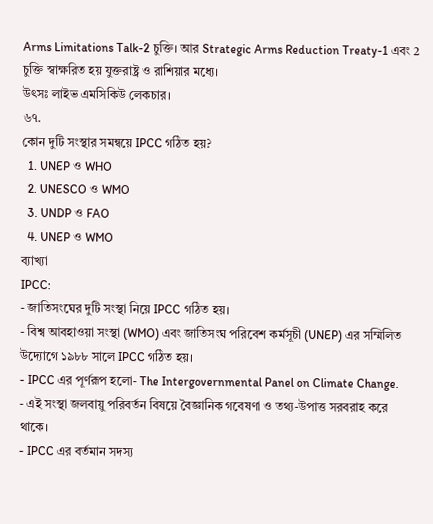Arms Limitations Talk-2 চুক্তি। আর Strategic Arms Reduction Treaty-1 এবং 2 চুক্তি স্বাক্ষরিত হয় যুক্তরাষ্ট্র ও রাশিয়ার মধ্যে।
উৎসঃ লাইভ এমসিকিউ লেকচার।
৬৭.
কোন দুটি সংস্থার সমন্বয়ে IPCC গঠিত হয়?
  1. UNEP ও WHO
  2. UNESCO ও WMO
  3. UNDP ও FAO
  4. UNEP ও WMO
ব্যাখ্যা
IPCC:
- জাতিসংঘের দুটি সংস্থা নিয়ে IPCC গঠিত হয়।
- বিশ্ব আবহাওয়া সংস্থা (WMO) এবং জাতিসংঘ পরিবেশ কর্মসূচী (UNEP) এর সম্মিলিত উদ্যোগে ১৯৮৮ সালে IPCC গঠিত হয়।
- IPCC এর পূর্ণরূপ হলো- The Intergovernmental Panel on Climate Change.
- এই সংস্থা জলবায়ু পরিবর্তন বিষয়ে বৈজ্ঞানিক গবেষণা ও তথ্য-উপাত্ত সরবরাহ করে থাকে।
- IPCC এর বর্তমান সদস্য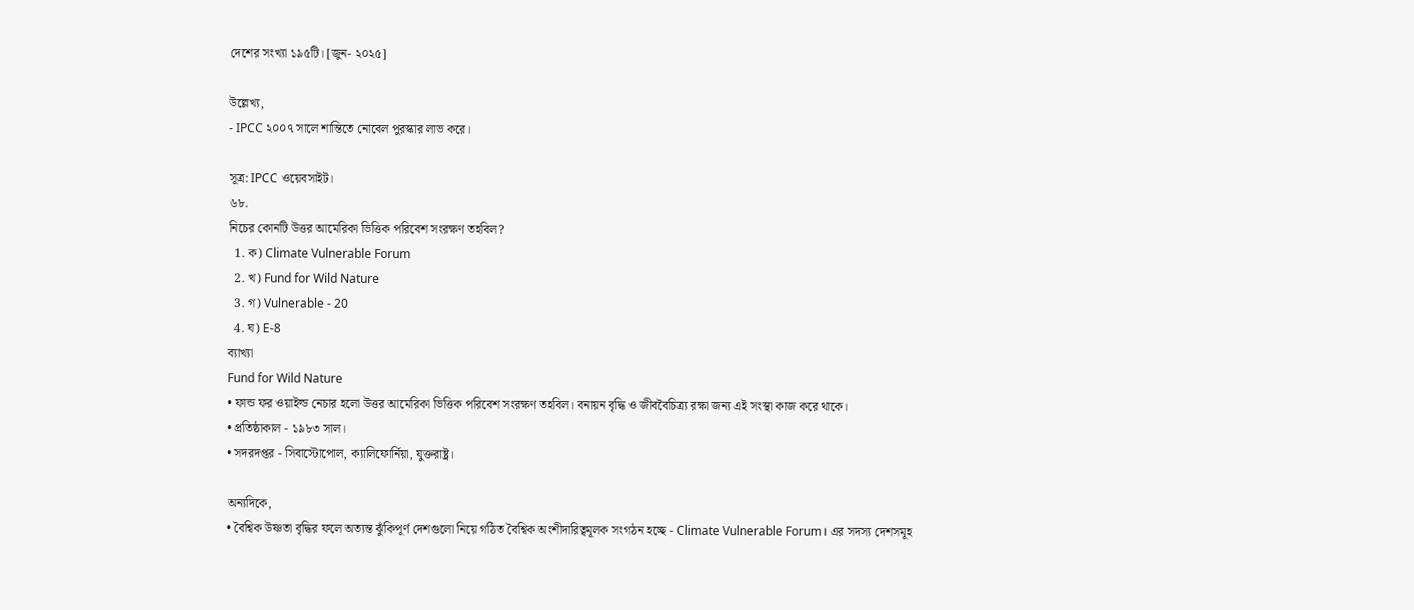দেশের সংখ্যা ১৯৫টি। [জুন- ২০২৫]

উল্লেখ্য,
- IPCC ২০০৭ সালে শান্তিতে নোবেল পুরস্কার লাভ করে।

সূত্র: IPCC ওয়েবসাইট।
৬৮.
নিচের কোনটি উত্তর আমেরিকা ভিত্তিক পরিবেশ সংরক্ষণ তহবিল?
  1. ক) Climate Vulnerable Forum
  2. খ) Fund for Wild Nature
  3. গ) Vulnerable - 20
  4. ঘ) E-8
ব্যাখ্যা
Fund for Wild Nature
• ফান্ড ফর ওয়াইল্ড নেচার হলো উত্তর আমেরিকা ভিত্তিক পরিবেশ সংরক্ষণ তহবিল। বনায়ন বৃদ্ধি ও জীববৈচিত্র্য রক্ষা জন্য এই সংস্থা কাজ করে থাকে।
• প্রতিষ্ঠাকাল - ১৯৮৩ সাল।
• সদরদপ্তর - সিবাস্টোপোল, ক্যালিফোর্নিয়া, যুক্তরাষ্ট্র।

অন্যদিকে,
• বৈশ্বিক উষ্ণতা বৃদ্ধির ফলে অত্যন্ত ঝুঁকিপূর্ণ দেশগুলো নিয়ে গঠিত বৈশ্বিক অংশীদারিত্বমূলক সংগঠন হচ্ছে - Climate Vulnerable Forum। এর সদস্য দেশসমূহ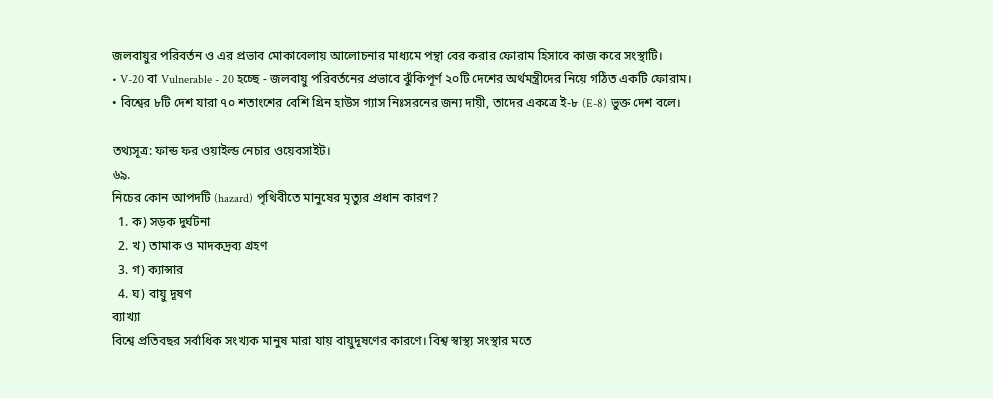জলবায়ুর পরিবর্তন ও এর প্রভাব মোকাবেলায় আলোচনার মাধ্যমে পন্থা বের করার ফোরাম হিসাবে কাজ করে সংস্থাটি।
• V-20 বা Vulnerable - 20 হচ্ছে - জলবায়ু পরিবর্তনের প্রভাবে ঝুঁকিপূর্ণ ২০টি দেশের অর্থমন্ত্রীদের নিয়ে গঠিত একটি ফোরাম।
• বিশ্বের ৮টি দেশ যারা ৭০ শতাংশের বেশি গ্রিন হাউস গ্যাস নিঃসরনের জন্য দায়ী, তাদের একত্রে ই-৮ (E-8) ভুক্ত দেশ বলে।

তথ্যসূত্র: ফান্ড ফর ওয়াইল্ড নেচার ওয়েবসাইট।
৬৯.
নিচের কোন আপদটি (hazard) পৃথিবীতে মানুষের মৃত্যুর প্রধান কারণ?
  1. ক) সড়ক দুর্ঘটনা
  2. খ) তামাক ও মাদকদ্রব্য গ্রহণ
  3. গ) ক্যান্সার
  4. ঘ) বায়ু দূষণ
ব্যাখ্যা
বিশ্বে প্রতিবছর সর্বাধিক সংখ্যক মানুষ মারা যায় বায়ুদূষণের কারণে। বিশ্ব স্বাস্থ্য সংস্থার মতে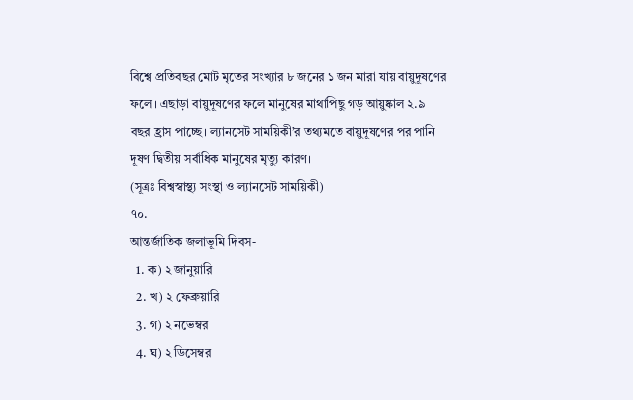বিশ্বে প্রতিবছর মোট মৃতের সংখ্যার ৮ জনের ১ জন মারা যায় বায়ুদূষণের ফলে। এছাড়া বায়ুদূষণের ফলে মানুষের মাথাপিছু গড় আয়ুষ্কাল ২.৯ বছর হ্রাস পাচ্ছে। ল্যানসেট সাময়িকী’র তথ্যমতে বায়ুদূষণের পর পানি দূষণ দ্বিতীয় সর্বাধিক মানুষের মৃত্যু কারণ।
(সূত্রঃ বিশ্বস্বাস্থ্য সংস্থা ও ল্যানসেট সাময়িকী)
৭০.
আন্তর্জাতিক জলাভূমি দিবস-
  1. ক) ২ জানুয়ারি
  2. খ) ২ ফেব্রুয়ারি
  3. গ) ২ নভেম্বর
  4. ঘ) ২ ডিসেম্বর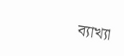ব্যাখ্যা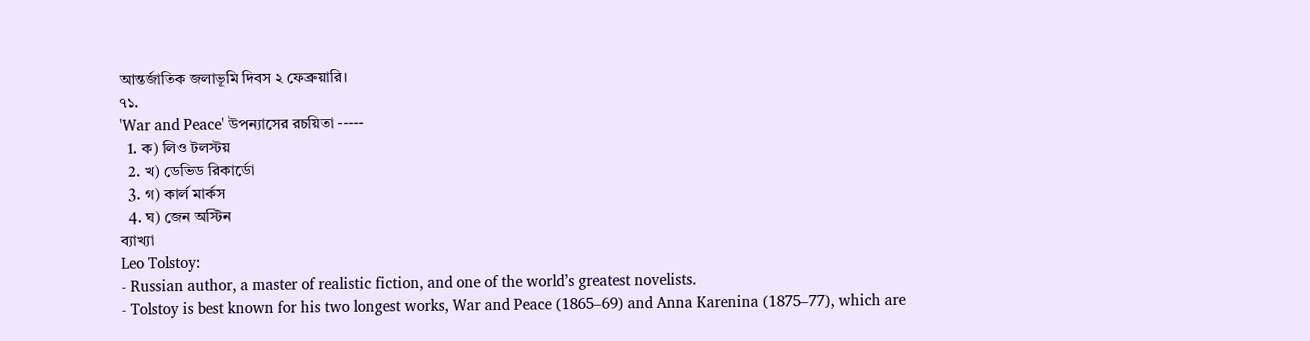আন্তর্জাতিক জলাভূমি দিবস ২ ফেব্রুয়ারি।
৭১.
'War and Peace' উপন্যাসের রচয়িতা -----
  1. ক) লিও টলস্টয়
  2. খ) ডেভিড রিকার্ডো
  3. গ) কার্ল মার্কস
  4. ঘ) জেন অস্টিন
ব্যাখ্যা
Leo Tolstoy:
- Russian author, a master of realistic fiction, and one of the world’s greatest novelists.
- Tolstoy is best known for his two longest works, War and Peace (1865–69) and Anna Karenina (1875–77), which are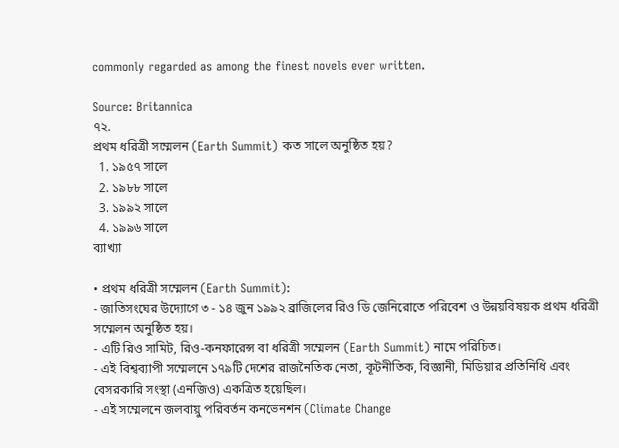commonly regarded as among the finest novels ever written.

Source: Britannica
৭২.
প্রথম ধরিত্রী সম্মেলন (Earth Summit) কত সালে অনুষ্ঠিত হয়?
  1. ১৯৫৭ সালে
  2. ১৯৮৮ সালে
  3. ১৯৯২ সালে
  4. ১৯৯৬ সালে
ব্যাখ্যা

• প্রথম ধরিত্রী সম্মেলন (Earth Summit):
- জাতিসংঘের উদ্যোগে ৩ - ১৪ জুন ১৯৯২ ব্রাজিলের রিও ডি জেনিরোতে পরিবেশ ও উন্নয়বিষয়ক প্রথম ধরিত্রী সম্মেলন অনুষ্ঠিত হয়।
- এটি রিও সামিট, রিও-কনফারেন্স বা ধরিত্রী সম্মেলন (Earth Summit) নামে পরিচিত।
- এই বিশ্বব্যাপী সম্মেলনে ১৭৯টি দেশের রাজনৈতিক নেতা, কূটনীতিক, বিজ্ঞানী, মিডিয়ার প্রতিনিধি এবং বেসরকারি সংস্থা (এনজিও) একত্রিত হয়েছিল।
- এই সম্মেলনে জলবায়ু পরিবর্তন কনভেনশন (Climate Change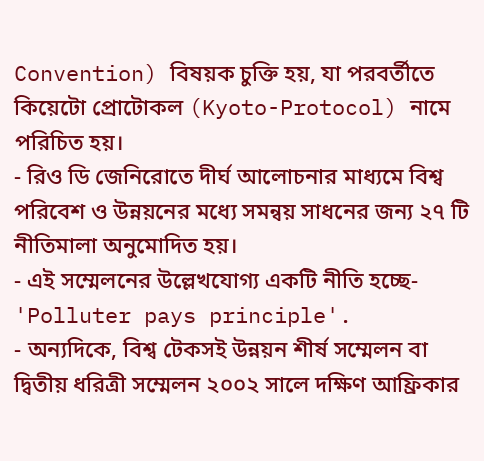Convention) বিষয়ক চুক্তি হয়, যা পরবর্তীতে কিয়েটো প্রোটোকল (Kyoto-Protocol) নামে পরিচিত হয়।
- রিও ডি জেনিরোতে দীর্ঘ আলোচনার মাধ্যমে বিশ্ব পরিবেশ ও উন্নয়নের মধ্যে সমন্বয় সাধনের জন্য ২৭ টি নীতিমালা অনুমোদিত হয়।
- এই সম্মেলনের উল্লেখযোগ্য একটি নীতি হচ্ছে- 'Polluter pays principle'.
- অন্যদিকে, বিশ্ব টেকসই উন্নয়ন শীর্ষ সম্মেলন বা দ্বিতীয় ধরিত্রী সম্মেলন ২০০২ সালে দক্ষিণ আফ্রিকার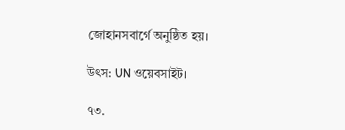জোহানসবার্গে অনুষ্ঠিত হয়।

উৎস: UN ওয়েবসাইট।

৭৩.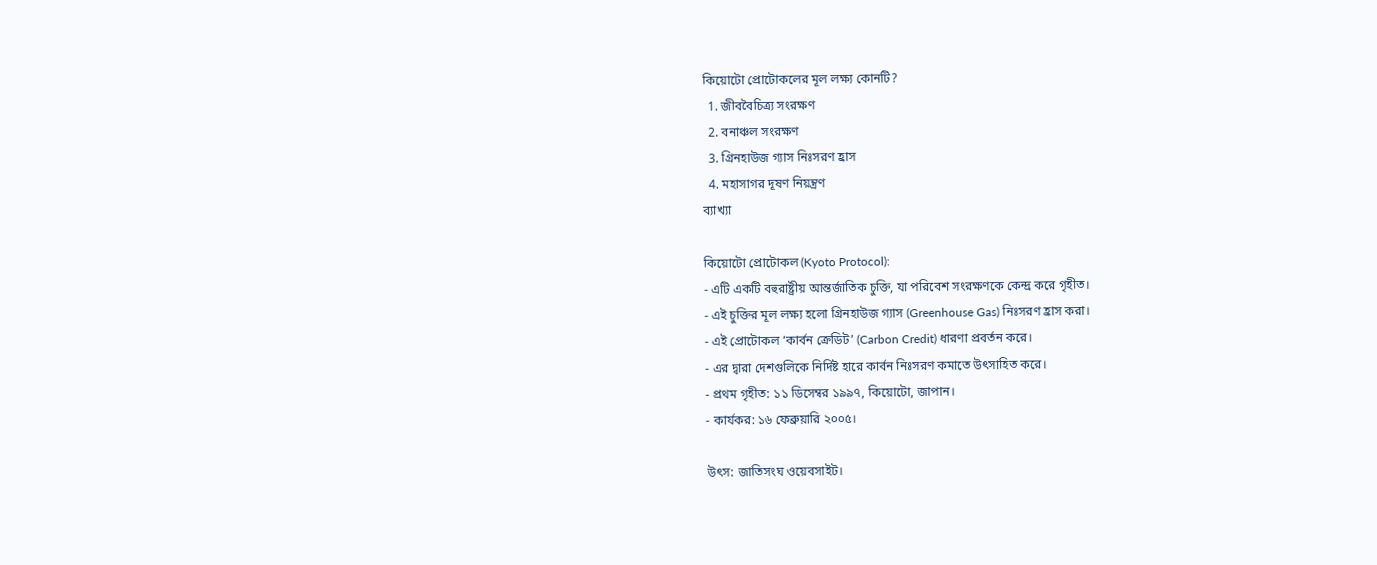কিয়োটো প্রোটোকলের মূল লক্ষ্য কোনটি?
  1. জীববৈচিত্র্য সংরক্ষণ
  2. বনাঞ্চল সংরক্ষণ
  3. গ্রিনহাউজ গ্যাস নিঃসরণ হ্রাস
  4. মহাসাগর দূষণ নিয়ন্ত্রণ
ব্যাখ্যা

কিয়োটো প্রোটোকল (Kyoto Protocol):
- এটি একটি বহুরাষ্ট্রীয় আন্তর্জাতিক চুক্তি, যা পরিবেশ সংরক্ষণকে কেন্দ্র করে গৃহীত।
- এই চুক্তির মূল লক্ষ্য হলো গ্রিনহাউজ গ্যাস (Greenhouse Gas) নিঃসরণ হ্রাস করা।
- এই প্রোটোকল ‘কার্বন ক্রেডিট’ (Carbon Credit) ধারণা প্রবর্তন করে।
- এর দ্বারা দেশগুলিকে নির্দিষ্ট হারে কার্বন নিঃসরণ কমাতে উৎসাহিত করে।
- প্রথম গৃহীত: ১১ ডিসেম্বর ১৯৯৭, কিয়োটো, জাপান।
- কার্যকর: ১৬ ফেব্রুয়ারি ২০০৫।

উৎস: জাতিসংঘ ওয়েবসাইট।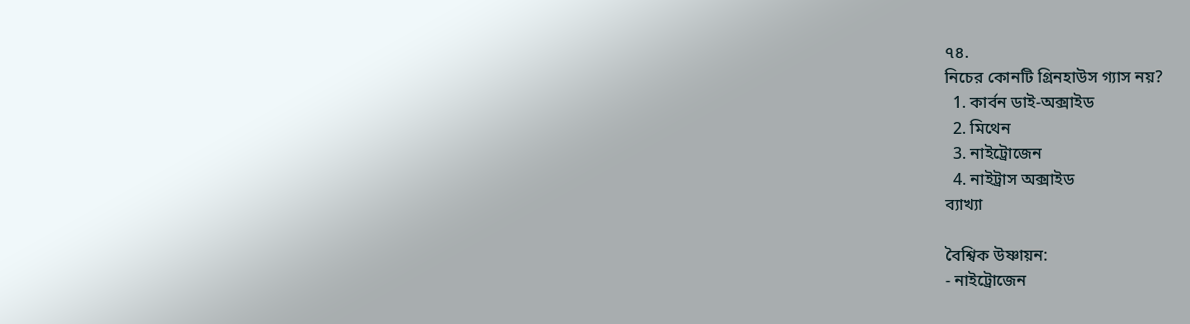৭৪.
নিচের কোনটি গ্রিনহাউস গ্যাস নয়?
  1. কার্বন ডাই-অক্সাইড
  2. মিথেন
  3. নাইট্রোজেন
  4. নাইট্রাস অক্সাইড
ব্যাখ্যা

বৈশ্বিক উষ্ণায়ন:
- নাইট্রোজেন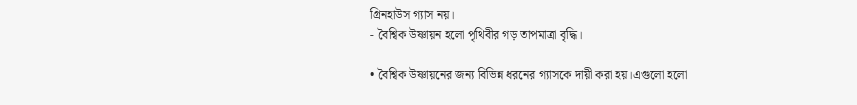গ্রিনহাউস গ্যাস নয়।
- বৈশ্বিক উষ্ণায়ন হলো পৃথিবীর গড় তাপমাত্রা বৃদ্ধি।

• বৈশ্বিক উষ্ণায়নের জন্য বিভিন্ন ধরনের গ্যাসকে দায়ী করা হয়।এগুলো হলো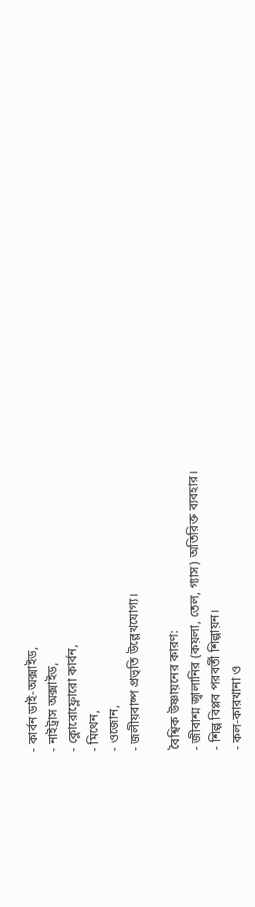- কার্বন ডাই-অক্সাইড,
- নাইট্রাস অক্সাইড,
- ক্লোরোফ্লোরো কার্বন,
- মিথেন,
- ওজোন,
- জলীয়বাষ্প প্রভৃতি উল্লেখযোগ্য।

বৈশ্বিক উষ্ণায়নের কারণ:
- জীবাশ্ম জ্বালানির (কয়লা, তেল, গ্যাস) অতিরিক্ত ব্যবহার।
- শিল্প বিপ্লব পরবর্তী শিল্পায়ন।
- কল-কারখানা ও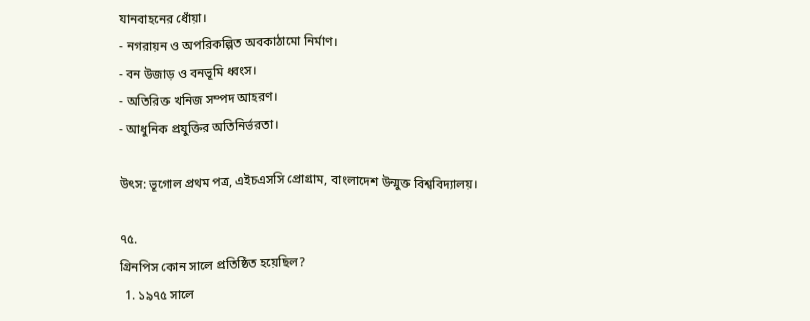যানবাহনের ধোঁয়া।
- নগরায়ন ও অপরিকল্পিত অবকাঠামো নির্মাণ।
- বন উজাড় ও বনভূমি ধ্বংস।
- অতিরিক্ত খনিজ সম্পদ আহরণ।
- আধুনিক প্রযুক্তির অতিনির্ভরতা।

উৎস: ভূগোল প্রথম পত্র, এইচএসসি প্রোগ্রাম, বাংলাদেশ উন্মুক্ত বিশ্ববিদ্যালয়।

৭৫.
গ্রিনপিস কোন সালে প্রতিষ্ঠিত হয়েছিল?
  1. ১৯৭৫ সালে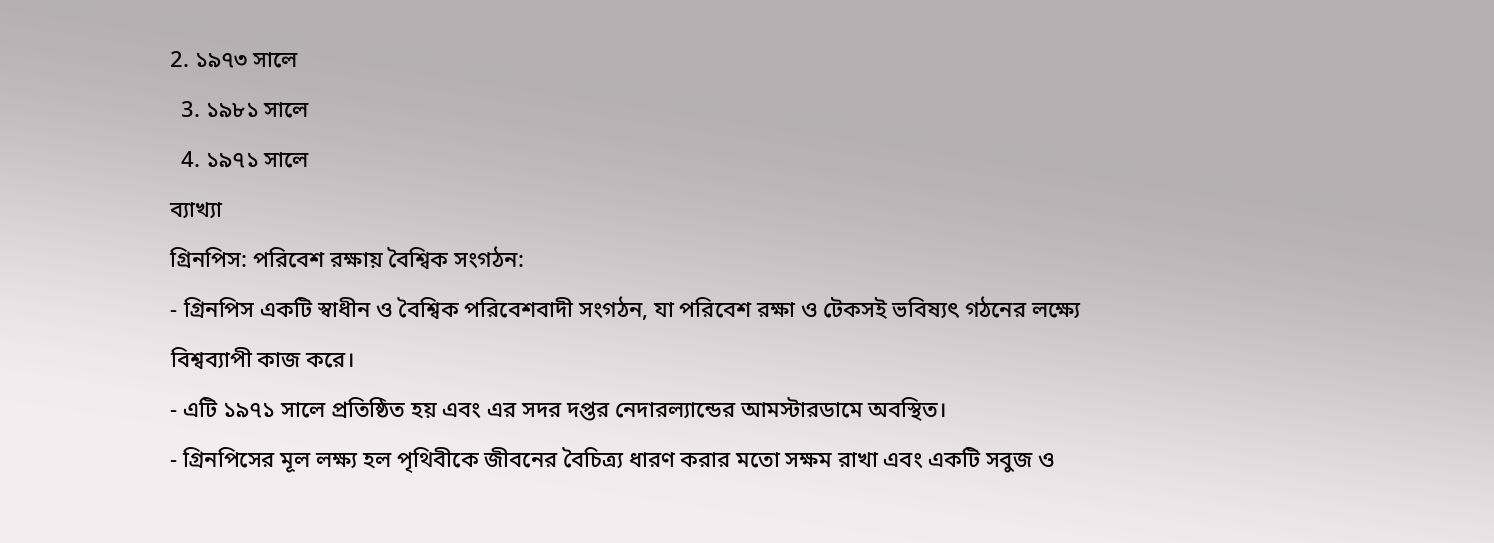2. ১৯৭৩ সালে
  3. ১৯৮১ সালে
  4. ১৯৭১ সালে
ব্যাখ্যা
গ্রিনপিস: পরিবেশ রক্ষায় বৈশ্বিক সংগঠন:
- গ্রিনপিস একটি স্বাধীন ও বৈশ্বিক পরিবেশবাদী সংগঠন, যা পরিবেশ রক্ষা ও টেকসই ভবিষ্যৎ গঠনের লক্ষ্যে বিশ্বব্যাপী কাজ করে।
- এটি ১৯৭১ সালে প্রতিষ্ঠিত হয় এবং এর সদর দপ্তর নেদারল্যান্ডের আমস্টারডামে অবস্থিত।
- গ্রিনপিসের মূল লক্ষ্য হল পৃথিবীকে জীবনের বৈচিত্র্য ধারণ করার মতো সক্ষম রাখা এবং একটি সবুজ ও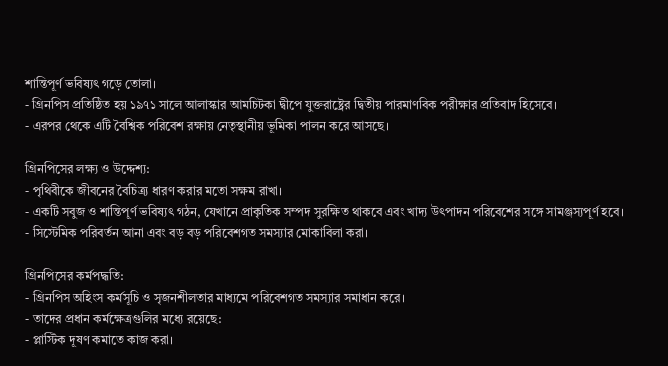শান্তিপূর্ণ ভবিষ্যৎ গড়ে তোলা।
- গ্রিনপিস প্রতিষ্ঠিত হয় ১৯৭১ সালে আলাস্কার আমচিটকা দ্বীপে যুক্তরাষ্ট্রের দ্বিতীয় পারমাণবিক পরীক্ষার প্রতিবাদ হিসেবে।
- এরপর থেকে এটি বৈশ্বিক পরিবেশ রক্ষায় নেতৃস্থানীয় ভূমিকা পালন করে আসছে।

গ্রিনপিসের লক্ষ্য ও উদ্দেশ্য:
- পৃথিবীকে জীবনের বৈচিত্র্য ধারণ করার মতো সক্ষম রাখা।
- একটি সবুজ ও শান্তিপূর্ণ ভবিষ্যৎ গঠন, যেখানে প্রাকৃতিক সম্পদ সুরক্ষিত থাকবে এবং খাদ্য উৎপাদন পরিবেশের সঙ্গে সামঞ্জস্যপূর্ণ হবে।
- সিস্টেমিক পরিবর্তন আনা এবং বড় বড় পরিবেশগত সমস্যার মোকাবিলা করা।

গ্রিনপিসের কর্মপদ্ধতি:
- গ্রিনপিস অহিংস কর্মসূচি ও সৃজনশীলতার মাধ্যমে পরিবেশগত সমস্যার সমাধান করে।
- তাদের প্রধান কর্মক্ষেত্রগুলির মধ্যে রয়েছে:
- প্লাস্টিক দূষণ কমাতে কাজ করা।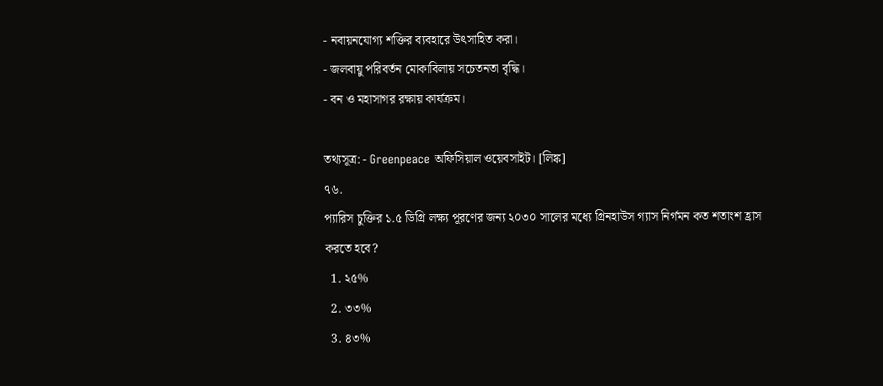- নবায়নযোগ্য শক্তির ব্যবহারে উৎসাহিত করা।
- জলবায়ু পরিবর্তন মোকাবিলায় সচেতনতা বৃদ্ধি।
- বন ও মহাসাগর রক্ষায় কার্যক্রম।

তথ্যসূত্র: - Greenpeace অফিসিয়াল ওয়েবসাইট। [লিঙ্ক]
৭৬.
প্যারিস চুক্তির ১.৫ ডিগ্রি লক্ষ্য পূরণের জন্য ২০৩০ সালের মধ্যে গ্রিনহাউস গ্যাস নির্গমন কত শতাংশ হ্রাস করতে হবে?
  1. ২৫%
  2. ৩৩%
  3. ৪৩%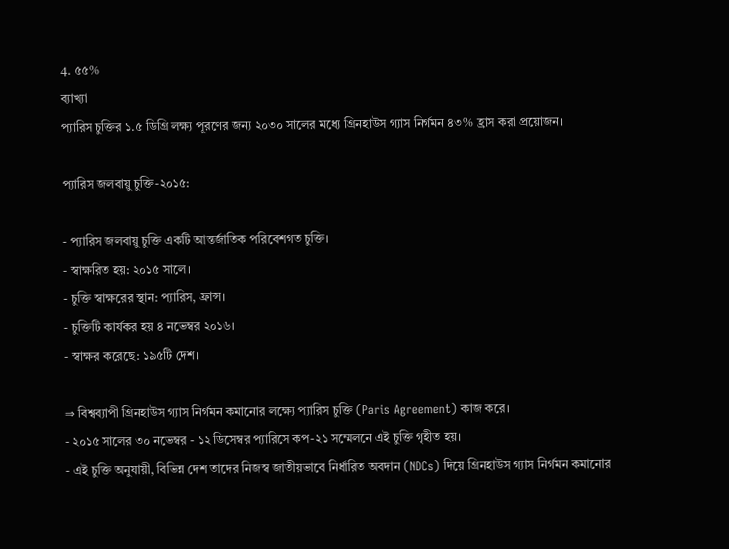4. ৫৫%
ব্যাখ্যা
প্যারিস চুক্তির ১.৫ ডিগ্রি লক্ষ্য পূরণের জন্য ২০৩০ সালের মধ্যে গ্রিনহাউস গ্যাস নির্গমন ৪৩% হ্রাস করা প্রয়োজন।

প্যারিস জলবায়ু চুক্তি-২০১৫:

- প্যারিস জলবায়ু চুক্তি একটি আন্তর্জাতিক পরিবেশগত চুক্তি।
- স্বাক্ষরিত হয়: ২০১৫ সালে।
- চুক্তি স্বাক্ষরের স্থান: প্যারিস, ফ্রান্স।
- চুক্তিটি কার্যকর হয় ৪ নভেম্বর ২০১৬।
- স্বাক্ষর করেছে: ১৯৫টি দেশ।

⇒ বিশ্বব্যাপী গ্রিনহাউস গ্যাস নির্গমন কমানোর লক্ষ্যে প্যারিস চুক্তি (Paris Agreement) কাজ করে।
- ২০১৫ সালের ৩০ নভেম্বর - ১২ ডিসেম্বর প্যারিসে কপ-২১ সম্মেলনে এই চুক্তি গৃহীত হয়।
- এই চুক্তি অনুযায়ী, বিভিন্ন দেশ তাদের নিজস্ব জাতীয়ভাবে নির্ধারিত অবদান (NDCs) দিয়ে গ্রিনহাউস গ্যাস নির্গমন কমানোর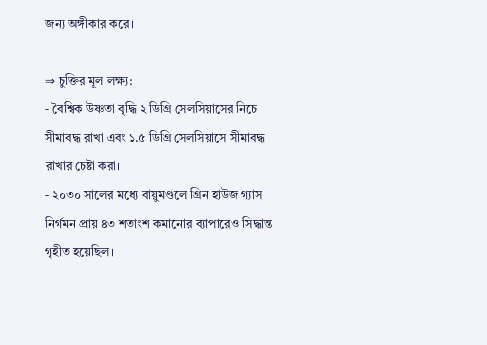জন্য অঙ্গীকার করে।

⇒ চুক্তির মূল লক্ষ্য:
- বৈশ্বিক উষ্ণতা বৃদ্ধি ২ ডিগ্রি সেলসিয়াসের নিচে সীমাবদ্ধ রাখা এবং ১.৫ ডিগ্রি সেলসিয়াসে সীমাবদ্ধ রাখার চেষ্টা করা।
- ২০৩০ সালের মধ্যে বায়ুমণ্ডলে গ্রিন হাউজ গ্যাস নির্গমন প্রায় ৪৩ শতাংশ কমানোর ব্যাপারেও সিদ্ধান্ত গৃহীত হয়েছিল।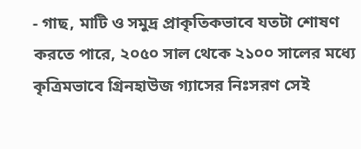- গাছ, মাটি ও সমুদ্র প্রাকৃতিকভাবে যতটা শোষণ করতে পারে, ২০৫০ সাল থেকে ২১০০ সালের মধ্যে কৃত্রিমভাবে গ্রিনহাউজ গ্যাসের নিঃসরণ সেই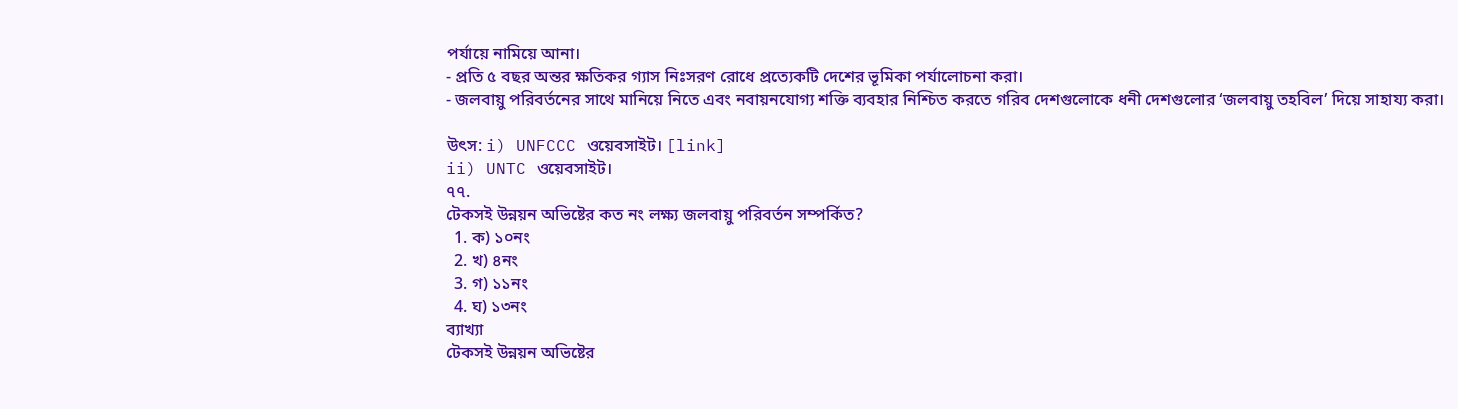পর্যায়ে নামিয়ে আনা।
- প্রতি ৫ বছর অন্তর ক্ষতিকর গ্যাস নিঃসরণ রোধে প্রত্যেকটি দেশের ভূমিকা পর্যালোচনা করা।
- জলবায়ু পরিবর্তনের সাথে মানিয়ে নিতে এবং নবায়নযোগ্য শক্তি ব্যবহার নিশ্চিত করতে গরিব দেশগুলোকে ধনী দেশগুলোর ‘জলবায়ু তহবিল’ দিয়ে সাহায্য করা।

উৎস: i) UNFCCC ওয়েবসাইট। [link]
ii) UNTC ওয়েবসাইট।
৭৭.
টেকসই উন্নয়ন অভিষ্টের কত নং লক্ষ্য জলবায়ু পরিবর্তন সম্পর্কিত?
  1. ক) ১০নং
  2. খ) ৪নং
  3. গ) ১১নং
  4. ঘ) ১৩নং
ব্যাখ্যা
টেকসই উন্নয়ন অভিষ্টের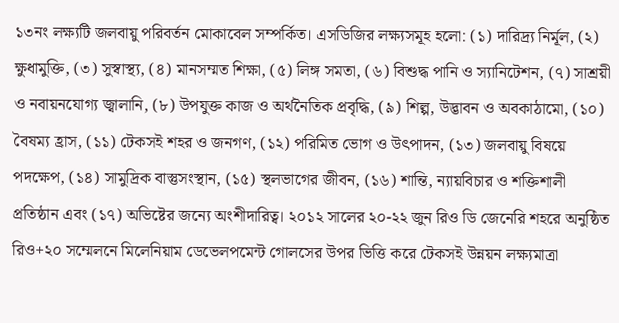১৩নং লক্ষ্যটি জলবায়ু পরিবর্তন মোকাবেল সম্পর্কিত। এসডিজির লক্ষ্যসমূহ হলো: (১) দারিদ্র্য নির্মূল, (২) ক্ষুধামুক্তি, (৩) সুস্বাস্থ্য, (৪) মানসম্মত শিক্ষা, (৫) লিঙ্গ সমতা, (৬) বিশুদ্ধ পানি ও স্যানিটেশন, (৭) সাশ্রয়ী ও নবায়নযোগ্য জ্বালানি, (৮) উপযুক্ত কাজ ও অর্থনৈতিক প্রবৃদ্ধি, (৯) শিল্প, উদ্ভাবন ও অবকাঠামো, (১০) বৈষম্য হ্রাস, (১১) টেকসই শহর ও জনগণ, (১২) পরিমিত ভোগ ও উৎপাদন, (১৩) জলবায়ু বিষয়ে পদক্ষেপ, (১৪) সামুদ্রিক বাস্তুসংস্থান, (১৫) স্থলভাগের জীবন, (১৬) শান্তি, ন্যায়বিচার ও শক্তিশালী প্রতিষ্ঠান এবং (১৭) অভিষ্টের জন্যে অংশীদারিত্ব। ২০১২ সালের ২০-২২ জুন রিও ডি জেনেরি শহরে অনুষ্ঠিত রিও+২০ সম্মেলনে মিলেনিয়াম ডেভেলপমেন্ট গোলসের উপর ভিত্তি করে টেকসই উন্নয়ন লক্ষ্যমাত্রা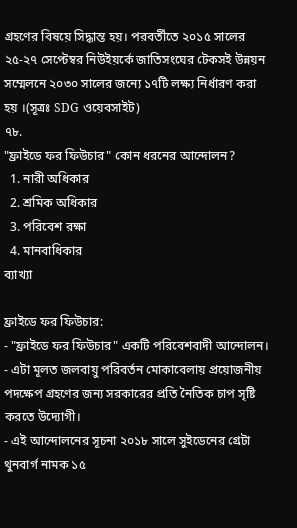গ্রহণের বিষয়ে সিদ্ধান্ত হয়। পরবর্তীতে ২০১৫ সালের ২৫-২৭ সেপ্টেম্বর নিউইয়র্কে জাতিসংঘের টেকসই উন্নয়ন সম্মেলনে ২০৩০ সালের জন্যে ১৭টি লক্ষ্য নির্ধারণ করা হয় ।(সূত্রঃ SDG ওয়েবসাইট)
৭৮.
"ফ্রাইডে ফর ফিউচার" কোন ধরনের আন্দোলন?
  1. নারী অধিকার
  2. শ্রমিক অধিকার
  3. পরিবেশ রক্ষা
  4. মানবাধিকার
ব্যাখ্যা

ফ্রাইডে ফর ফিউচার:
- "ফ্রাইডে ফর ফিউচার" একটি পরিবেশবাদী আন্দোলন।
- এটা মূলত জলবায়ু পরিবর্তন মোকাবেলায় প্রয়োজনীয় পদক্ষেপ গ্রহণের জন্য সরকারের প্রতি নৈতিক চাপ সৃষ্টি করতে উদ্যোগী।
- এই আন্দোলনের সূচনা ২০১৮ সালে সুইডেনের গ্রেটা থুনবার্গ নামক ১৫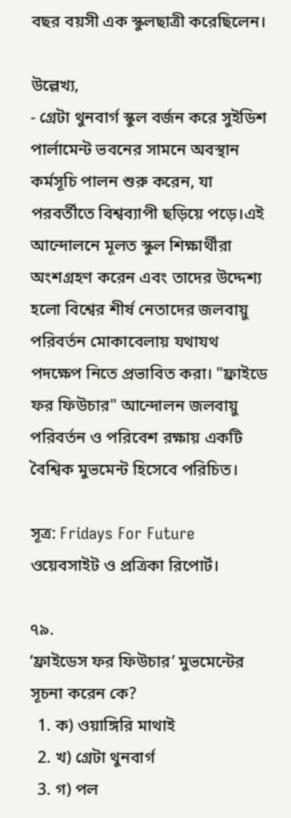বছর বয়সী এক স্কুলছাত্রী করেছিলেন।

উল্লেখ্য,
- গ্রেটা থুনবার্গ স্কুল বর্জন করে সুইডিশ পার্লামেন্ট ভবনের সামনে অবস্থান কর্মসূচি পালন শুরু করেন, যা পরবর্তীতে বিশ্বব্যাপী ছড়িয়ে পড়ে।এই আন্দোলনে মূলত স্কুল শিক্ষার্থীরা অংশগ্রহণ করেন এবং তাদের উদ্দেশ্য হলো বিশ্বের শীর্ষ নেতাদের জলবায়ু পরিবর্তন মোকাবেলায় যথাযথ পদক্ষেপ নিতে প্রভাবিত করা। "ফ্রাইডে ফর ফিউচার" আন্দোলন জলবায়ু পরিবর্তন ও পরিবেশ রক্ষায় একটি বৈশ্বিক মুভমেন্ট হিসেবে পরিচিত।

সূত্র: Fridays For Future ওয়েবসাইট ও প্রত্রিকা রিপোর্ট।

৭৯.
‘ফ্রাইডেস ফর ফিউচার’ মুভমেন্টের সূচনা করেন কে?
  1. ক) ওয়াঙ্গিরি মাথাই
  2. খ) গ্রেটা থুনবার্গ
  3. গ) পল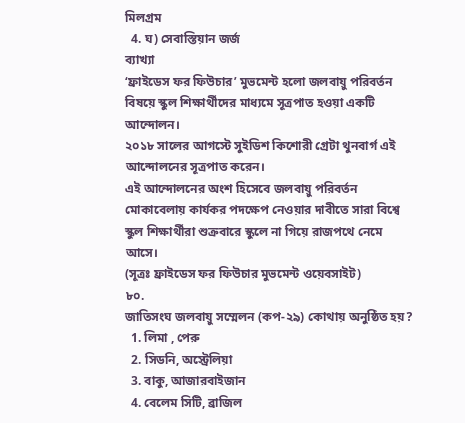মিলগ্রম
  4. ঘ) সেবাস্তিয়ান জর্জ
ব্যাখ্যা
‘ফ্রাইডেস ফর ফিউচার’ মুভমেন্ট হলো জলবায়ু পরিবর্তন বিষয়ে স্কুল শিক্ষার্থীদের মাধ্যমে সূত্রপাত হওয়া একটি আন্দোলন।
২০১৮ সালের আগস্টে সুইডিশ কিশোরী গ্রেটা থুনবার্গ এই আন্দোলনের সূত্রপাত করেন।
এই আন্দোলনের অংশ হিসেবে জলবায়ু পরিবর্তন মোকাবেলায় কার্যকর পদক্ষেপ নেওয়ার দাবীতে সারা বিশ্বে স্কুল শিক্ষার্থীরা শুক্রবারে স্কুলে না গিয়ে রাজপথে নেমে আসে।
(সূত্রঃ ফ্রাইডেস ফর ফিউচার ‍মুভমেন্ট ওয়েবসাইট)
৮০.
জাতিসংঘ জলবায়ু সম্মেলন (কপ-২৯) কোথায় অনুষ্ঠিত হয়?
  1. লিমা , পেরু
  2. সিডনি, অস্ট্রেলিয়া
  3. বাকু, আজারবাইজান
  4. বেলেম সিটি, ব্রাজিল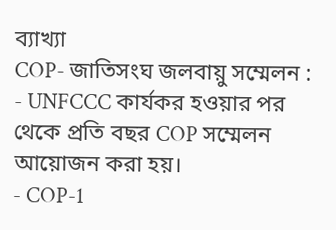ব্যাখ্যা
COP- জাতিসংঘ জলবায়ু সম্মেলন :
- UNFCCC কার্যকর হওয়ার পর থেকে প্রতি বছর COP সম্মেলন আয়োজন করা হয়।
- COP-1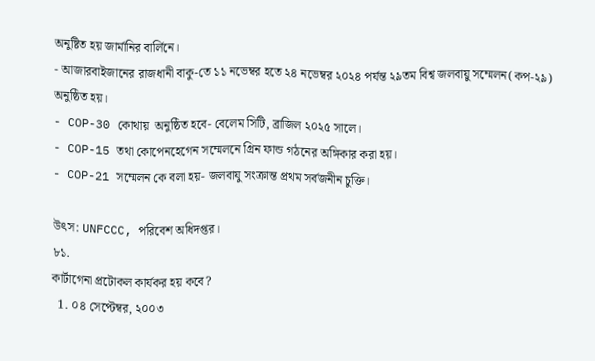অনুষ্টিত হয় জার্মানির বার্লিনে।
- আজারবাইজানের রাজধানী বাকু-তে ১১ নভেম্বর হতে ২৪ নভেম্বর ২০২৪ পর্যন্ত ২৯তম বিশ্ব জলবায়ু সম্মেলন(কপ-২৯) অনুষ্ঠিত হয়।
- COP-30 কোথায়  অনুষ্ঠিত হবে- বেলেম সিটি, ব্রাজিল ২০২৫ সালে।
- COP-15 তথা কোপেনহেগেন সম্মেলনে গ্রিন ফান্ড গঠনের অঙ্গিকার করা হয়।
- COP-21 সম্মেলন কে বলা হয়- জলবাযু সংক্রান্ত প্রথম সর্বজনীন চুক্তি।

উৎস: UNFCCC, পরিবেশ অধিদপ্তর।
৮১.
কার্টাগেনা প্রটোকল কার্যকর হয় কবে?
  1. ০৪ সেপ্টেম্বর, ২০০৩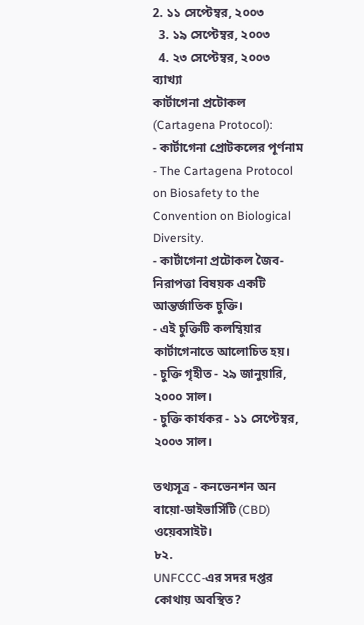2. ১১ সেপ্টেম্বর, ২০০৩
  3. ১৯ সেপ্টেম্বর, ২০০৩
  4. ২৩ সেপ্টেম্বর, ২০০৩
ব্যাখ্যা
কার্টাগেনা প্রটোকল (Cartagena Protocol):
- কার্টাগেনা প্রোটকলের পূর্ণনাম - The Cartagena Protocol on Biosafety to the Convention on Biological Diversity.
- কার্টাগেনা প্রটোকল জৈব-নিরাপত্তা বিষয়ক একটি আন্তর্জাতিক চুক্তি।
- এই চুক্তিটি কলম্বিয়ার কার্টাগেনাতে আলোচিত হয়।
- চুক্তি গৃহীত - ২৯ জানুয়ারি, ২০০০ সাল।
- চুক্তি কার্যকর - ১১ সেপ্টেম্বর, ২০০৩ সাল।

তথ্যসূত্র - কনভেনশন অন বায়ো-ডাইভার্সিটি (CBD) ওয়েবসাইট।
৮২.
UNFCCC-এর সদর দপ্তর কোথায় অবস্থিত?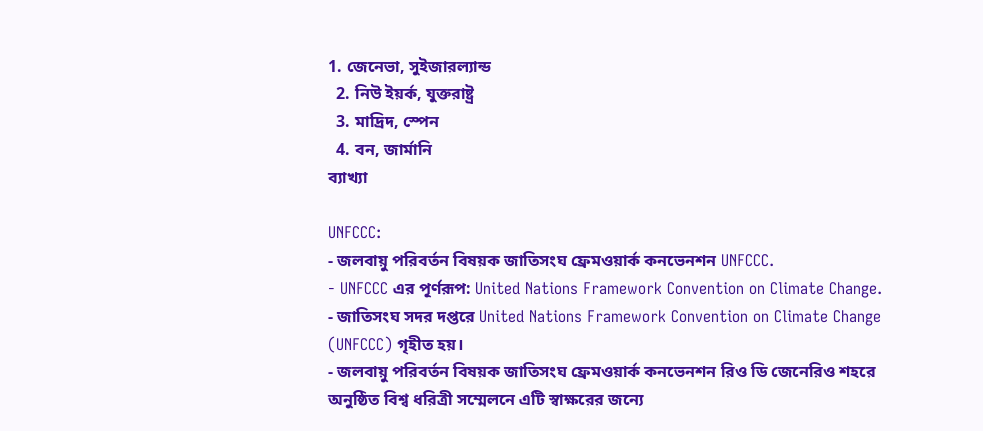1. জেনেভা, সুইজারল্যান্ড
  2. নিউ ইয়র্ক, যুক্তরাষ্ট্র
  3. মাদ্রিদ, স্পেন
  4. বন, জার্মানি
ব্যাখ্যা

UNFCCC:
- জলবায়ু পরিবর্তন বিষয়ক জাতিসংঘ ফ্রেমওয়ার্ক কনভেনশন UNFCCC.
- UNFCCC এর পূর্ণরূপ: United Nations Framework Convention on Climate Change.
- জাতিসংঘ সদর দপ্তরে United Nations Framework Convention on Climate Change (UNFCCC) গৃহীত হয়।
- জলবায়ু পরিবর্তন বিষয়ক জাতিসংঘ ফ্রেমওয়ার্ক কনভেনশন রিও ডি জেনেরিও শহরে অনুষ্ঠিত বিশ্ব ধরিত্রী সম্মেলনে এটি স্বাক্ষরের জন্যে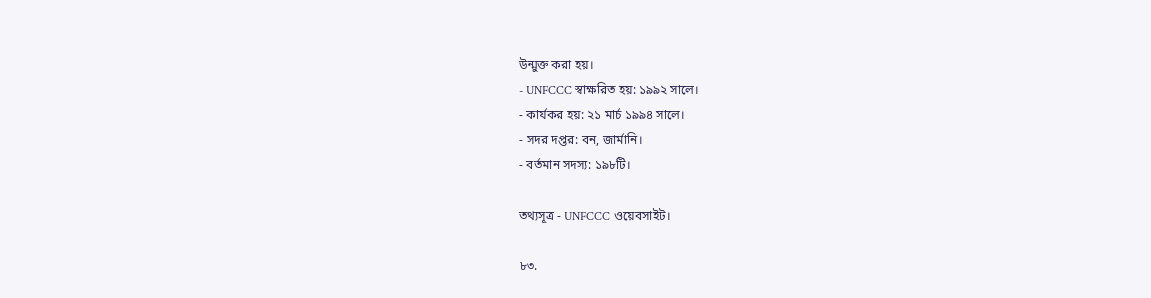উন্মুক্ত করা হয়।
- UNFCCC স্বাক্ষরিত হয়: ১৯৯২ সালে।
- কার্যকর হয়: ২১ মার্চ ১৯৯৪ সালে।
- সদর দপ্তর: বন, জার্মানি।
- বর্তমান সদস্য: ১৯৮টি।

তথ্যসূত্র - UNFCCC ওয়েবসাইট।

৮৩.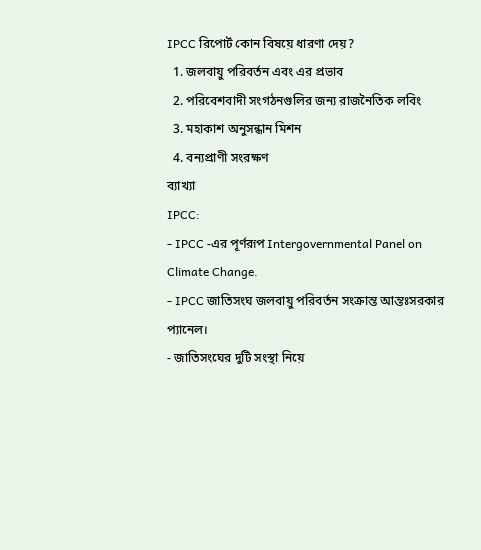IPCC রিপোর্ট কোন বিষয়ে ধারণা দেয়?
  1. জলবায়ু পরিবর্তন এবং এর প্রভাব
  2. পরিবেশবাদী সংগঠনগুলির জন্য রাজনৈতিক লবিং
  3. মহাকাশ অনুসন্ধান মিশন
  4. বন্যপ্রাণী সংরক্ষণ
ব্যাখ্যা
IPCC:
- IPCC -এর পূর্ণরূপ Intergovernmental Panel on Climate Change.
- IPCC জাতিসংঘ জলবায়ু পরিবর্তন সংক্রান্ত আন্তঃসরকার প্যানেল।
- জাতিসংঘের দুটি সংস্থা নিয়ে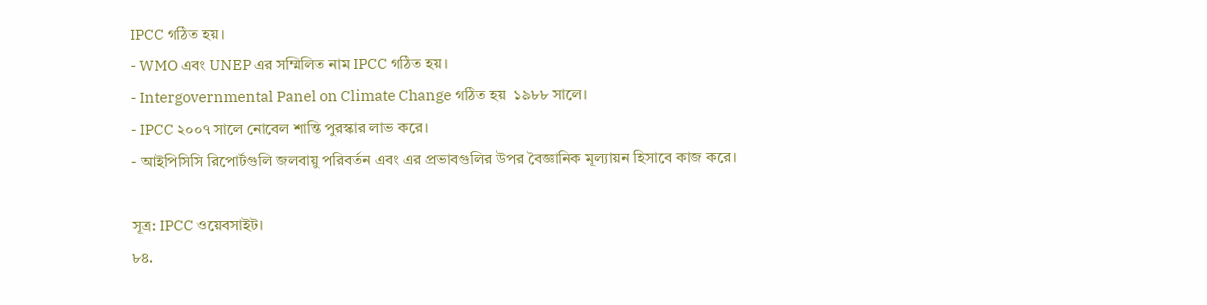IPCC গঠিত হয়।
- WMO এবং UNEP এর সম্মিলিত নাম IPCC গঠিত হয়।
- Intergovernmental Panel on Climate Change গঠিত হয়  ১৯৮৮ সালে।
- IPCC ২০০৭ সালে নোবেল শান্তি পুরস্কার লাভ করে।
- আইপিসিসি রিপোর্টগুলি জলবায়ু পরিবর্তন এবং এর প্রভাবগুলির উপর বৈজ্ঞানিক মূল্যায়ন হিসাবে কাজ করে।

সূত্র: IPCC ওয়েবসাইট।
৮৪.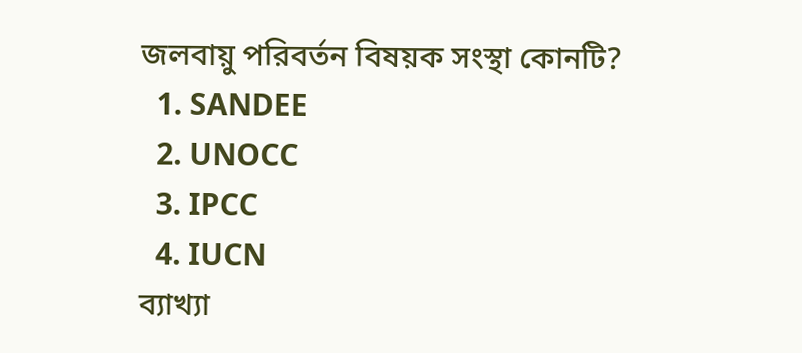জলবায়ু পরিবর্তন বিষয়ক সংস্থা কোনটি?
  1. SANDEE
  2. UNOCC
  3. IPCC
  4. IUCN
ব্যাখ্যা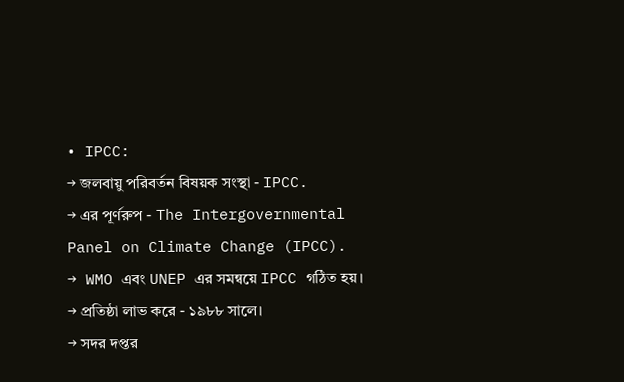• IPCC:
→ জলবায়ু পরিবর্তন বিষয়ক সংস্থা - IPCC.
→ এর পূর্ণরুপ - The Intergovernmental Panel on Climate Change (IPCC).
→ WMO এবং UNEP এর সমন্বয়ে IPCC গঠিত হয়।
→ প্রতিষ্ঠা লাভ করে - ১৯৮৮ সালে।
→ সদর দপ্তর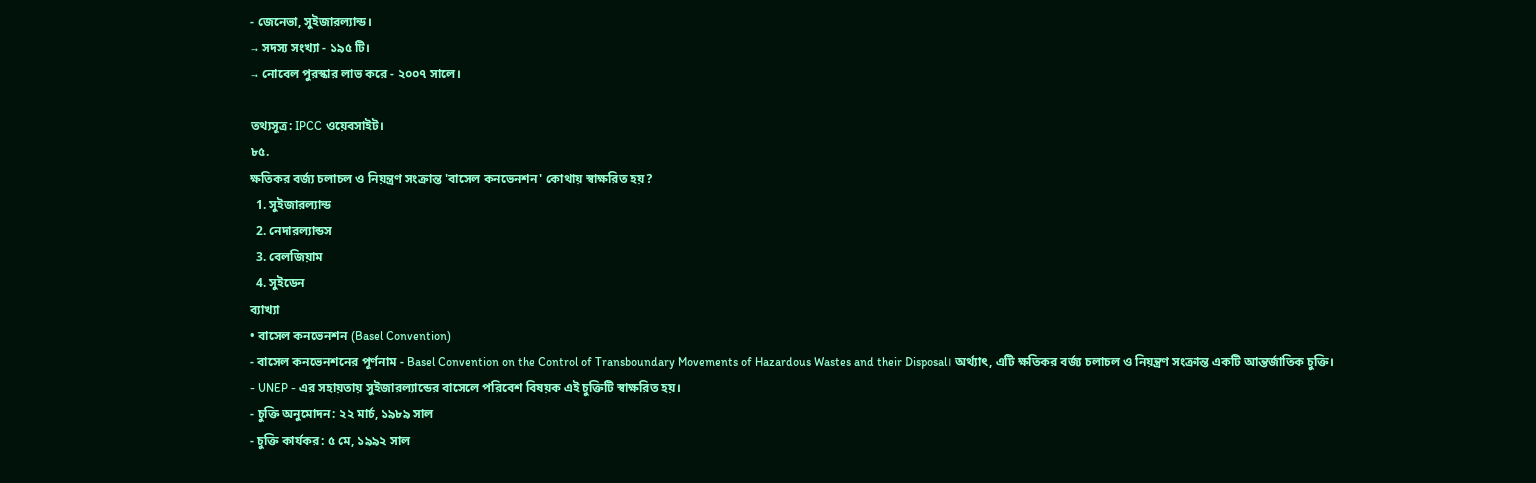- জেনেভা, সুইজারল্যান্ড।
→ সদস্য সংখ্যা - ১৯৫ টি।
→ নোবেল পুরস্কার লাভ করে - ২০০৭ সালে।

তথ্যসূত্র: IPCC ওয়েবসাইট।
৮৫.
ক্ষতিকর বর্জ্য চলাচল ও নিয়ন্ত্রণ সংক্রান্ত 'বাসেল কনভেনশন' কোথায় স্বাক্ষরিত হয়?
  1. সুইজারল্যান্ড
  2. নেদারল্যান্ডস
  3. বেলজিয়াম
  4. সুইডেন
ব্যাখ্যা
• বাসেল কনভেনশন (Basel Convention)
- বাসেল কনভেনশনের পূর্ণনাম - Basel Convention on the Control of Transboundary Movements of Hazardous Wastes and their Disposal। অর্থ্যাৎ, এটি ক্ষতিকর বর্জ্য চলাচল ও নিয়ন্ত্রণ সংক্রান্ত একটি আন্তর্জাতিক চুক্তি।
- UNEP - এর সহায়তায় সুইজারল্যান্ডের বাসেলে পরিবেশ বিষয়ক এই চুক্তিটি স্বাক্ষরিত হয়।
- চুক্তি অনুমোদন: ২২ মার্চ, ১৯৮৯ সাল
- চুক্তি কার্যকর: ৫ মে, ১৯৯২ সাল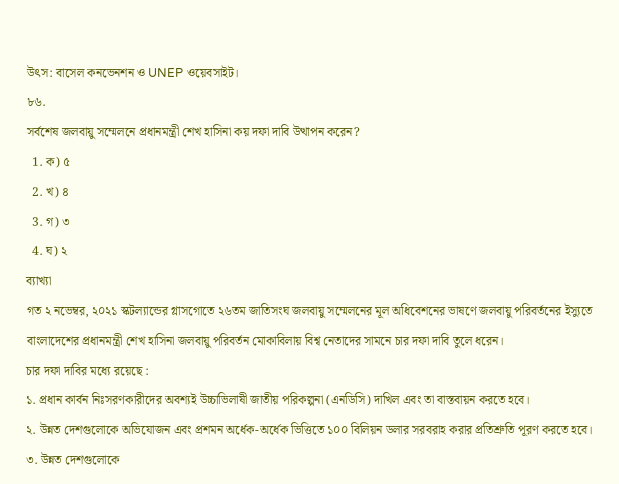উৎস: বাসেল কনভেনশন ও UNEP ওয়েবসাইট।
৮৬.
সর্বশেষ জলবায়ু সম্মেলনে প্রধানমন্ত্রী শেখ হাসিনা কয় দফা দাবি উত্থাপন করেন?
  1. ক) ৫
  2. খ) ৪
  3. গ) ৩
  4. ঘ) ২
ব্যাখ্যা
গত ২ নভেম্বর, ২০২১ স্কটল্যান্ডের গ্লাসগোতে ২৬তম জাতিসংঘ জলবায়ু সম্মেলনের মূল অধিবেশনের ভাষণে জলবায়ু পরিবর্তনের ইস্যুতে বাংলাদেশের প্রধানমন্ত্রী শেখ হাসিনা জলবায়ু পরিবর্তন মোকাবিলায় বিশ্ব নেতাদের সামনে চার দফা দাবি তুলে ধরেন।
চার দফা দাবির মধ্যে রয়েছে :
১. প্রধান কার্বন নিঃসরণকারীদের অবশ্যই উচ্চাভিলাষী জাতীয় পরিকল্পনা (এনডিসি) দাখিল এবং তা বাস্তবায়ন করতে হবে।
২. উন্নত দেশগুলোকে অভিযোজন এবং প্রশমন অর্ধেক-অর্ধেক ভিত্তিতে ১০০ বিলিয়ন ডলার সরবরাহ করার প্রতিশ্রুতি পূরণ করতে হবে।
৩. উন্নত দেশগুলোকে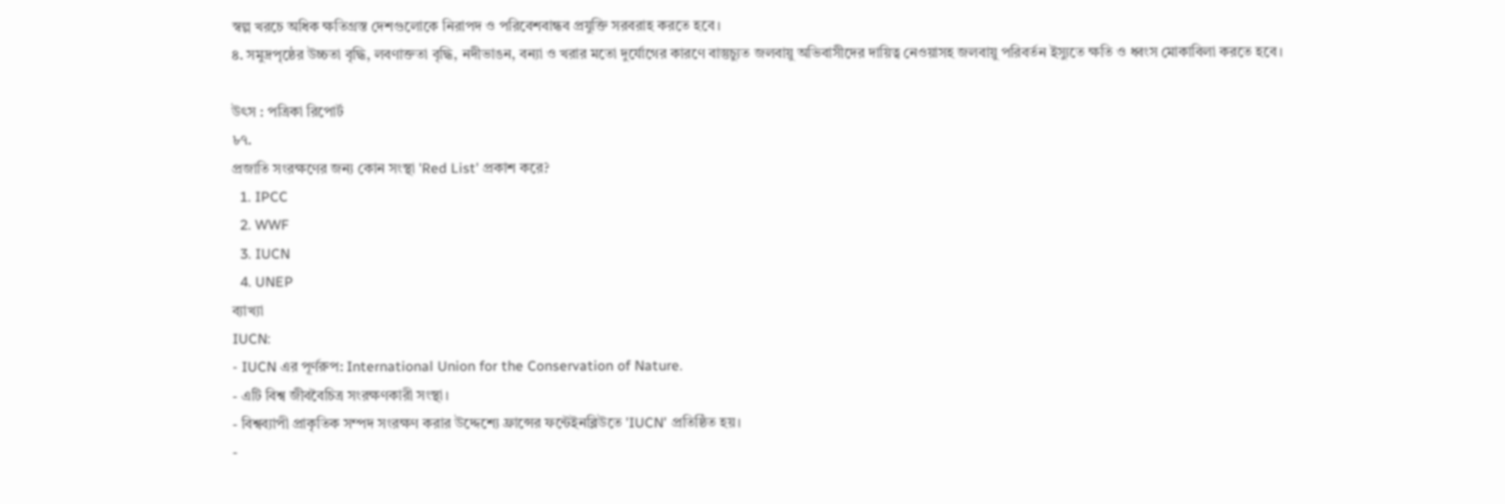স্বল্প খরচে অধিক ক্ষতিগ্রস্ত দেশগুলোকে নিরাপদ ও পরিবেশবান্ধব প্রযুক্তি সরবরাহ করতে হবে।
৪. সমুদ্রপৃষ্ঠের উচ্চতা বৃদ্ধি, লবণাক্ততা বৃদ্ধি, নদীভাঙন, বন্যা ও খরার মতো দুর্যোগের কারণে বাস্তুচ্যুত জলবায়ু অভিবাসীদের দায়িত্ব নেওয়াসহ জলবায়ু পরিবর্তন ইস্যুতে ক্ষতি ও ধ্বংস মোকাবিলা করতে হবে।

উৎস : পত্রিকা রিপোর্ট
৮৭.
প্রজাতি সংরক্ষণের জন্য কোন সংস্থা 'Red List' প্রকাশ করে?
  1. IPCC
  2. WWF
  3. IUCN
  4. UNEP
ব্যাখ্যা
IUCN:
- IUCN এর পূর্ণরুপ: International Union for the Conservation of Nature.
- এটি বিশ্ব জীববৈচিত্র সংরক্ষণকারী সংস্থা।
- বিশ্বব্যাপী প্রাকৃতিক সম্পদ সংরক্ষণ করার উদ্দেশ্যে ফ্রান্সের ফন্টেইনব্লিউতে 'IUCN' প্রতিষ্ঠিত হয়।
-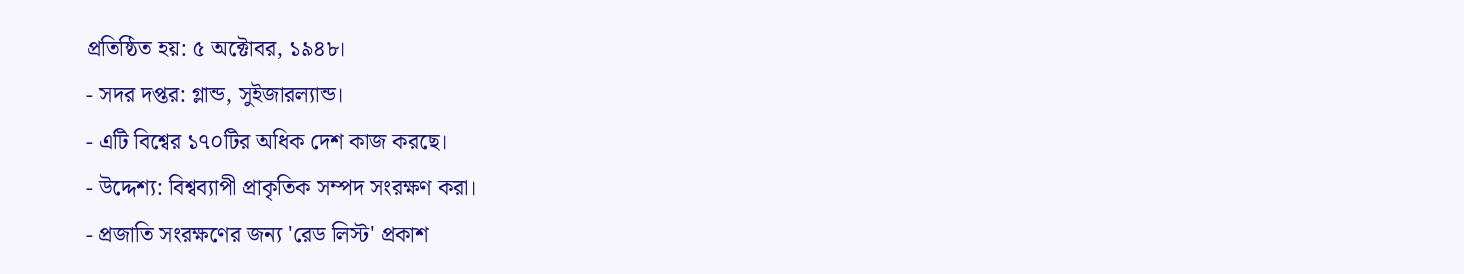প্রতিষ্ঠিত হয়: ৫ অক্টোবর, ১৯৪৮।
- সদর দপ্তর: গ্লান্ড, সুইজারল্যান্ড।
- এটি বিশ্বের ১৭০টির অধিক দেশ কাজ করছে।
- উদ্দেশ্য: বিশ্বব্যাপী প্রাকৃতিক সম্পদ সংরক্ষণ করা।
- প্রজাতি সংরক্ষণের জন্য 'রেড লিস্ট' প্রকাশ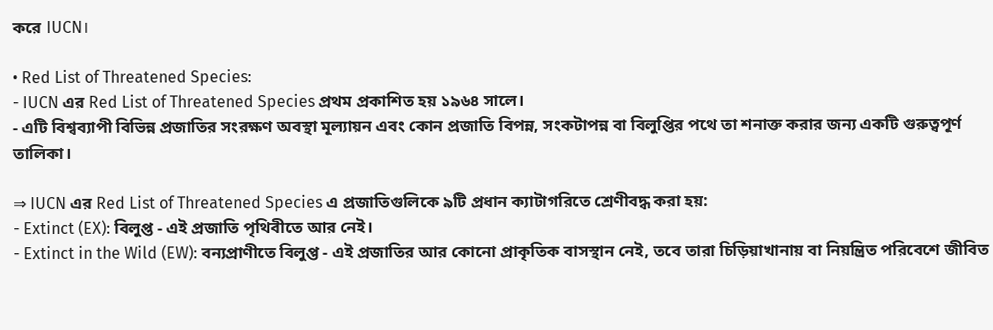করে IUCN।

• Red List of Threatened Species:
- IUCN এর Red List of Threatened Species প্রথম প্রকাশিত হয় ১৯৬৪ সালে।
- এটি বিশ্বব্যাপী বিভিন্ন প্রজাতির সংরক্ষণ অবস্থা মূল্যায়ন এবং কোন প্রজাতি বিপন্ন, সংকটাপন্ন বা বিলুপ্তির পথে তা শনাক্ত করার জন্য একটি গুরুত্বপূর্ণ তালিকা।

⇒ IUCN এর Red List of Threatened Species এ প্রজাতিগুলিকে ৯টি প্রধান ক্যাটাগরিতে শ্রেণীবদ্ধ করা হয়:
- Extinct (EX): বিলুপ্ত - এই প্রজাতি পৃথিবীতে আর নেই।
- Extinct in the Wild (EW): বন্যপ্রাণীতে বিলুপ্ত - এই প্রজাতির আর কোনো প্রাকৃতিক বাসস্থান নেই, তবে তারা চিড়িয়াখানায় বা নিয়ন্ত্রিত পরিবেশে জীবিত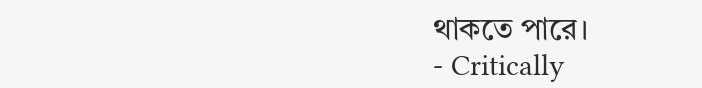থাকতে পারে।
- Critically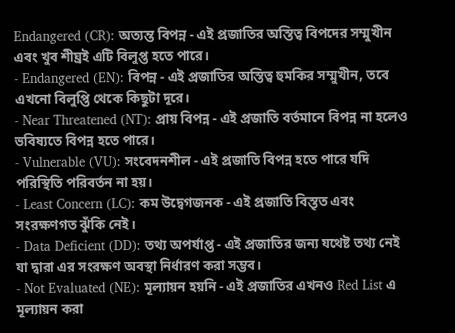Endangered (CR): অত্যন্ত বিপন্ন - এই প্রজাতির অস্তিত্ব বিপদের সম্মুখীন এবং খুব শীঘ্রই এটি বিলুপ্ত হতে পারে।
- Endangered (EN): বিপন্ন - এই প্রজাতির অস্তিত্ব হুমকির সম্মুখীন, তবে এখনো বিলুপ্তি থেকে কিছুটা দূরে।
- Near Threatened (NT): প্রায় বিপন্ন - এই প্রজাতি বর্তমানে বিপন্ন না হলেও ভবিষ্যতে বিপন্ন হতে পারে।
- Vulnerable (VU): সংবেদনশীল - এই প্রজাতি বিপন্ন হতে পারে যদি পরিস্থিতি পরিবর্তন না হয়।
- Least Concern (LC): কম উদ্বেগজনক - এই প্রজাতি বিস্তৃত এবং সংরক্ষণগত ঝুঁকি নেই।
- Data Deficient (DD): তথ্য অপর্যাপ্ত - এই প্রজাতির জন্য যথেষ্ট তথ্য নেই যা দ্বারা এর সংরক্ষণ অবস্থা নির্ধারণ করা সম্ভব।
- Not Evaluated (NE): মূল্যায়ন হয়নি - এই প্রজাতির এখনও Red List এ মূল্যায়ন করা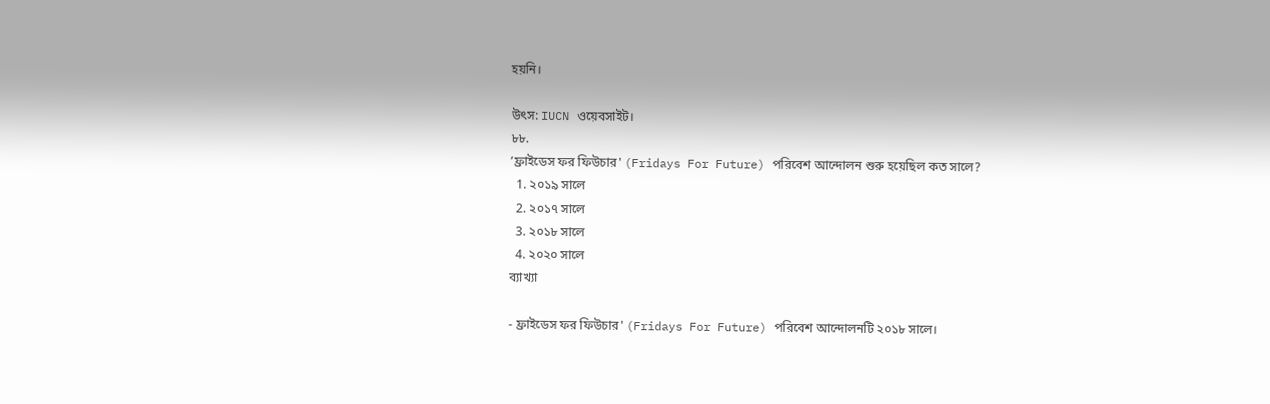হয়নি।

উৎস: IUCN ওয়েবসাইট।
৮৮.
’ফ্রাইডেস ফর ফিউচার' (Fridays For Future) পরিবেশ আন্দোলন শুরু হয়েছিল কত সালে?
  1. ২০১৯ সালে
  2. ২০১৭ সালে
  3. ২০১৮ সালে
  4. ২০২০ সালে
ব্যাখ্যা

- ফ্রাইডেস ফর ফিউচার' (Fridays For Future) পরিবেশ আন্দোলনটি ২০১৮ সালে।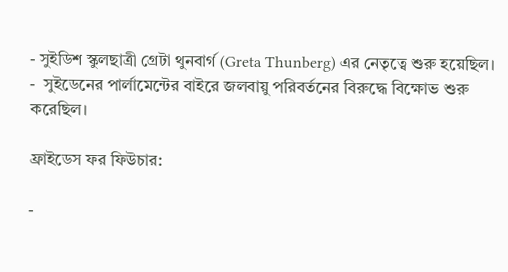- সুইডিশ স্কুলছাত্রী গ্রেটা থুনবার্গ (Greta Thunberg) এর নেতৃত্বে শুরু হয়েছিল।
-  সুইডেনের পার্লামেন্টের বাইরে জলবায়ু পরিবর্তনের বিরুদ্ধে বিক্ষোভ শুরু করেছিল।

ফ্রাইডেস ফর ফিউচার:

-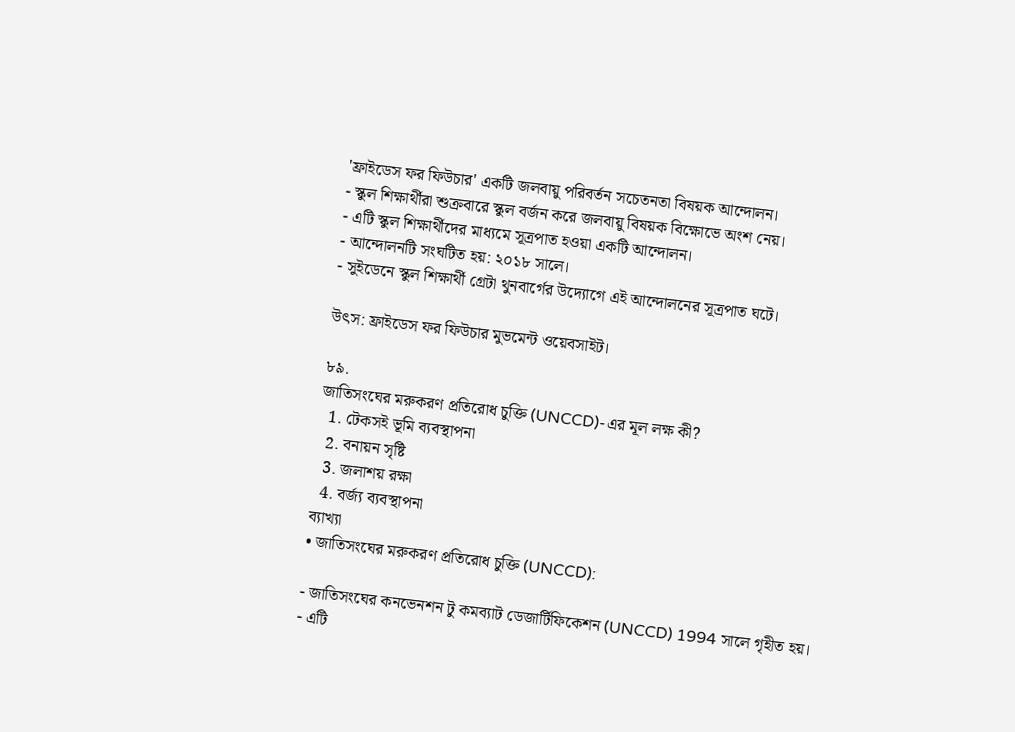'ফ্রাইডেস ফর ফিউচার' একটি জলবায়ু পরিবর্তন সচেতনতা বিষয়ক আন্দোলন।
- স্কুল শিক্ষার্থীরা শুক্রবারে স্কুল বর্জন করে জলবায়ু বিষয়ক বিক্ষোভে অংশ নেয়।
- এটি স্কুল শিক্ষার্থীদের মাধ্যমে সূত্রপাত হওয়া একটি আন্দোলন।
- আন্দোলনটি সংঘটিত হয়: ২০১৮ সালে।
- সুইডেনে স্কুল শিক্ষার্থী গ্রেটা থুনবার্গের উদ্যোগে এই আন্দোলনের সূত্রপাত ঘটে।

উৎস: ফ্রাইডেস ফর ফিউচার মুভমেন্ট ওয়েবসাইট।

৮৯.
জাতিসংঘের মরুকরণ প্রতিরোধ চুক্তি (UNCCD)-এর মূল লক্ষ কী?
  1. টেকসই ভূমি ব্যবস্থাপনা
  2. বনায়ন সৃষ্টি
  3. জলাশয় রক্ষা
  4. বর্জ্য ব্যবস্থাপনা
ব্যাখ্যা
• জাতিসংঘের মরুকরণ প্রতিরোধ চুক্তি (UNCCD):

- জাতিসংঘের কনভেনশন টু কমব্যাট ডেজার্টিফিকেশন (UNCCD) 1994 সালে গৃহীত হয়।
- এটি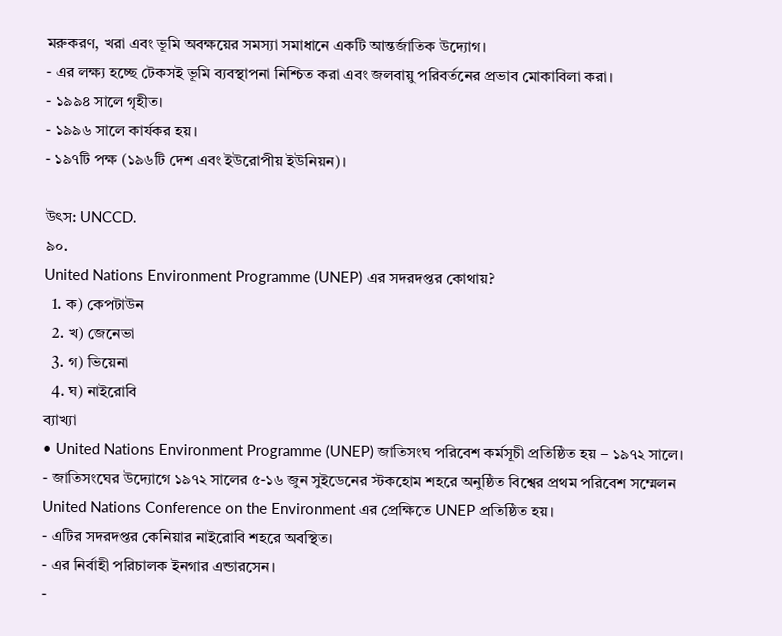মরুকরণ, খরা এবং ভূমি অবক্ষয়ের সমস্যা সমাধানে একটি আন্তর্জাতিক উদ্যোগ।
- এর লক্ষ্য হচ্ছে টেকসই ভূমি ব্যবস্থাপনা নিশ্চিত করা এবং জলবায়ু পরিবর্তনের প্রভাব মোকাবিলা করা।
- ১৯৯৪ সালে গৃহীত।
- ১৯৯৬ সালে কার্যকর হয়।
- ১৯৭টি পক্ষ (১৯৬টি দেশ এবং ইউরোপীয় ইউনিয়ন)।

উৎস: UNCCD.
৯০.
United Nations Environment Programme (UNEP) এর সদরদপ্তর কোথায়?
  1. ক) কেপটাউন
  2. খ) জেনেভা
  3. গ) ভিয়েনা
  4. ঘ) নাইরোবি
ব্যাখ্যা
• United Nations Environment Programme (UNEP) জাতিসংঘ পরিবেশ কর্মসূচী প্রতিষ্ঠিত হয় – ১৯৭২ সালে।
- জাতিসংঘের উদ্যোগে ১৯৭২ সালের ৫-১৬ জুন সুইডেনের স্টকহোম শহরে অনুষ্ঠিত বিশ্বের প্রথম পরিবেশ সম্মেলন United Nations Conference on the Environment এর প্রেক্ষিতে UNEP প্রতিষ্ঠিত হয়।
- এটির সদরদপ্তর কেনিয়ার নাইরোবি শহরে অবস্থিত।
- এর নির্বাহী পরিচালক ইনগার এন্ডারসেন।
-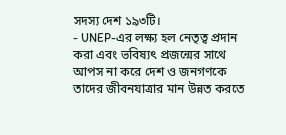সদস্য দেশ ১৯৩টি।
- UNEP-এর লক্ষ্য হল নেতৃত্ব প্রদান করা এবং ভবিষ্যৎ প্রজন্মের সাথে আপস না করে দেশ ও জনগণকে তাদের জীবনযাত্রার মান উন্নত করতে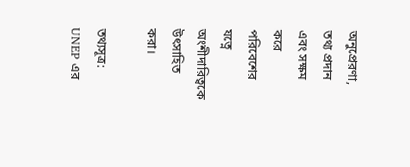অনুপ্রেরণা, তথ্য প্রদান এবং সক্ষম করে পরিবেশের যত্নে অংশীদারিত্বকে উৎসাহিত করা।

তথ্যসূত্র: UNEP এর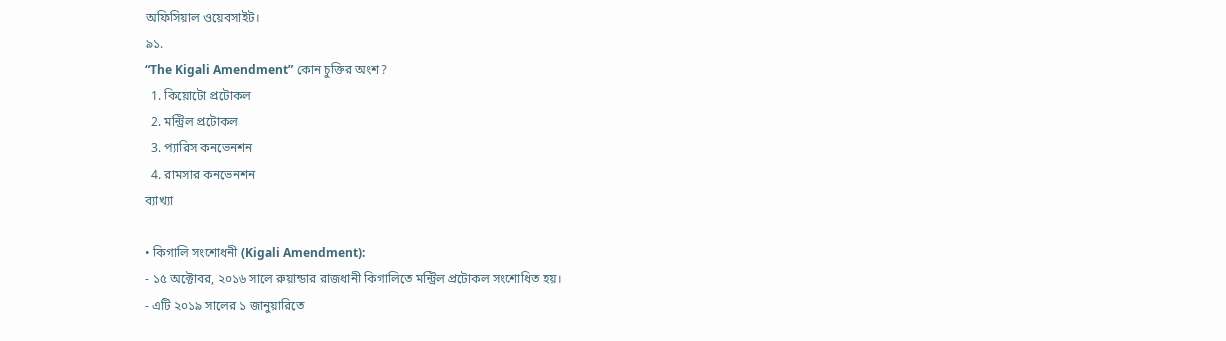অফিসিয়াল ওয়েবসাইট।
৯১.
“The Kigali Amendment” কোন চুক্তির অংশ?
  1. কিয়োটো প্রটোকল
  2. মন্ট্রিল প্রটোকল
  3. প্যারিস কনভেনশন
  4. রামসার কনভেনশন
ব্যাখ্যা

• কিগালি সংশোধনী (Kigali Amendment):
- ১৫ অক্টোবর, ২০১৬ সালে রুয়ান্ডার রাজধানী কিগালিতে মন্ট্রিল প্রটোকল সংশোধিত হয়।
- এটি ২০১৯ সালের ১ জানুয়ারিতে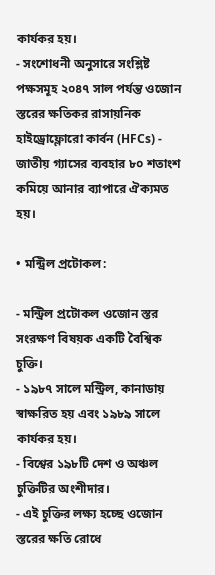কার্যকর হয়।
- সংশোধনী অনুসারে সংশ্লিষ্ট পক্ষসমূহ ২০৪৭ সাল পর্যন্ত ওজোন স্তরের ক্ষতিকর রাসায়নিক হাইড্রোফ্লোরো কার্বন (HFCs) - জাতীয় গ্যাসের ব্যবহার ৮০ শতাংশ কমিয়ে আনার ব্যাপারে ঐক্যমত হয়।

• মন্ট্রিল প্রটোকল:

- মন্ট্রিল প্রটোকল ওজোন স্তর সংরক্ষণ বিষয়ক একটি বৈশ্বিক চুক্তি।
- ১৯৮৭ সালে মন্ট্রিল, কানাডায় স্বাক্ষরিত হয় এবং ১৯৮৯ সালে কার্যকর হয়।
- বিশ্বের ১৯৮টি দেশ ও অঞ্চল চুক্তিটির অংশীদার।
- এই চুক্তির লক্ষ্য হচ্ছে ওজোন স্তরের ক্ষতি রোধে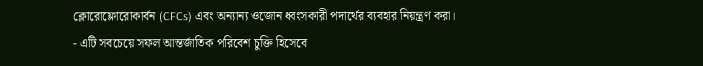ক্লোরোফ্লোরোকার্বন (CFCs) এবং অন্যান্য ওজোন ধ্বংসকারী পদার্থের ব্যবহার নিয়ন্ত্রণ করা।
- এটি সবচেয়ে সফল আন্তর্জাতিক পরিবেশ চুক্তি হিসেবে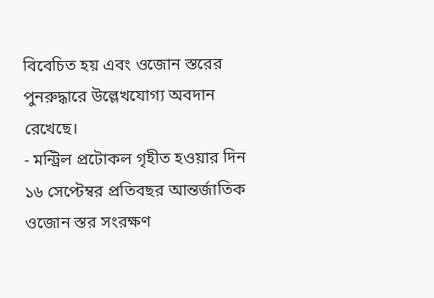বিবেচিত হয় এবং ওজোন স্তরের পুনরুদ্ধারে উল্লেখযোগ্য অবদান রেখেছে।
- মন্ট্রিল প্রটোকল গৃহীত হওয়ার দিন ১৬ সেপ্টেম্বর প্রতিবছর আন্তর্জাতিক ওজোন স্তর সংরক্ষণ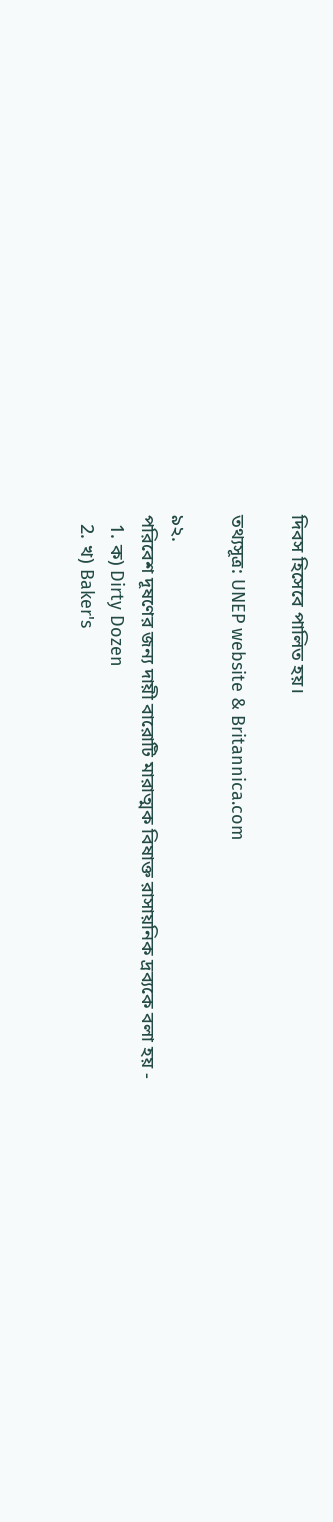দিবস হিসেবে পালিত হয়।

তথ্যসূত্র: UNEP website & Britannica.com

৯২.
পরিবেশ দূষণের জন্য দায়ী বারোটি মারাত্মক বিষাক্ত রাসায়নিক দ্রব্যকে বলা হয় -
  1. ক) Dirty Dozen
  2. খ) Baker's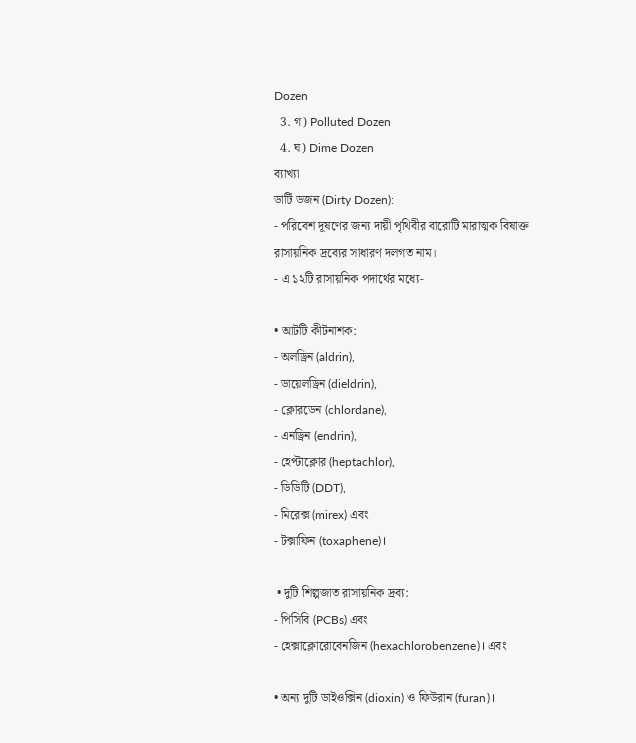Dozen
  3. গ) Polluted Dozen
  4. ঘ) Dime Dozen
ব্যাখ্যা
ডার্টি ডজন (Dirty Dozen):
- পরিবেশ দূষণের জন্য দায়ী পৃথিবীর বারোটি মারাত্মক বিষাক্ত রাসায়নিক দ্রব্যের সাধারণ দলগত নাম।
- এ ১২টি রাসায়নিক পদার্থের মধ্যে-

• আটটি কীটনাশক:
- অলড্রিন (aldrin),
- ডায়েলড্রিন (dieldrin),
- ক্লোরডেন (chlordane),
- এনড্রিন (endrin),
- হেপ্টাক্লোর (heptachlor),
- ডিডিটি (DDT),
- মিরেক্স (mirex) এবং
- টক্সাফিন (toxaphene)।

 • দুটি শিল্পজাত রাসায়নিক দ্রব্য:
- পিসিবি (PCBs) এবং
- হেক্সাক্লোরোবেনজিন (hexachlorobenzene)। এবং

• অন্য দুটি ডাইওক্সিন (dioxin) ও ফিউরান (furan)।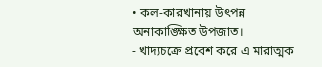• কল-কারখানায় উৎপন্ন অনাকাঙ্ক্ষিত উপজাত।
- খাদ্যচক্রে প্রবেশ করে এ মারাত্মক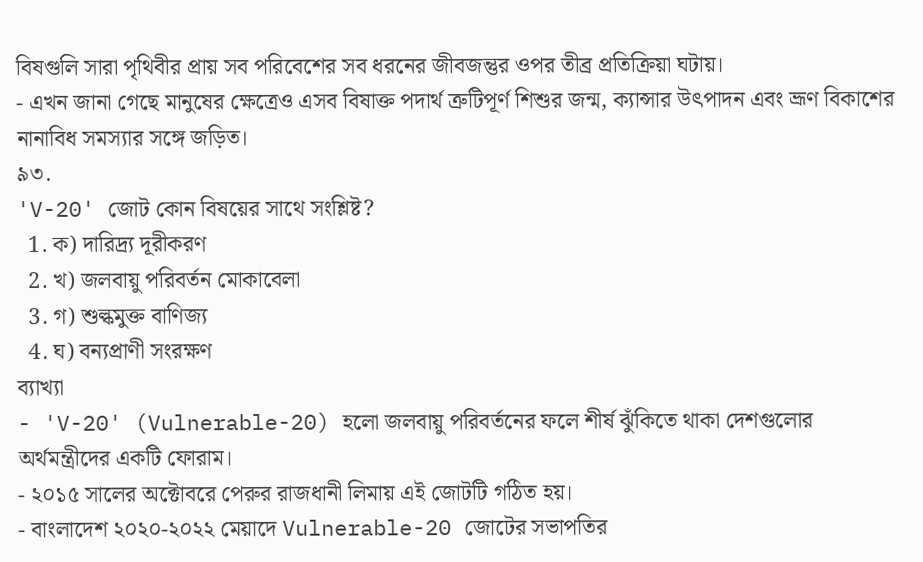বিষগুলি সারা পৃথিবীর প্রায় সব পরিবেশের সব ধরনের জীবজন্তুর ওপর তীব্র প্রতিক্রিয়া ঘটায়।
- এখন জানা গেছে মানুষের ক্ষেত্রেও এসব বিষাক্ত পদার্থ ত্রুটিপূর্ণ শিশুর জন্ম, ক্যান্সার উৎপাদন এবং ভ্রূণ বিকাশের নানাবিধ সমস্যার সঙ্গে জড়িত।
৯৩.
'V-20' জোট কোন বিষয়ের সাথে সংশ্লিষ্ট?
  1. ক) দারিদ্র্য দূরীকরণ
  2. খ) জলবায়ু পরিবর্তন মোকাবেলা
  3. গ) শুল্কমুক্ত বাণিজ্য
  4. ঘ) বন্যপ্রাণী সংরক্ষণ
ব্যাখ্যা
- 'V-20' (Vulnerable-20) হলো জলবায়ু পরিবর্তনের ফলে শীর্ষ ঝুঁকিতে থাকা দেশগুলোর অর্থমন্ত্রীদের একটি ফোরাম।
- ২০১৫ সালের অক্টোবরে পেরুর রাজধানী লিমায় এই জোটটি গঠিত হয়।
- বাংলাদেশ ২০২০-২০২২ মেয়াদে Vulnerable-20 জোটের সভাপতির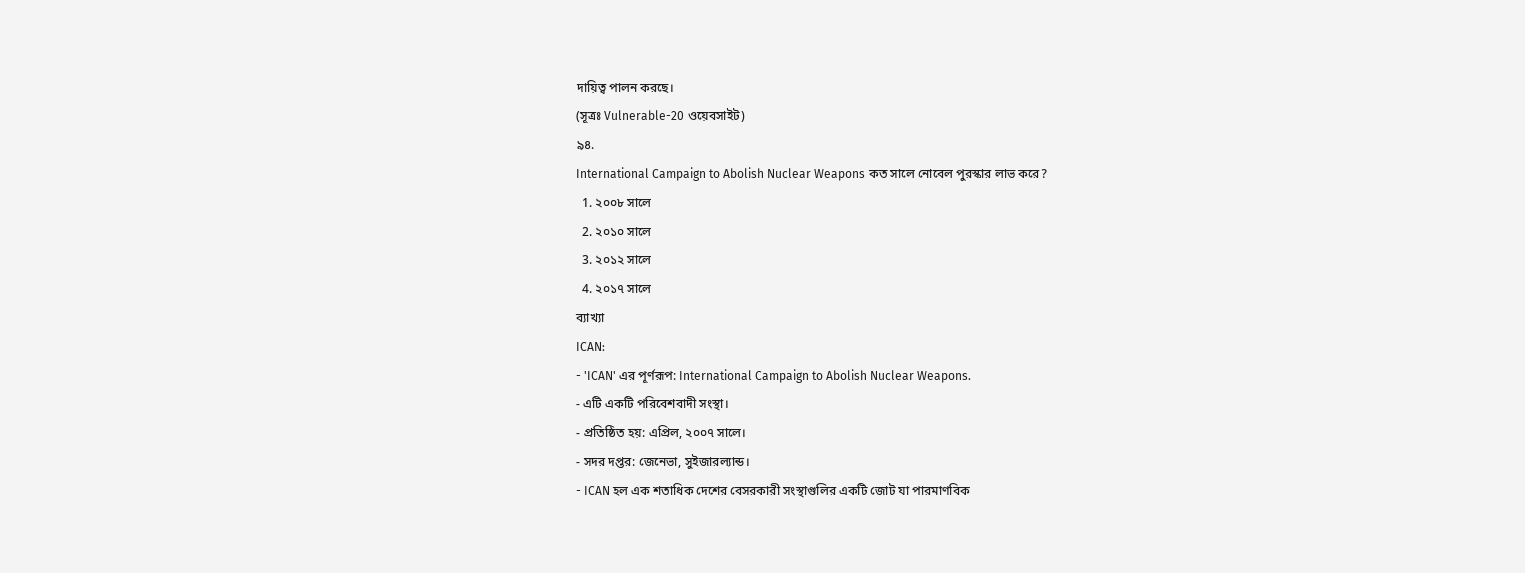দায়িত্ব পালন করছে।
(সূত্রঃ Vulnerable-20 ওয়েবসাইট)
৯৪.
International Campaign to Abolish Nuclear Weapons কত সালে নোবেল পুরস্কার লাভ করে?
  1. ২০০৮ সালে
  2. ২০১০ সালে
  3. ২০১২ সালে
  4. ২০১৭ সালে
ব্যাখ্যা
ICAN:
- 'ICAN' এর পূর্ণরূপ: International Campaign to Abolish Nuclear Weapons.
- এটি একটি পরিবেশবাদী সংস্থা‌।
- প্রতিষ্ঠিত হয়: এপ্রিল, ২০০৭ সালে।
- সদর দপ্তর: জেনেভা, সুইজারল্যান্ড।
- ICAN হল এক শতাধিক দেশের বেসরকারী সংস্থাগুলির একটি জোট যা পারমাণবিক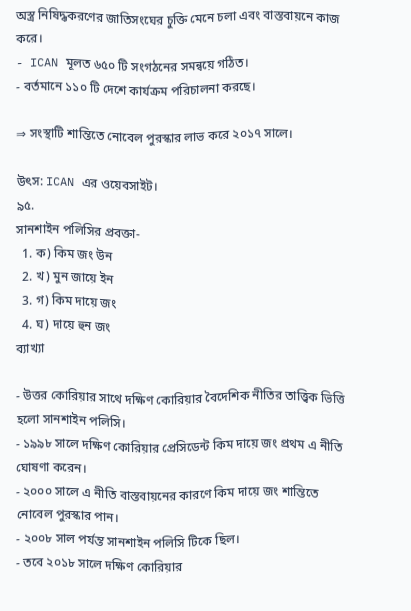অস্ত্র নিষিদ্ধকরণের জাতিসংঘের চুক্তি মেনে চলা এবং বাস্তবায়নে কাজ করে।
- ICAN মূলত ৬৫০ টি সংগঠনের সমন্বয়ে গঠিত।
- বর্তমানে ১১০ টি দেশে কার্যক্রম পরিচালনা করছে।

⇒ সংস্থাটি শান্তিতে নোবেল পুরস্কার লাভ করে ২০১৭ সালে।

উৎস: ICAN এর ওয়েবসাইট।
৯৫.
সানশাইন পলিসির প্রবক্তা-
  1. ক) কিম জং উন
  2. খ) মুন জায়ে ইন
  3. গ) কিম দায়ে জং
  4. ঘ) দায়ে হুন জং
ব্যাখ্যা

- উত্তর কোরিয়ার সাথে দক্ষিণ কোরিয়ার বৈদেশিক নীতির তাত্ত্বিক ভিত্তি হলো সানশাইন পলিসি।
- ১৯৯৮ সালে দক্ষিণ কোরিয়ার প্রেসিডেন্ট কিম দায়ে জং প্রথম এ নীতি ঘোষণা করেন।
- ২০০০ সালে এ নীতি বাস্তবায়নের কারণে কিম দায়ে জং শান্তিতে নোবেল পুরস্কার পান।
- ২০০৮ সাল পর্যন্ত সানশাইন পলিসি টিকে ছিল।
- তবে ২০১৮ সালে দক্ষিণ কোরিয়ার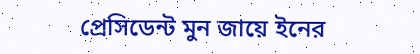প্রেসিডেন্ট মুন জায়ে ইনের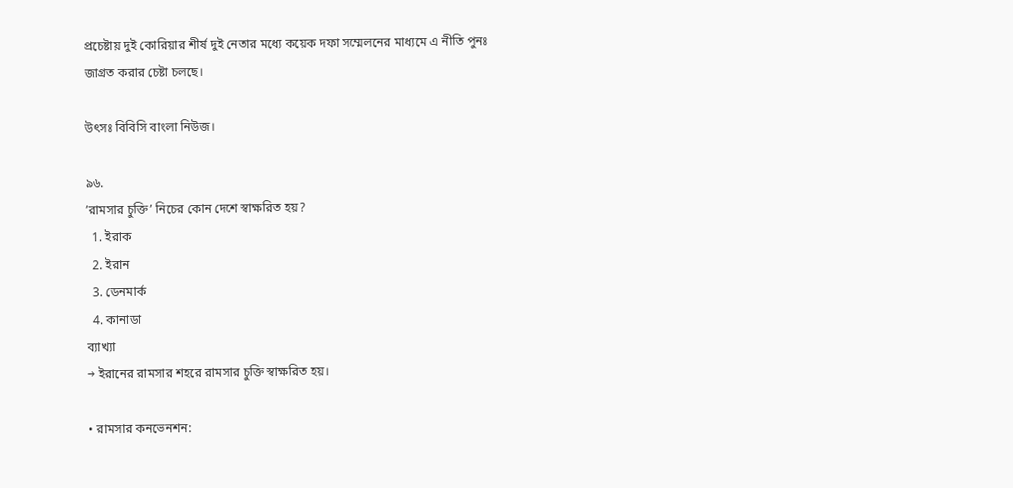প্রচেষ্টায় দুই কোরিয়ার শীর্ষ দুই নেতার মধ্যে কয়েক দফা সম্মেলনের মাধ্যমে এ নীতি পুনঃ জাগ্রত করার চেষ্টা চলছে।

উৎসঃ বিবিসি বাংলা নিউজ।

৯৬.
’রামসার চুক্তি’ নিচের কোন দেশে স্বাক্ষরিত হয়?
  1. ইরাক
  2. ইরান
  3. ডেনমার্ক
  4. কানাডা
ব্যাখ্যা
→ ইরানের রামসার শহরে রামসার চুক্তি স্বাক্ষরিত হয়।

• রামসার কনভেনশন: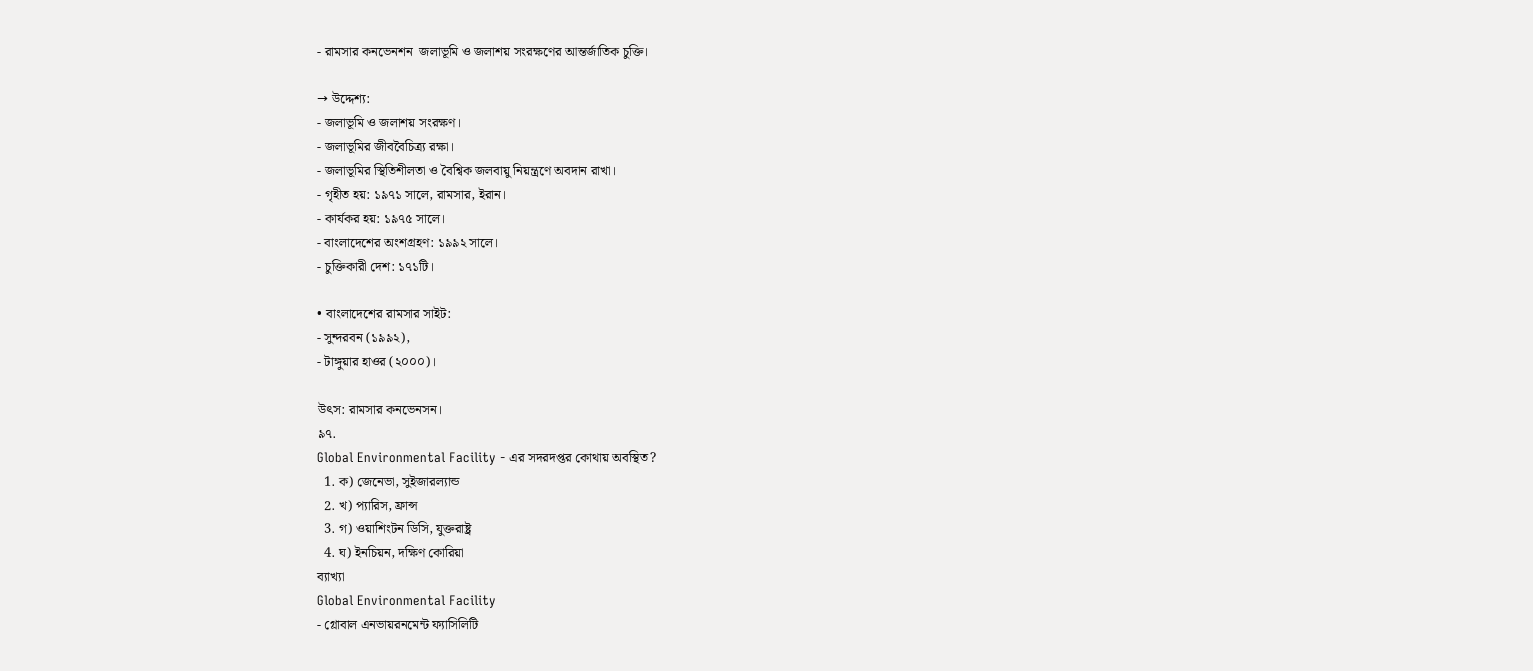- রামসার কনভেনশন  জলাভূমি ও জলাশয় সংরক্ষণের আন্তর্জাতিক চুক্তি।

→ উদ্দেশ্য:
- জলাভূমি ও জলাশয় সংরক্ষণ।
- জলাভূমির জীববৈচিত্র্য রক্ষা।
- জলাভূমির স্থিতিশীলতা ও বৈশ্বিক জলবায়ু নিয়ন্ত্রণে অবদান রাখা।
- গৃহীত হয়: ১৯৭১ সালে, রামসার, ইরান।
- কার্যকর হয়: ১৯৭৫ সালে।
- বাংলাদেশের অংশগ্রহণ: ১৯৯২ সালে।
- চুক্তিকারী দেশ: ১৭১টি।

• বাংলাদেশের রামসার সাইট:
- সুন্দরবন (১৯৯২),
- টাঙ্গুয়ার হাওর (২০০০)।

উৎস: রামসার কনভেনসন।
৯৭.
Global Environmental Facility - এর সদরদপ্তর কোথায় অবস্থিত?
  1. ক) জেনেভা, সুইজারল্যান্ড
  2. খ) প্যারিস, ফ্রান্স
  3. গ) ওয়াশিংটন ডিসি, যুক্তরাষ্ট্র
  4. ঘ) ইনচিয়ন, দক্ষিণ কোরিয়া
ব্যাখ্যা
Global Environmental Facility
- গ্লোবাল এনভায়রনমেন্ট ফ্যাসিলিটি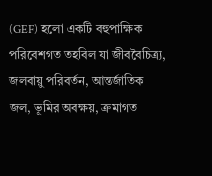(GEF) হলো একটি বহুপাক্ষিক পরিবেশগত তহবিল যা জীববৈচিত্র্য, জলবায়ু পরিবর্তন, আন্তর্জাতিক জল, ভূমির অবক্ষয়, ক্রমাগত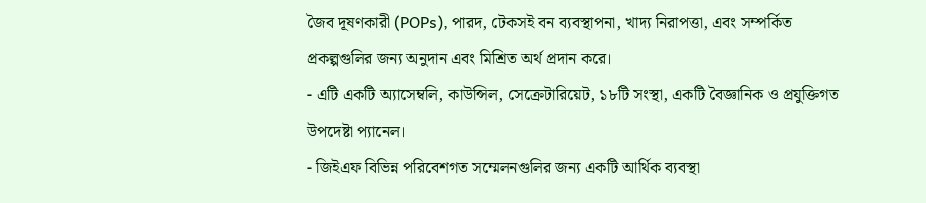জৈব দূষণকারী (POPs), পারদ, টেকসই বন ব্যবস্থাপনা, খাদ্য নিরাপত্তা, এবং সম্পর্কিত প্রকল্পগুলির জন্য অনুদান এবং মিশ্রিত অর্থ প্রদান করে।
- এটি একটি অ্যাসেম্বলি, কাউন্সিল, সেক্রেটারিয়েট, ১৮টি সংস্থা, একটি বৈজ্ঞানিক ও প্রযুক্তিগত উপদেষ্টা প্যানেল।
- জিইএফ বিভিন্ন পরিবেশগত সম্মেলনগুলির জন্য একটি আর্থিক ব্যবস্থা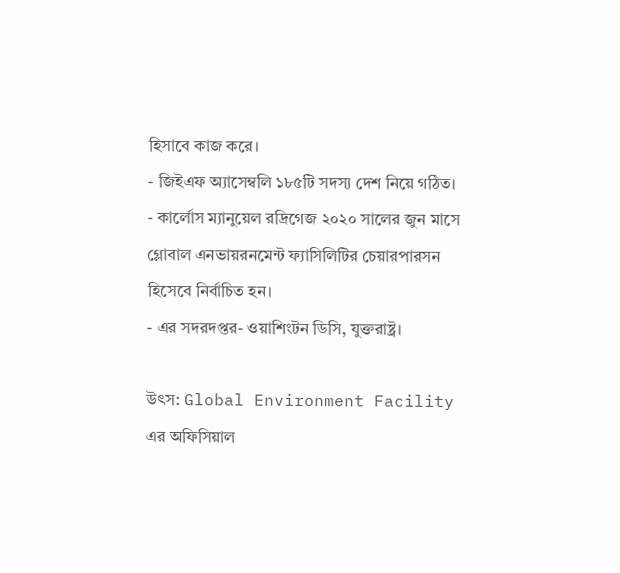হিসাবে কাজ করে।
- জিইএফ অ্যাসেম্বলি ১৮৫টি সদস্য দেশ নিয়ে গঠিত।
- কার্লোস ম্যানুয়েল রদ্রিগেজ ২০২০ সালের জুন মাসে গ্লোবাল এনভায়রনমেন্ট ফ্যাসিলিটির চেয়ারপারসন হিসেবে নির্বাচিত হন।
- এর সদরদপ্তর- ওয়াশিংটন ডিসি, যুক্তরাষ্ট্র।

উৎস: Global Environment Facility এর অফিসিয়াল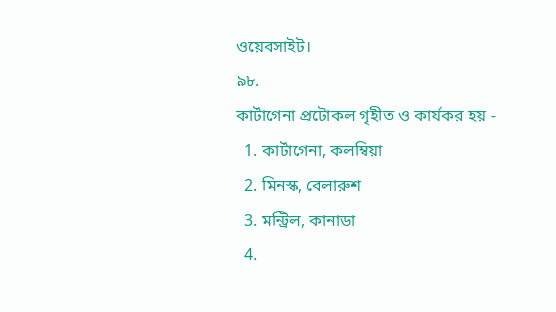ওয়েবসাইট।
৯৮.
কার্টাগেনা প্রটোকল গৃহীত ও কার্যকর হয় -
  1. কার্টাগেনা, কলম্বিয়া
  2. মিনস্ক, বেলারুশ
  3. মন্ট্রিল, কানাডা
  4.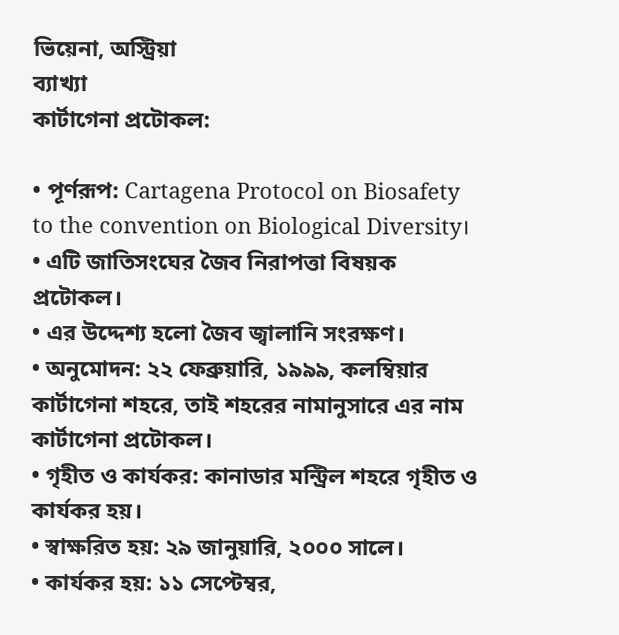ভিয়েনা, অস্ট্রিয়া
ব্যাখ্যা
কার্টাগেনা প্রটোকল:

• পূর্ণরূপ: Cartagena Protocol on Biosafety to the convention on Biological Diversity।
• এটি জাতিসংঘের জৈব নিরাপত্তা বিষয়ক প্রটোকল।
• এর উদ্দেশ্য হলো জৈব জ্বালানি সংরক্ষণ।
• অনুমোদন: ২২ ফেব্রুয়ারি, ১৯৯৯, কলম্বিয়ার কার্টাগেনা শহরে, তাই শহরের নামানুসারে এর নাম কার্টাগেনা প্রটোকল।
• গৃহীত ও কার্যকর: কানাডার মন্ট্রিল শহরে গৃহীত ও কার্যকর হয়।
• স্বাক্ষরিত হয়: ২৯ জানুয়ারি, ২০০০ সালে।
• কার্যকর হয়: ১১ সেপ্টেম্বর,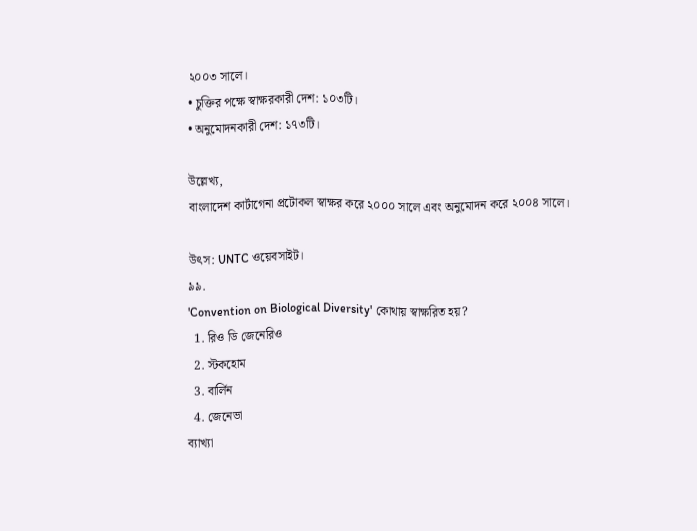২০০৩ সালে।
• চুক্তির পক্ষে স্বাক্ষরকারী দেশ: ১০৩টি।
• অনুমোদনকারী দেশ: ১৭৩টি।

উল্লেখ্য,
বাংলাদেশ কার্টাগেনা প্রটোকল স্বাক্ষর করে ২০০০ সালে এবং অনুমোদন করে ২০০৪ সালে।

উৎস: UNTC ওয়েবসাইট।
৯৯.
'Convention on Biological Diversity' কোথায় স্বাক্ষরিত হয়?
  1. রিও ডি জেনেরিও
  2. স্টকহোম
  3. বার্লিন
  4. জেনেভা
ব্যাখ্যা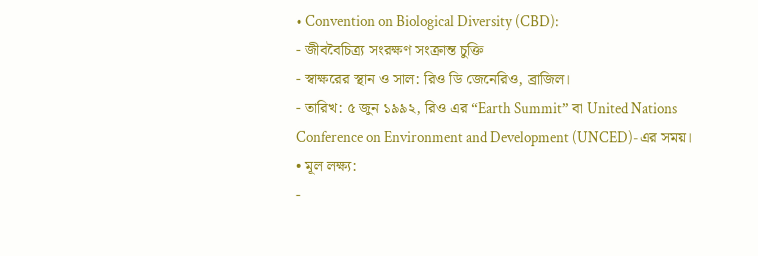• Convention on Biological Diversity (CBD):
- জীববৈচিত্র্য সংরক্ষণ সংক্রান্ত চুক্তি
- স্বাক্ষরের স্থান ও সাল: রিও ডি জেনেরিও, ব্রাজিল।
- তারিখ: ৫ জুন ১৯৯২, রিও এর “Earth Summit” বা United Nations Conference on Environment and Development (UNCED)-এর সময়।
• মূল লক্ষ্য:
-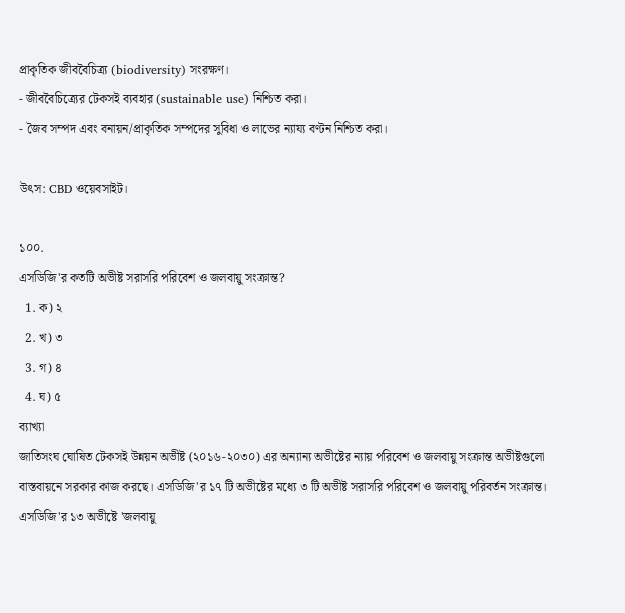প্রাকৃতিক জীববৈচিত্র্য (biodiversity) সংরক্ষণ।
- জীববৈচিত্র্যের টেকসই ব্যবহার (sustainable use) নিশ্চিত করা।
- জৈব সম্পদ এবং বনায়ন/প্রাকৃতিক সম্পদের সুবিধা ও লাভের ন্যায্য বণ্টন নিশ্চিত করা।

উৎস: CBD ওয়েবসাইট।

১০০.
এসডিজি'র কতটি অভীষ্ট সরাসরি পরিবেশ ও জলবায়ু সংক্রান্ত?
  1. ক) ২
  2. খ) ৩
  3. গ) ৪
  4. ঘ) ৫
ব্যাখ্যা
জাতিসংঘ ঘোষিত টেকসই উন্নয়ন অভীষ্ট (২০১৬-২০৩০) এর অন্যান্য অভীষ্টের ন্যায় পরিবেশ ও জলবায়ু সংক্রান্ত অভীষ্টগুলো বাস্তবায়নে সরকার কাজ করছে। এসডিজি'র ১৭ টি অভীষ্টের মধ্যে ৩ টি অভীষ্ট সরাসরি পরিবেশ ও জলবায়ু পরিবর্তন সংক্রান্ত। এসডিজি'র ১৩ অভীষ্টে 'জলবায়ু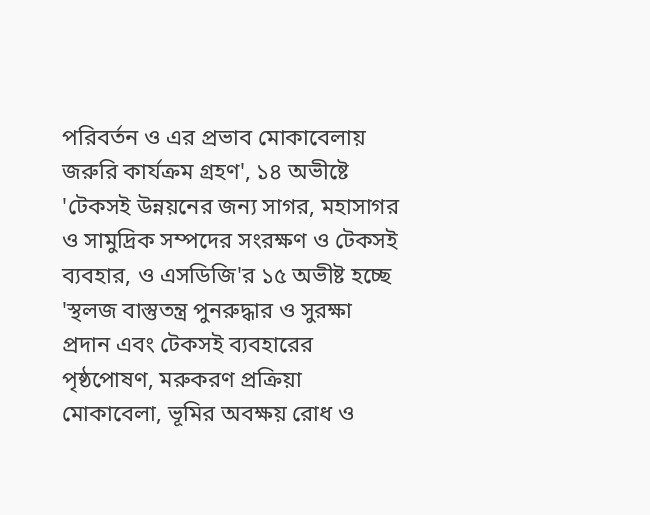পরিবর্তন ও এর প্রভাব মোকাবেলায় জরুরি কার্যক্রম গ্রহণ', ১৪ অভীষ্টে 'টেকসই উন্নয়নের জন্য সাগর, মহাসাগর ও সামুদ্রিক সম্পদের সংরক্ষণ ও টেকসই ব্যবহার, ও এসডিজি'র ১৫ অভীষ্ট হচ্ছে 'স্থলজ বাস্তুতন্ত্র পুনরুদ্ধার ও সুরক্ষা প্রদান এবং টেকসই ব্যবহারের পৃষ্ঠপোষণ, মরুকরণ প্রক্রিয়া মোকাবেলা, ভূমির অবক্ষয় রোধ ও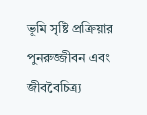ভূমি সৃষ্টি প্রক্রিয়ার পুনরুজ্জীবন এবং জীববৈচিত্র্য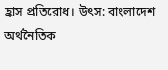হ্রাস প্রতিরোধ। উৎস: বাংলাদেশ অর্থনৈতিক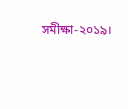সমীক্ষা-২০১৯।